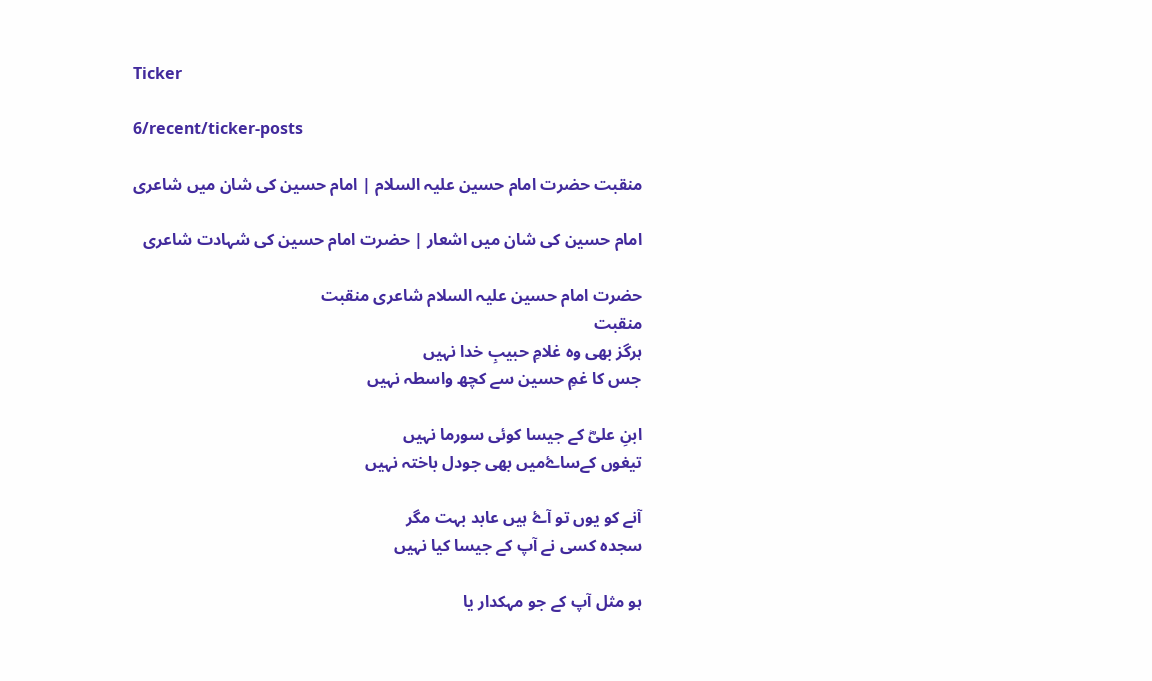Ticker

6/recent/ticker-posts

منقبت حضرت امام حسین علیہ السلام | امام حسین کی شان میں شاعری

امام حسین کی شان میں اشعار | حضرت امام حسین کی شہادت شاعری

حضرت امام حسین علیہ السلام شاعری منقبت
منقبت
ہرگز بھی وہ غلامِ حبیبِ خدا نہیں
جس کا غمِ حسین سے کچھ واسطہ نہیں

ابنِ علیؓ کے جیسا کوئی سورما نہیں
تیغوں کےساۓمیں بھی جودل باختہ نہیں

آنے کو یوں تو آۓ ہیں عابد بہت مگر
سجدہ کسی نے آپ کے جیسا کیا نہیں

ہو مثل آپ کے جو مہکدار یا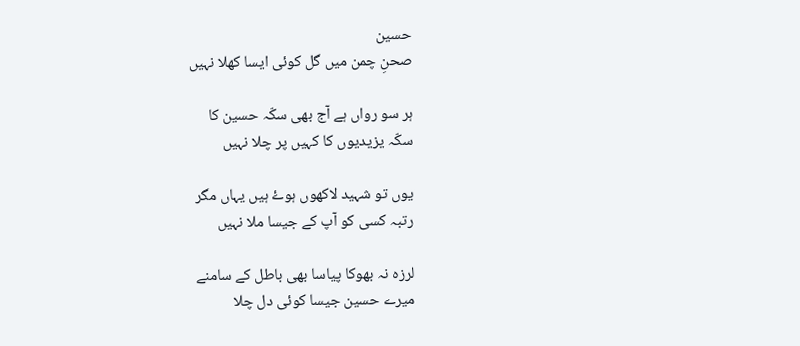حسین
صحنِ چمن میں گل کوئی ایسا کھلا نہیں

ہر سو رواں ہے آج بھی سکّہ حسین کا
سکّہ یزیدیوں کا کہیں پر چلا نہیں

یوں تو شہید لاکھوں ہوۓ ہیں یہاں مگر
رتبہ کسی کو آپ کے جیسا ملا نہیں

لرزه نہ بھوکا پیاسا بھی باطل کے سامنے
میرے حسین جیسا کوئی دل چلا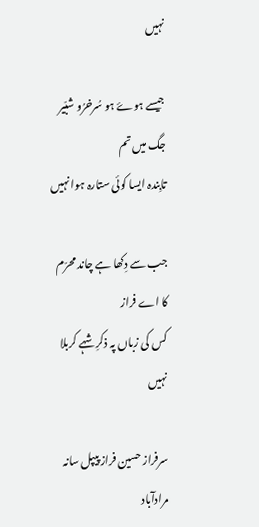نہیں

جیسے ہوۓ ہو سُرخرُو شبّیر جگ میں تم
تابِندہ ایسا کوئی ستارہ ہوا نہیں

جب سے دِکھا ہے چاند محرّم کا اے فراز
کس کی زباں پہ ذکرِ شہے کربلا نہیں

سرفراز حسین فراز پیپل سانہ مرادآباد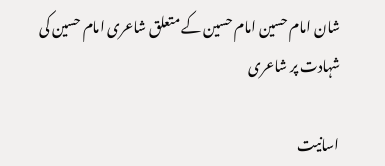شان امام حسین امام حسین کے متعلق شاعری امام حسین کی شہادت پر شاعری

اسانیت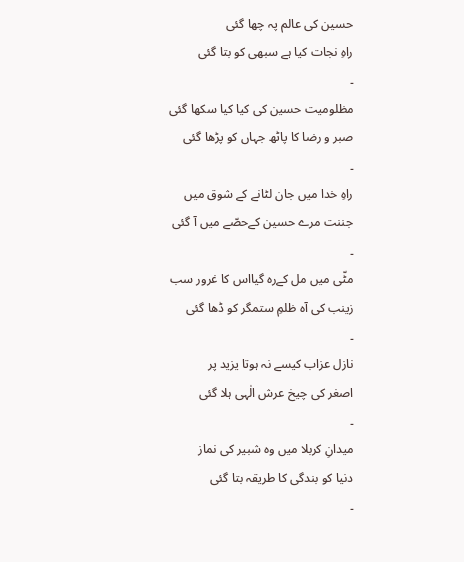حسین کی عالم پہ چھا گئی
راہِ نجات کیا ہے سبھی کو بتا گئی
۔
مظلومیت حسین کی کیا کیا سکھا گئی
صبر و رضا کا پاٹھ جہاں کو پڑھا گئی
۔
راہِ خدا میں جان لٹانے کے شوق میں
جننت مرے حسین کےحصّے میں آ گئی
۔
مٹّی میں مل کےرہ گیااس کا غرور سب
زینب کی آہ ظلمِ ستمگر کو ڈھا گئی
۔
نازل عزاب کیسے نہ ہوتا یزید پر
اصغر کی چیخ عرش الٰہی ہلا گئی
۔
میدانِ کربلا میں وہ شبیر کی نماز
دنیا کو بندگی کا طریقہ بتا گئی
۔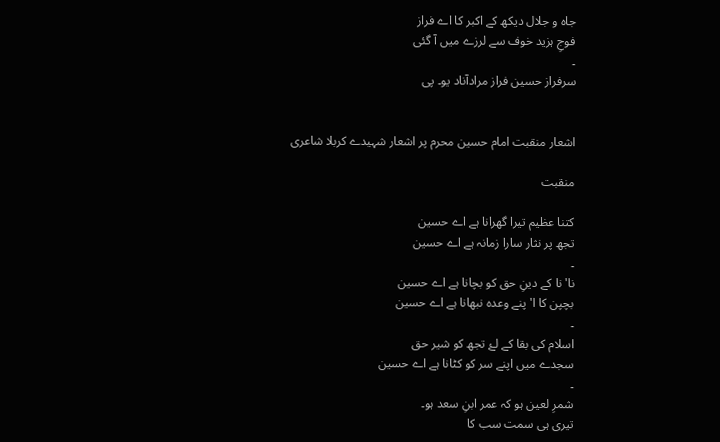جاہ و جلال دیکھ کے اکبر کا اے فراز
فوجِ ہزید خوف سے لرزے میں آ گئی
۔
سرفراز حسین فراز مرادآناد یو۔ پی


اشعار منقبت امام حسین محرم پر اشعار شہیدے کربلا شاعری

منقبت

کتنا عظيم تیرا گھرانا ہے اے حسین
تجھ پر نثار سارا زمانہ ہے اے حسین
۔
نا'نا کے دینِ حق کو بچانا ہے اے حسین
بچپن کا ا'پنے وعدہ نبھانا ہے اے حسین
۔
اسلام کی بقا کے لۓ تجھ کو شیر حق
سجدے میں اپنے سر کو کٹانا ہے اے حسین
۔
شمرِ لعین ہو کہ عمر ابنِ سعد ہو۔
تیری ہی سمت سب کا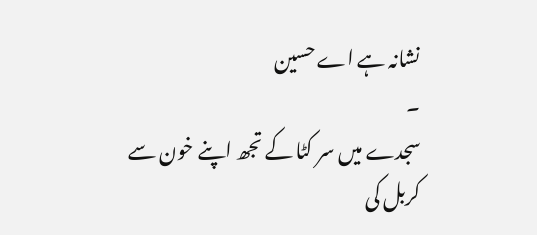نشانہ ہے اے حسین
۔
سجدے میں سر کٹا کے تجھ اپنے خون سے
کربل کی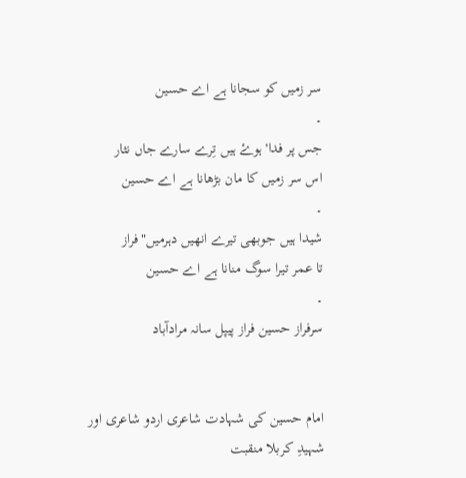سر زمیں کو سجانا ہے اے حسین
۔
جس پر فدا' ہوۓ ہیں تِرے سارے جاں نثار
اس سر زمیں کا مان بڑھانا ہے اے حسین
۔
شیدا ہیں جوبھی تیرے انھیں دہرمیں"فراز
تا عمر تیرا سوگ منانا ہے اے حسین
۔
سرفراز حسین فراز پیپل سانہ مرادآباد


امام حسین کی شہادت شاعری اردو شاعری اور شہیدِ کربلا منقبت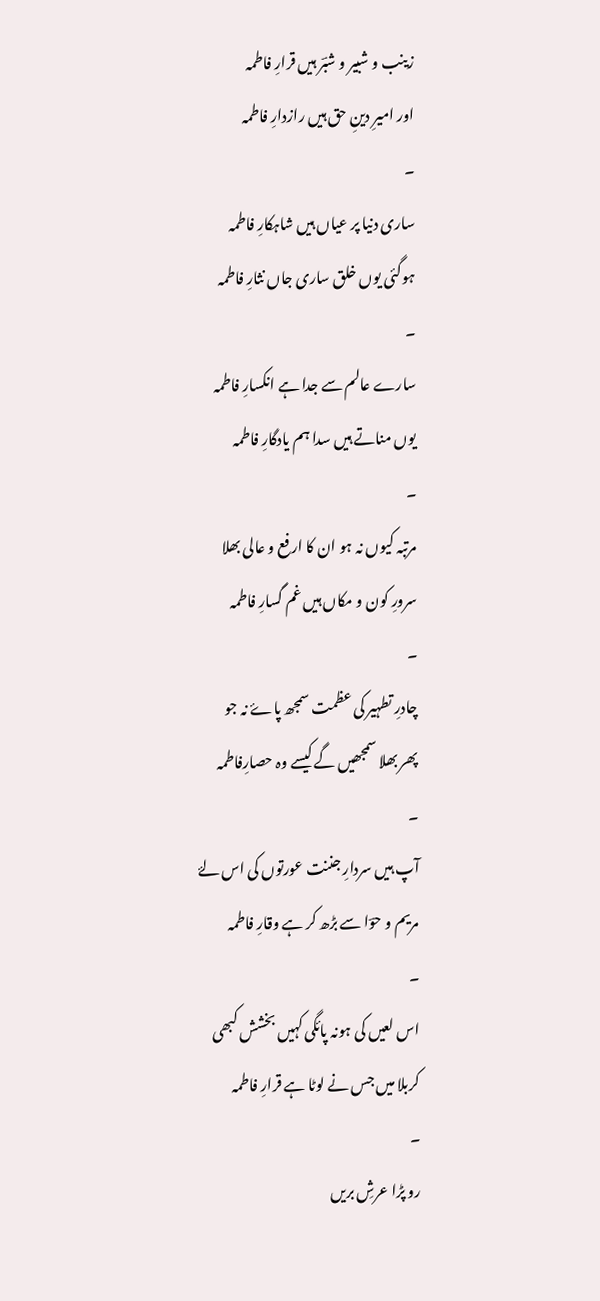زینب و شبیر و شبؔر ہیں قرارِ فاطمہ
اور امیرِ دینِ حق ہیں رازدارِ فاطمہ
۔
ساری دنیا پر عیاں ہیں شاہکارِ فاطمہ
ہوگئی یوں خلق ساری جاں نثارِ فاطمہ
۔
سارے عالم سے جدا ہے انکسارِ فاطمہ
یوں مناتے ہیں سدا ہم یادگارِ فاطمہ
۔
مرتبہ کیوں نہ ہو ان کا ارفع و عالی بھلا
سرورِ کون و مکاں ہیں غم گسارِ فاطمہ
۔
چادرِ تطہیر کی عظمت سمجھ پاۓ نہ جو
پھر بھلا سمجھیں گے کیسے وہ حصارِفاطمہ
۔
آپ ہیں سردارِ جننت عورتوں کی اس لۓ
مریم و حوؔا سے بڑھ کر ہے وقارِ فاطمہ
۔
اس لعیں کی ہونہ پائگی کہیں بخشش کبھی
کربلا میں جس نے لوٹا ہے قرارِ فاطمہ
۔
رو پڑا عرشِ بریں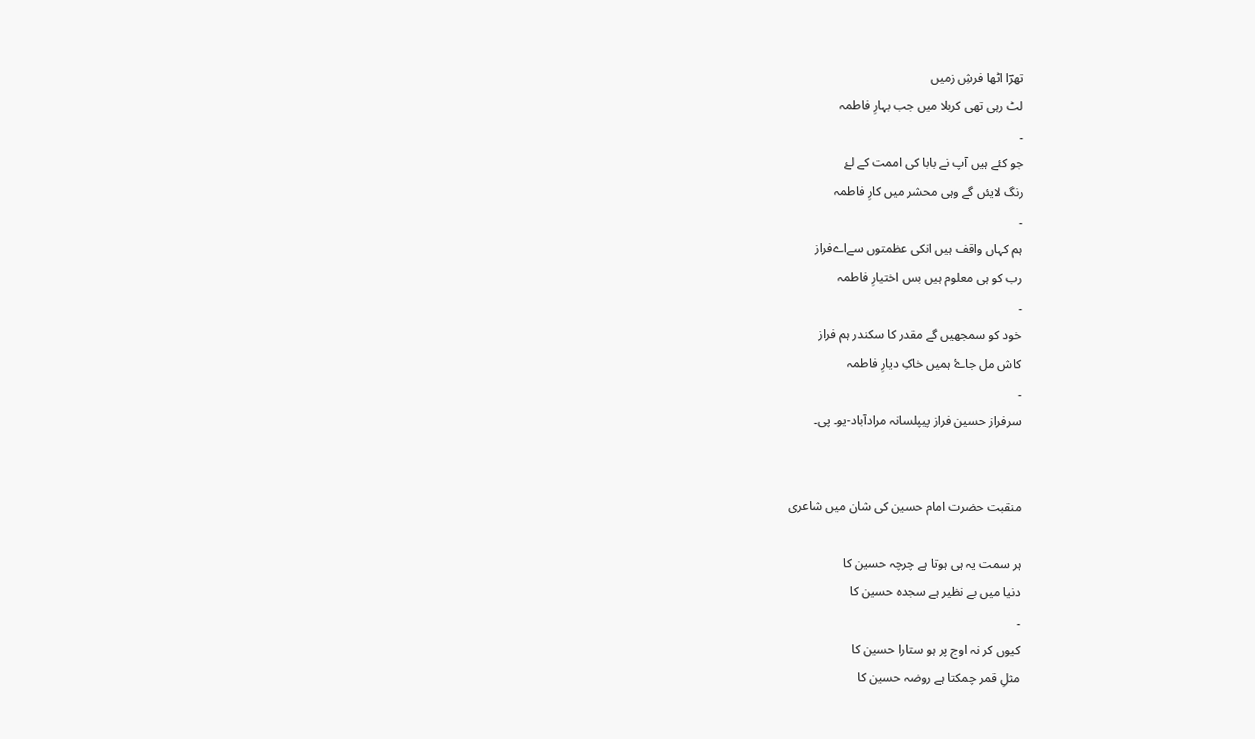تھرؔا اٹھا فرشِ زمیں
لٹ رہی تھی کربلا میں جب بہارِ فاطمہ
۔
جو کئے ہیں آپ نے بابا کی اممت کے لۓ
رنگ لایئں گے وہی محشر میں کارِ فاطمہ
۔
ہم کہاں واقف ہیں انکی عظمتوں سےاےفراز
رب کو ہی معلوم ہیں بس اختیارِ فاطمہ
۔
خود کو سمجھیں گے مقدر کا سکندر ہم فراز
کاش مل جاۓ ہمیں خاکِ دیارِ فاطمہ
۔
سرفراز حسین فراز پیپلسانہ مرادآباد-یو۔ پی۔


منقبت حضرت امام حسین کی شان میں شاعری

ہر سمت یہ ہی ہوتا ہے چرچہ حسین کا
دنیا میں بے نظیر ہے سجدہ حسین کا
۔
کیوں کر نہ اوج پر ہو ستارا حسین کا
مثلِ قمر چمکتا ہے روضہ حسین کا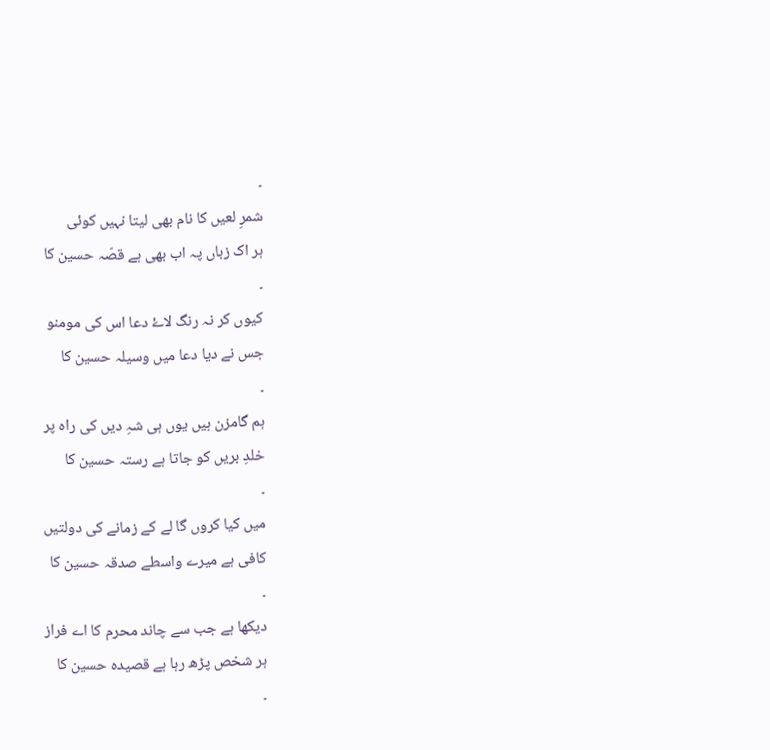۔
شمرِ لعیں کا نام بھی لیتا نہیں کوئی
ہر اک زباں پہ اب بھی ہے قصّہ حسین کا
۔
کیوں کر نہ رنگ لاۓ دعا اس کی مومنو
جس نے دیا دعا میں وسیلہ حسین کا
۔
ہم گامزن ہیں یوں ہی شہِ دیں کی راہ پر
خلدِ بریں کو جاتا ہے رستہ حسین کا
۔
میں کیا کروں گا لے کے زمانے کی دولتیں
کافی ہے میرے واسطے صدقہ حسین کا
۔
دیکھا ہے جب سے چاند محرم کا اے فراز
ہر شخص پڑھ رہا ہے قصیدہ حسین کا
۔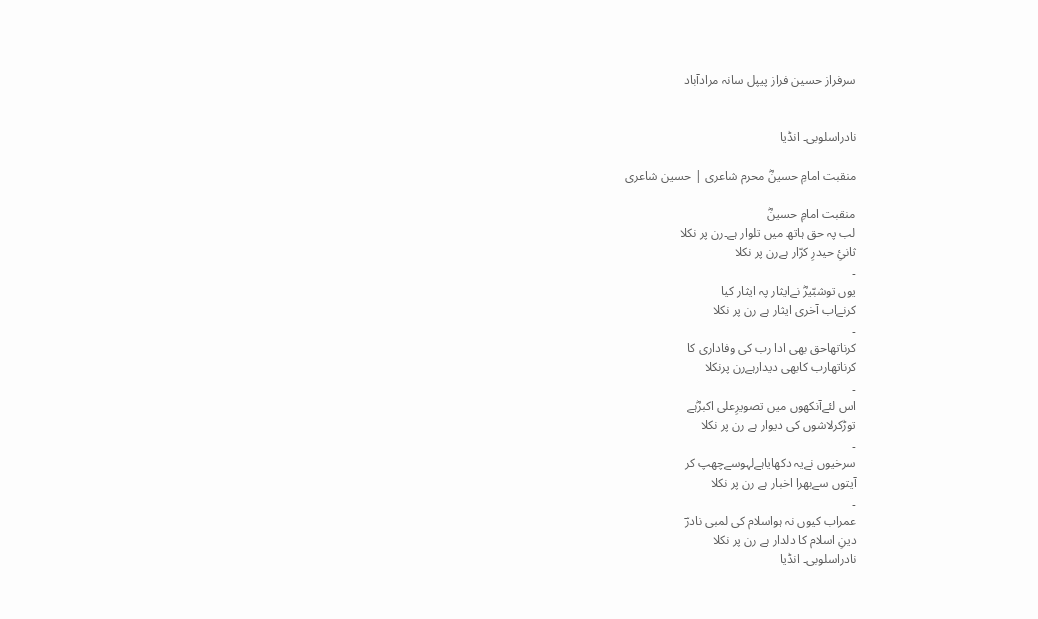سرفراز حسین فراز پیپل سانہ مرادآباد


نادراسلوبی۔ انڈیا

منقبت امامِ حسینؓ محرم شاعری | حسین شاعری

منقبت امامِ حسینؓ
لب پہ حق ہاتھ میں تلوار ہے۔رن پر نکلا
ثانئِ حیدرِ کرّار ہےرن پر نکلا
۔
یوں توشبّیرؓ نےایثار پہ ایثار کیا
کرنےاب آخری ایثار ہے رن پر نکلا
۔
کرناتھاحق بھی ادا رب کی وفاداری کا
کرناتھارب کابھی دیدارہےرن پرنکلا
۔
اس لئےآنکھوں میں تصویرِعلی اکبرؓہے
توڑکرلاشوں کی دیوار ہے رن پر نکلا
۔
سرخیوں نےیہ دکھایاہےلہوسےچھپ کر
آیتوں سےبھرا اخبار ہے رن پر نکلا
۔
عمراب کیوں نہ ہواسلام کی لمبی نادرؔ
دینِ اسلام کا دلدار ہے رن پر نکلا
نادراسلوبی۔ انڈیا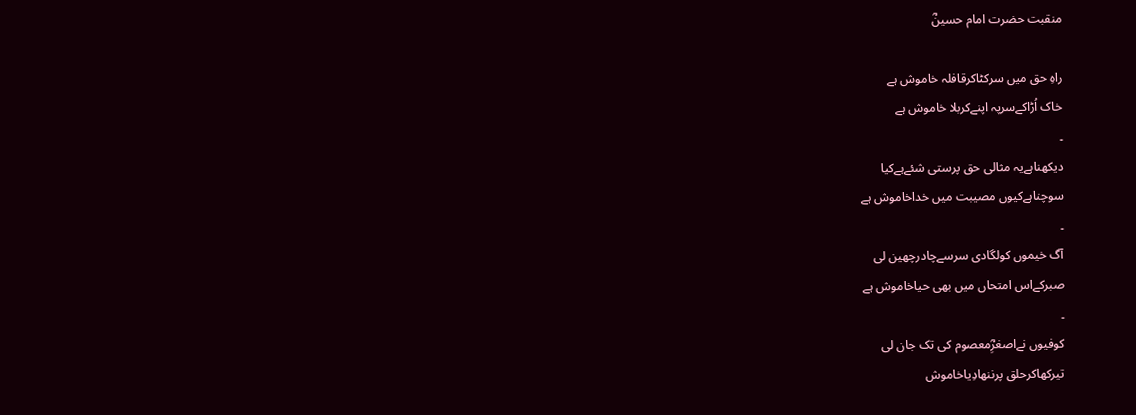منقبت حضرت امام حسینؓ

راہِ حق میں سرکٹاکرقافلہ خاموش ہے
خاک اُڑاکےسرپہ اپنےکربلا خاموش ہے
۔
دیکھناہےیہ مثالی حق پرستی شئےہےکیا
سوچناہےکیوں مصیبت میں خداخاموش ہے
۔
آگ خیموں کولگادی سرسےچادرچھین لی
صبرکےاس امتحاں میں بھی حیاخاموش ہے
۔
کوفیوں نےاصغرِؓمعصوم کی تک جان لی
تیرکھاکرحلق پرننھادِیاخاموش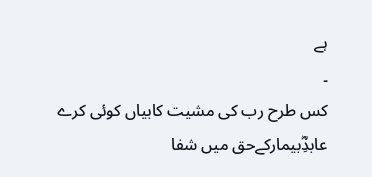ہے
۔
کس طرح رب کی مشیت کابیاں کوئی کرے
عابدِؓبیمارکےحق میں شفا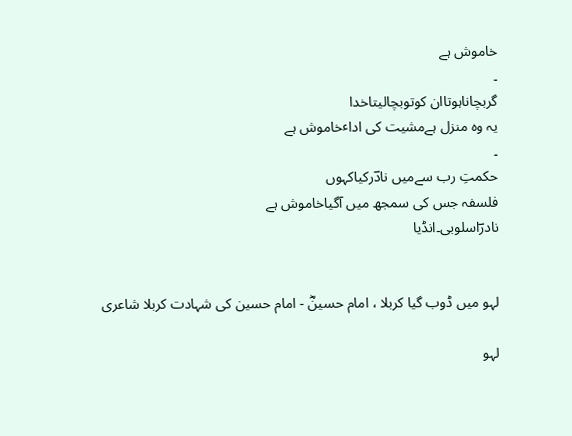خاموش ہے
۔
گربچاناہوتاان کوتوبچالیتاخدا
یہ وہ منزل ہےمشیت کی اداٴخاموش ہے
۔
حکمتِ رب سےمیں نادؔرکیاکہوں
فلسفہ جس کی سمجھ میں آگیاخاموش ہے
نادرؔاسلوبی۔انڈیا


لہو میں ڈوب گیا کربلا ، امام حسینؓ - امام حسین کی شہادت کربلا شاعری

لہو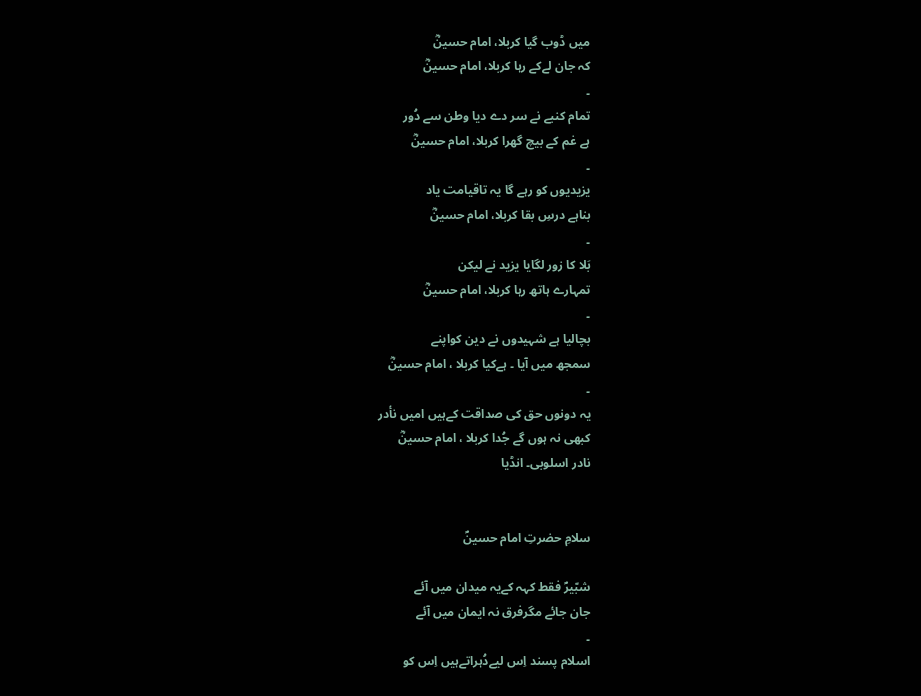میں ڈوب گیا کربلا، امام حسینؓ
کہ جان لےکے رہا کربلا، امام حسینؓ
۔
تمام کنبے نے سر دے دیا وطن سے دُور
ہے غم کے بیچ گھرا کربلا، امام حسینؓ
۔
یزیدیوں کو رہے گا یہ تاقیامت یاد
بناہے درسِ بقا کربلا، امام حسینؓ
۔
بَلا کا زور لگایا یزید نے لیکن
تمہارے ہاتھ رہا کربلا، امام حسینؓ
۔
بچالیا ہے شہیدوں نے دین کواپنے
سمجھ میں آیا ۔ ہےکیا کربلا ، امام حسینؓ
۔
یہ دونوں حق کی صداقت کےہیں امیں نأدر
کبھی نہ ہوں گے جُدا کربلا ، امام حسینؓ
نادر اسلوبی۔ انڈیا


سلامِ حضرتِ امام حسینؐ

شبّیرؐ فقط کہہ کےیہ میدان میں آئے
جان جائے مگرفرق نہ ایمان میں آئے
۔
اسلام پسند اِس لیےدُہراتےہیں اِس کو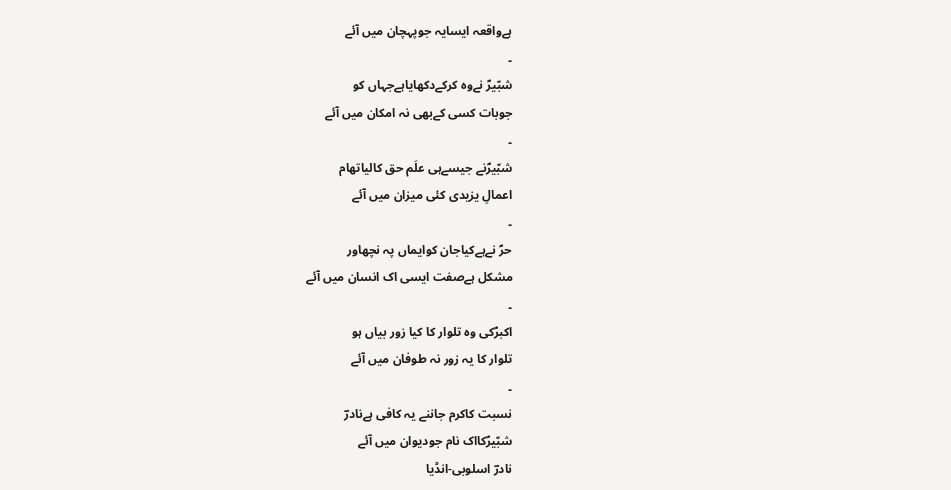ہےواقعہ ایسایہ جوپہچان میں آئے
۔
شبّیرؐ نےوہ کرکےدکھایاہےجہاں کو
جوبات کسی کےبھی نہ امکان میں آئے
۔
شبّیرؐنے جیسےہی علَم حق کالیاتھام
اعمالِ یزیدی کئی میزان میں آئے
۔
حرؐ نےہےکیاجان کوایماں پہ نچھاور
مشکل ہےصفت ایسی اک انسان میں آئے
۔
اکبرؐکی وہ تلوار کا کیا زور بیاں ہو
تلوار کا یہ زور نہ طوفان میں آئے
۔
نسبت کاکرم جاننے یہ کافی ہےنادرؔ
شبّیرؐکااک نام جودیوان میں آئے
نادرؔ اسلوبی-انڈیا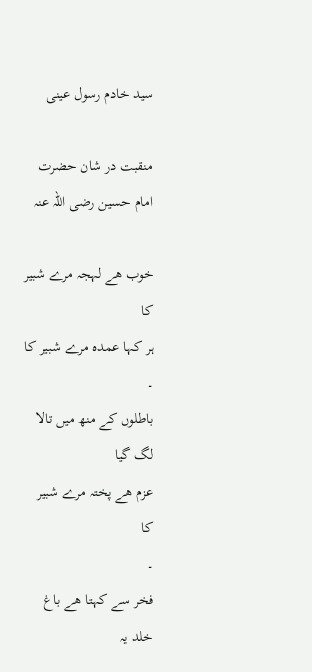سید خادم رسول عینی

منقبت در شان حضرت امام حسین رضی اللہ عنہ

خوب ھے لہجہ مرے شبیر کا
ہر کہا عمدہ مرے شبیر کا
۔
باطلوں کے منھ میں تالا لگ گیا
عزم ھے پختہ مرے شبیر کا
۔
فخر سے کہتا ھے باغ خلد یہ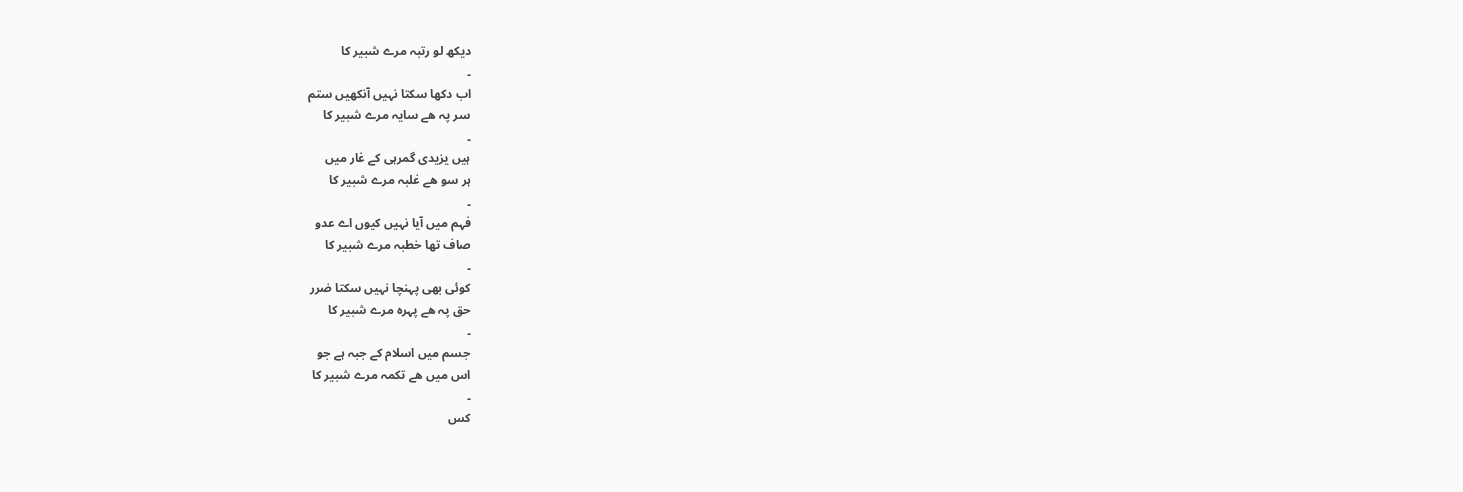دیکھ لو رتبہ مرے شبیر کا
۔
اب دکھا سکتا نہیں آنکھیں ستم
سر پہ ھے سایہ مرے شبیر کا
۔
ہیں یزیدی گمرہی کے غار میں
ہر سو ھے غلبہ مرے شبیر کا
۔
فہم میں آیا نہیں کیوں اے عدو
صاف تھا خطبہ مرے شبیر کا
۔
کوئی بھی پہنچا نہیں سکتا ضرر
حق پہ ھے پہرہ مرے شبیر کا
۔
جسم میں اسلام کے جبہ ہے جو
اس میں ھے تکمہ مرے شبیر کا
۔
کس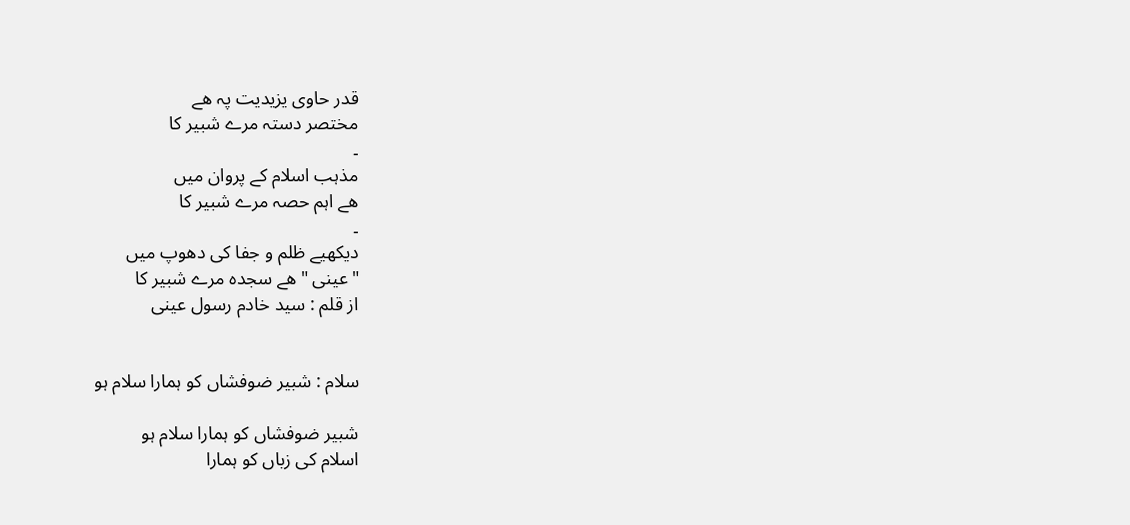قدر حاوی یزیدیت پہ ھے
مختصر دستہ مرے شبیر کا
۔
مذہب اسلام کے پروان میں
ھے اہم حصہ مرے شبیر کا
۔
دیکھیے ظلم و جفا کی دھوپ میں
"عینی "ھے سجدہ مرے شبیر کا
از قلم : سید خادم رسول عینی


سلام : شبیر ضوفشاں کو ہمارا سلام ہو

شبیر ضوفشاں کو ہمارا سلام ہو
اسلام کی زباں کو ہمارا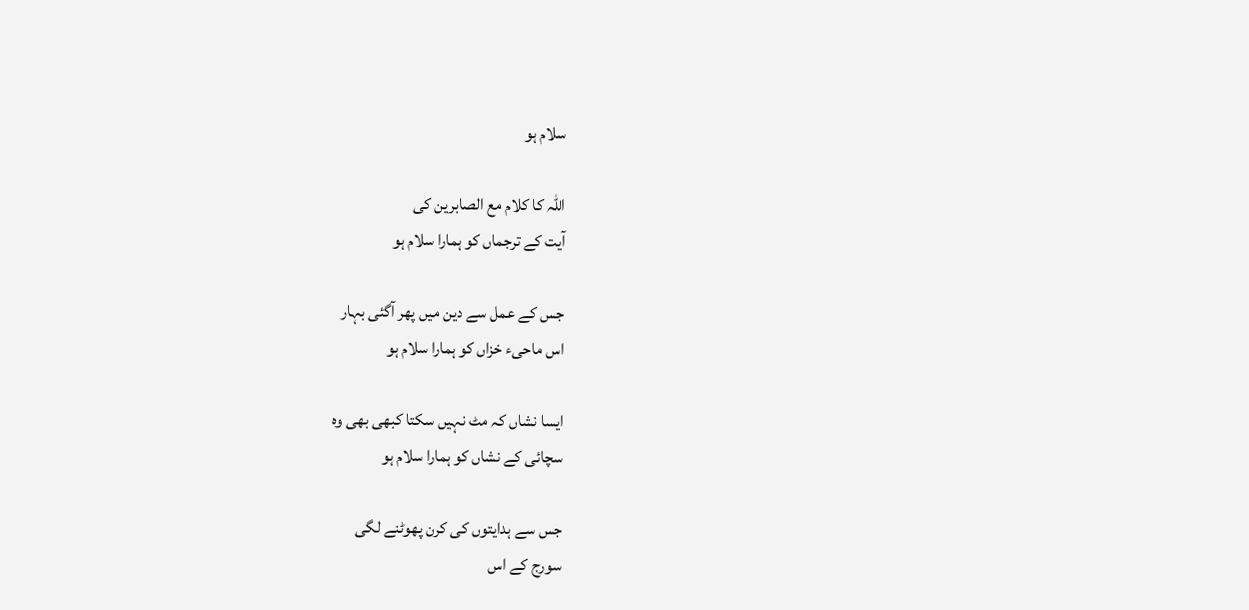سلام ہو

اللہ کا کلام مع الصابرین کی
آیت کے ترجماں کو ہمارا سلام ہو

جس کے عمل سے دین میں پھر آگئی بہار
اس ماحیء خزاں کو ہمارا سلام ہو

ایسا نشاں کہ مٹ نہیں سکتا کبھی بھی وہ
سچائی کے نشاں کو ہمارا سلام ہو

جس سے ہدایتوں کی کرن پھوٹنے لگی
سورج کے اس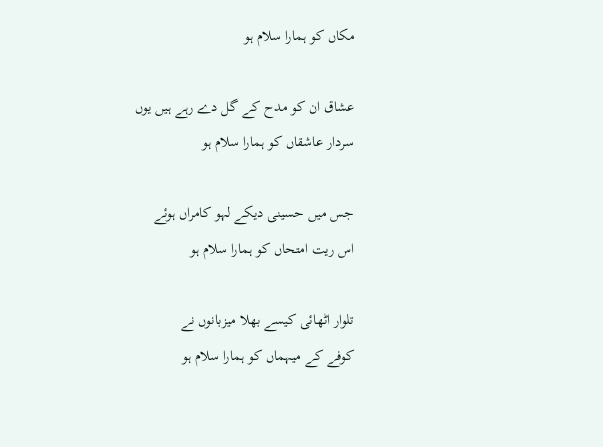مکاں کو ہمارا سلام ہو

عشاق ان کو مدح کے گل دے رہے ہیں یوں
سردار عاشقاں کو ہمارا سلام ہو

جس میں حسینی دیکے لہو کامراں ہوئے
اس ریت امتحاں کو ہمارا سلام ہو

تلوار اٹھائی کیسے بھلا میزبانوں نے
کوفے کے میہماں کو ہمارا سلام ہو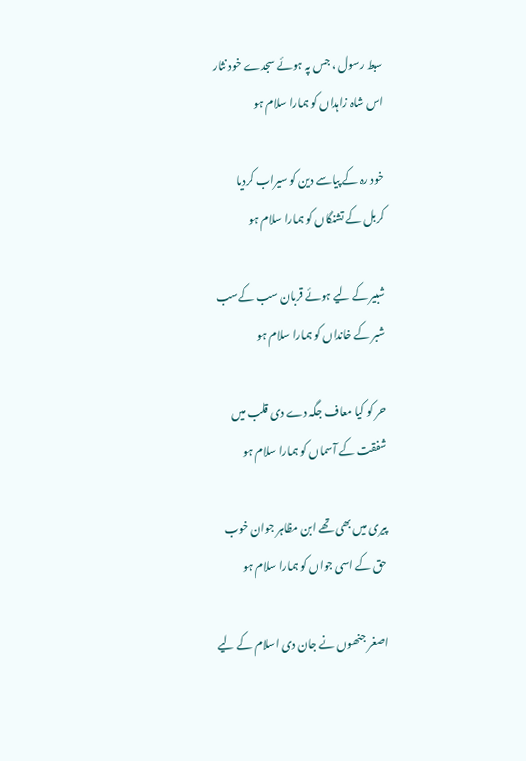سبط رسول ، جس پہ ہوئے سجدے خود نثار
اس شاہ زاہداں کو ہمارا سلام ہو

خود رہ کے پیاسے دین کو سیراب کردیا
کربل کے تشنگاں کو ہمارا سلام ہو

شبیر کے لیے ہوئے قربان سب کےسب
شبر کے خانداں کو ہمارا سلام ہو

حر کو کیا معاف جگہ دے دی قلب میں
شفقت کے آسماں کو ہمارا سلام ہو

پیری میں بھی تھے ابن مظاہر جوان خوب
حق کے اسی جواں کو ہمارا سلام ہو

اصغر جنھوں نے جان دی اسلام کے لیے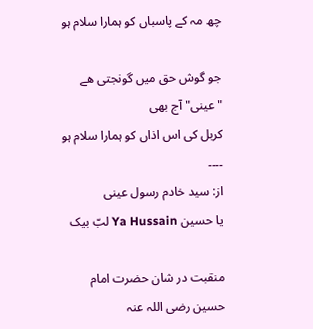چھ مہ کے پاسباں کو ہمارا سلام ہو

جو گوش حق میں گونجتی ھے "عینی" آج بھی
کربل کی اس اذاں کو ہمارا سلام ہو
۔۔۔۔
از: سید خادم رسول عینی
یا حسین Ya Hussain لبّ بیک

منقبت در شان حضرت امام حسین رضی اللہ عنہ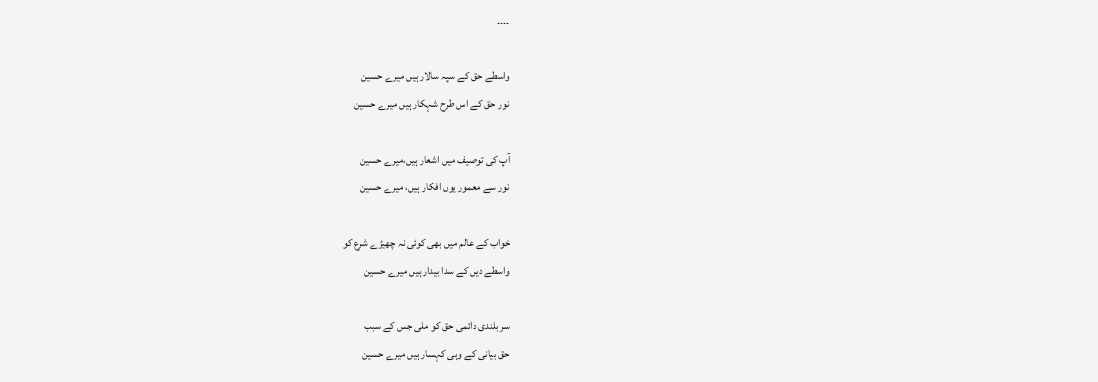۔۔۔۔

واسطے حق کے سپہ سالار ہیں میرے حسین
نور حق کے اس طرح شہکار ہیں میرے حسین

آپ کی توصیف میں اشعار ہیں،میرے حسین
نور سے معمور یوں افکار ہیں، میرے حسین

خواب کے عالم میں بھی کوئی نہ چھیڑے شرع کو
واسطے دیں کے سدا بیدار ہیں میرے حسین

سر بلندی دائمی حق کو ملی جس کے سبب
حق بیانی کے وہی کہسار ہیں میرے حسین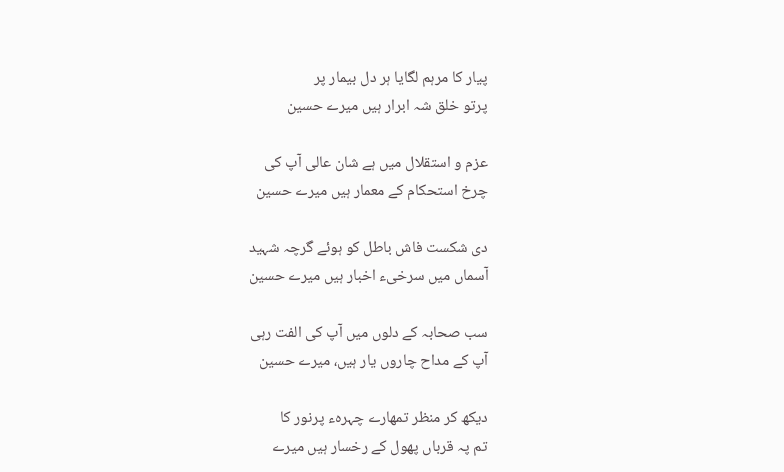پیار کا مرہم لگایا ہر دل بیمار پر
پرتو خلق شہ ابرار ہیں میرے حسین

عزم و استقلال میں ہے شان عالی آپ کی
چرخ استحکام کے معمار ہیں میرے حسین

دی شکست فاش باطل کو ہوئے گرچہ شہید
آسماں میں سرخیء اخبار ہیں میرے حسین

سب صحابہ کے دلوں میں آپ کی الفت رہی
آپ کے مداح چاروں یار ہیں، میرے حسین

دیکھ کر منظر تمھارے چہرہء پرنور کا
تم پہ قرباں پھول کے رخسار ہیں میرے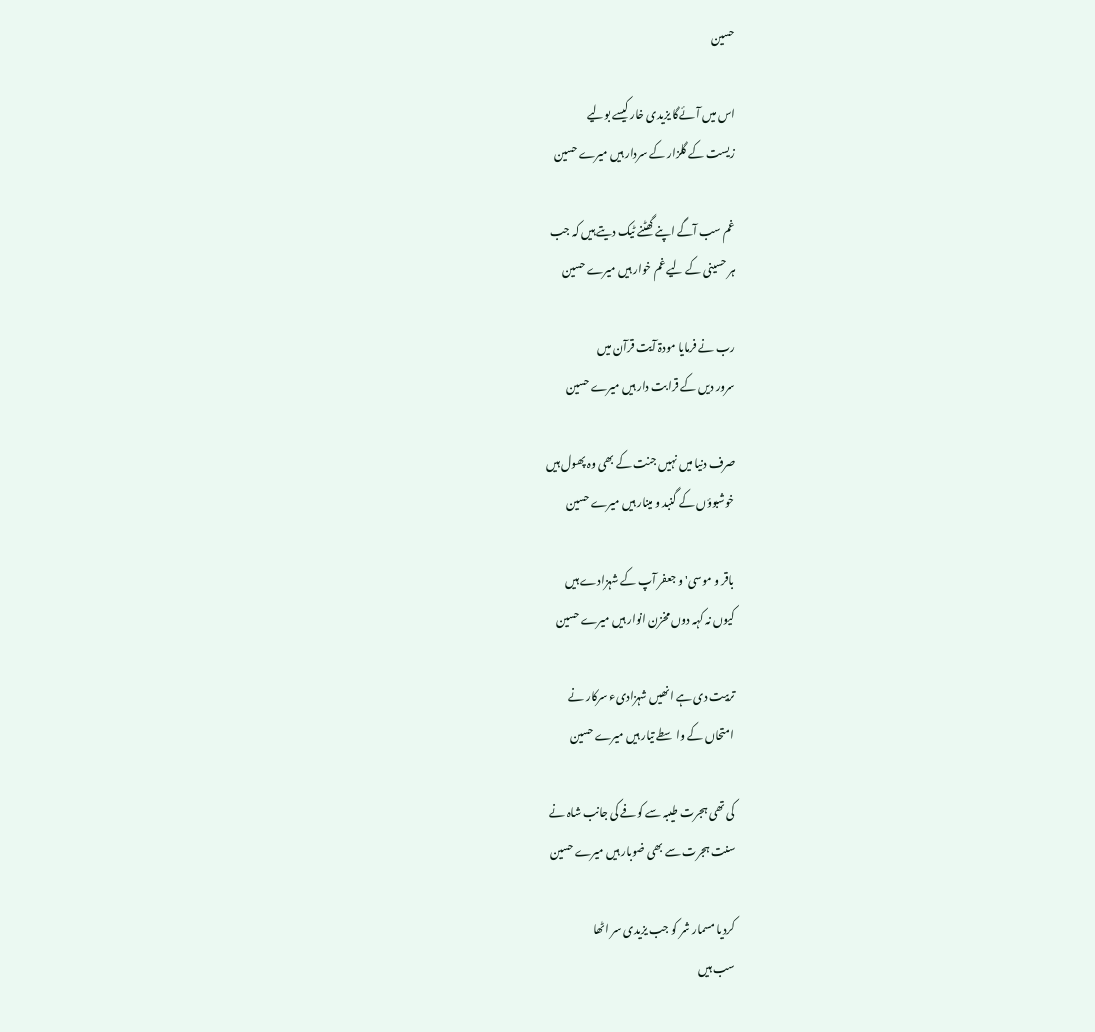حسین

اس میں آئےگا یزیدی خار کیسے بولیے
زیست کے گلزار کے سردار ہیں میرے حسین

غم‌ سب آگے اپنے گھٹنے ٹیک دیتے ہیں کہ جب
ہر حسینی کے لیے غم خوار ہیں میرے حسین

رب نے فرمایا مودۃ آیت قرآن میں
سرور دیں کے قرابت دار ہیں میرے حسین

صرف دنیا میں نہیں جنت کے بھی وہ پھول ہیں
خوشبوؤں کے گنبد و مینار ہیں میرے حسین

باقر و موسی' و جعفر آپ کے شہزادے ہیں
کیوں نہ کہہ دوں مخزن انوار ہیں میرے حسین

تربیت دی ہے انھیں شہزادیء سرکار نے
امتحاں کے واسطے تیار ہیں میرے حسین

کی تھی ہجرت طیبہ سے کوفے کی جانب شاہ نے
سنت ہجرت سے بھی ضوبار ہیں میرے حسین

کردیا مسمار شر کو جب یزیدی سر اٹھا
سب ہیں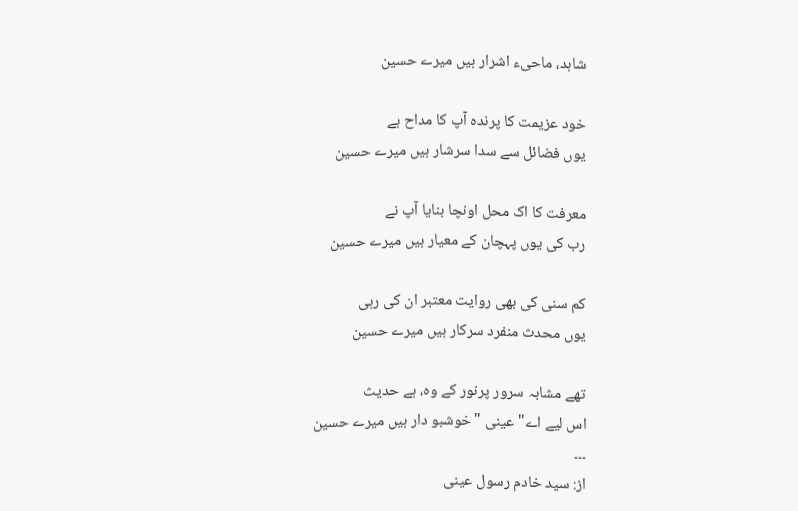شاہد، ماحیء اشرار ہیں میرے حسین

خود عزیمت کا پرندہ آپ کا مداح ہے
یوں فضائل سے سدا سرشار ہیں میرے حسین

معرفت کا اک محل اونچا بنایا آپ نے
رب کی یوں پہچان کے معیار ہیں میرے حسین

کم سنی کی بھی روایت معتبر ان کی رہی
یوں محدث منفرد سرکار ہیں میرے حسین

تھے مشابہ سرور پرنور کے وہ، ہے حدیث
اس لیے اے" عینی "خوشبو دار ہیں میرے حسین
۔۔۔
از: سید خادم رسول عینی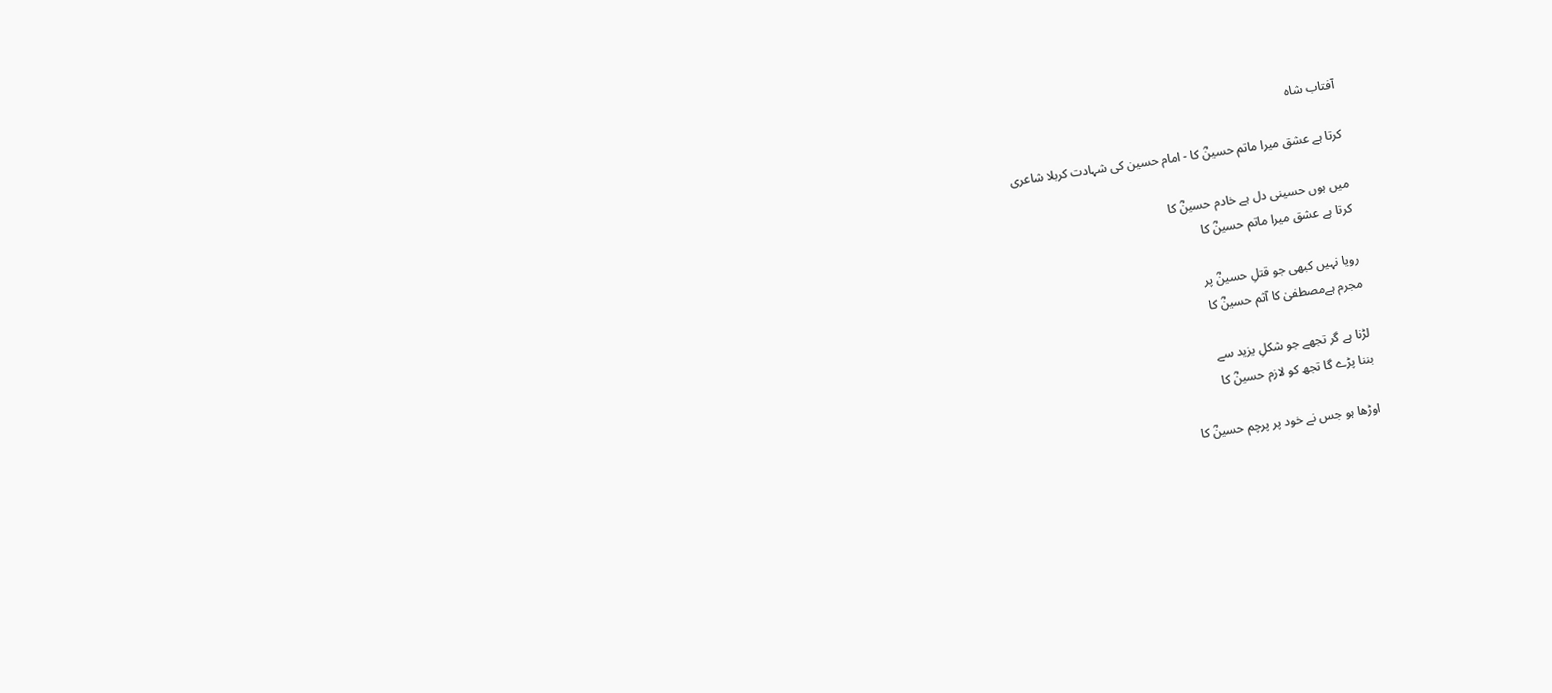آفتاب شاہ

کرتا ہے عشق میرا ماتم حسینؓ کا - امام حسین کی شہادت کربلا شاعری

میں ہوں حسینی دل ہے خادم حسینؓ کا
کرتا ہے عشق میرا ماتم حسینؓ کا

رویا نہیں کبھی جو قتلِ حسینؓ پر
مجرم ہےمصطفیٰ کا آثم حسینؓ کا

لڑنا ہے گر تجھے جو شکلِ یزید سے
بننا پڑے گا تجھ کو لازم حسینؓ کا

اوڑھا ہو جس نے خود پر پرچم حسینؓ کا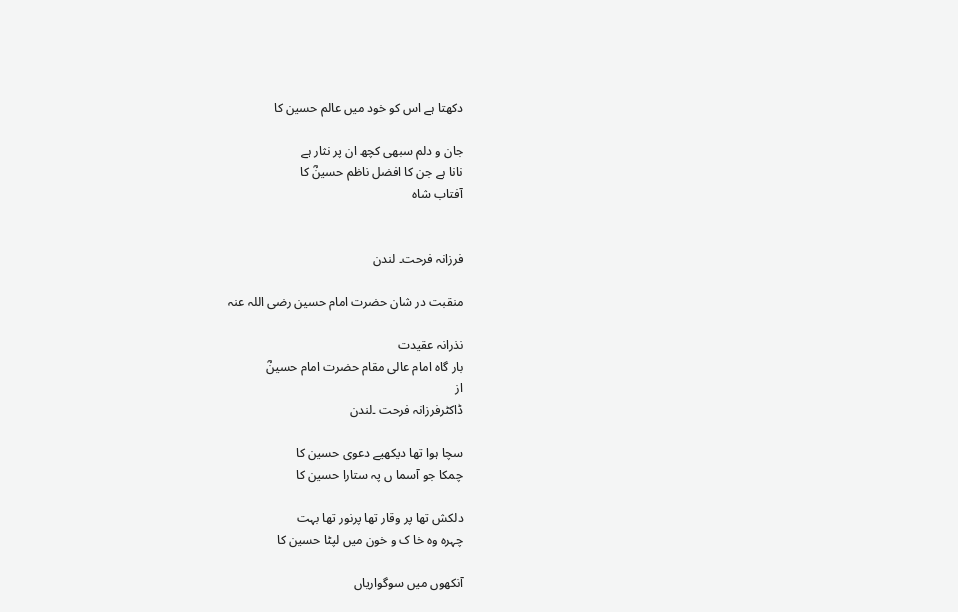دکھتا ہے اس کو خود میں عالم حسین کا

جان و دلم سبھی کچھ ان پر نثار ہے
نانا ہے جن کا افضل ناظم حسینؓ کا
آفتاب شاہ


فرزانہ فرحت۔ لندن

منقبت در شان حضرت امام حسین رضی اللہ عنہ

نذرانہ عقیدت
بار گاہ امام عالی مقام حضرت امام حسینؓ
از
ڈاکٹرفرزانہ فرحت ۔لندن

سچا ہوا تھا دیکھیے دعوی حسین کا
چمکا جو آسما ں پہ ستارا حسین کا

دلکش تھا پر وقار تھا پرنور تھا بہت
چہرہ وہ خا ک و خون میں لپٹا حسین کا

آنکھوں میں سوگواریاں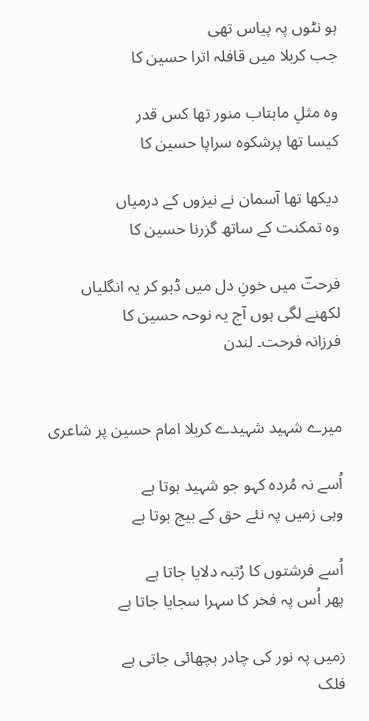ہو نٹوں پہ پیاس تھی
جب کربلا میں قافلہ اترا حسین کا

وہ مثلِ ماہتاب منور تھا کس قدر
کیسا تھا پرشکوہ سراپا حسین کا

دیکھا تھا آسمان نے نیزوں کے درمیاں
وہ تمکنت کے ساتھ گزرنا حسین کا

فرحتؔ میں خونِ دل میں ڈبو کر یہ انگلیاں
لکھنے لگی ہوں آج یہ نوحہ حسین کا
فرزانہ فرحت۔ لندن


میرے شہید شہیدے کربلا امام حسین پر شاعری

اُسے نہ مُردہ کہو جو شہید ہوتا ہے
وہی زمیں پہ نئے حق کے بیج بوتا ہے

اُسے فرشتوں کا رُتبہ دلایا جاتا ہے
پھر اُس پہ فخر کا سہرا سجایا جاتا ہے

زمیں پہ نور کی چادر بچھائی جاتی ہے
فلک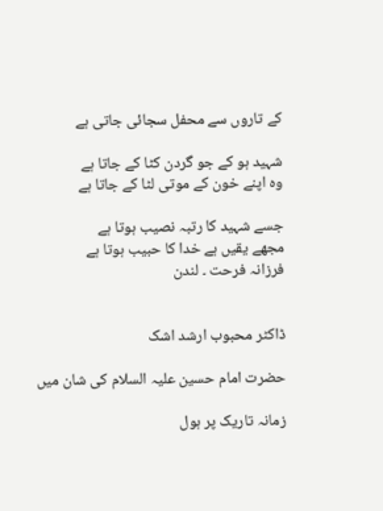کے تاروں سے محفل سجائی جاتی ہے

شہید ہو کے جو گردن کٹا کے جاتا ہے
وہ اپنے خون کے موتی لٹا کے جاتا ہے

جسے شہید کا رتبہ نصیب ہوتا ہے
مجھے یقیں ہے خدا کا حبیب ہوتا ہے
فرزانہ فرحت ۔ لندن


ڈاکٹر محبوب ارشد اشک

حضرت امام حسین علیہ السلام کی شان میں

زمانہ تاریک پر ہول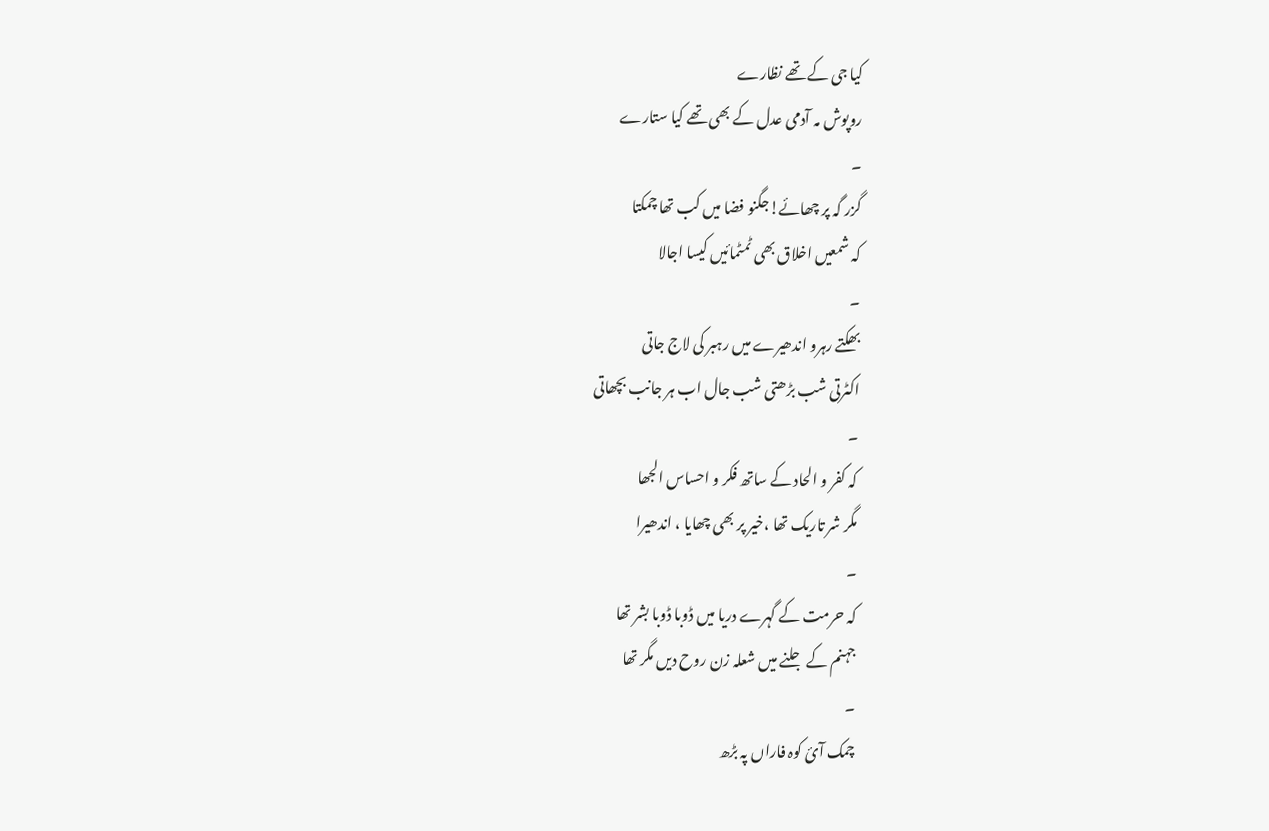کیا جی کے تھے نظارے
روپوش مہ آدمی عدل کے بھی تھے کیا ستارے
۔
گزر گہ پر چھائے!جگنو فضا میں کب تھا چمکتا
کہ شمعیں اخلاق بھی ٹمٹمائیں کیسا اجالا
۔
بھکتے رہرو اندھیرے میں رہبر کی لاج جاتی
اکٹرتی شب بڑھتی شب جال اب ہر جانب بچھاتی
۔
کہ کفر و الحاد کے ساتھ فکر و احساس الجھا
مگر شر تاریک تھا ،خیر پر بھی چھایا ، اندھیرا
۔
کہ حرمت کے گہرے دریا میں ڈوبا ڈوبا بشر تھا
جہنم کے جلنے میں شعلہ زن روح دیں مگر تھا
۔
چمک آئ کوہ فاراں پہ بڑھ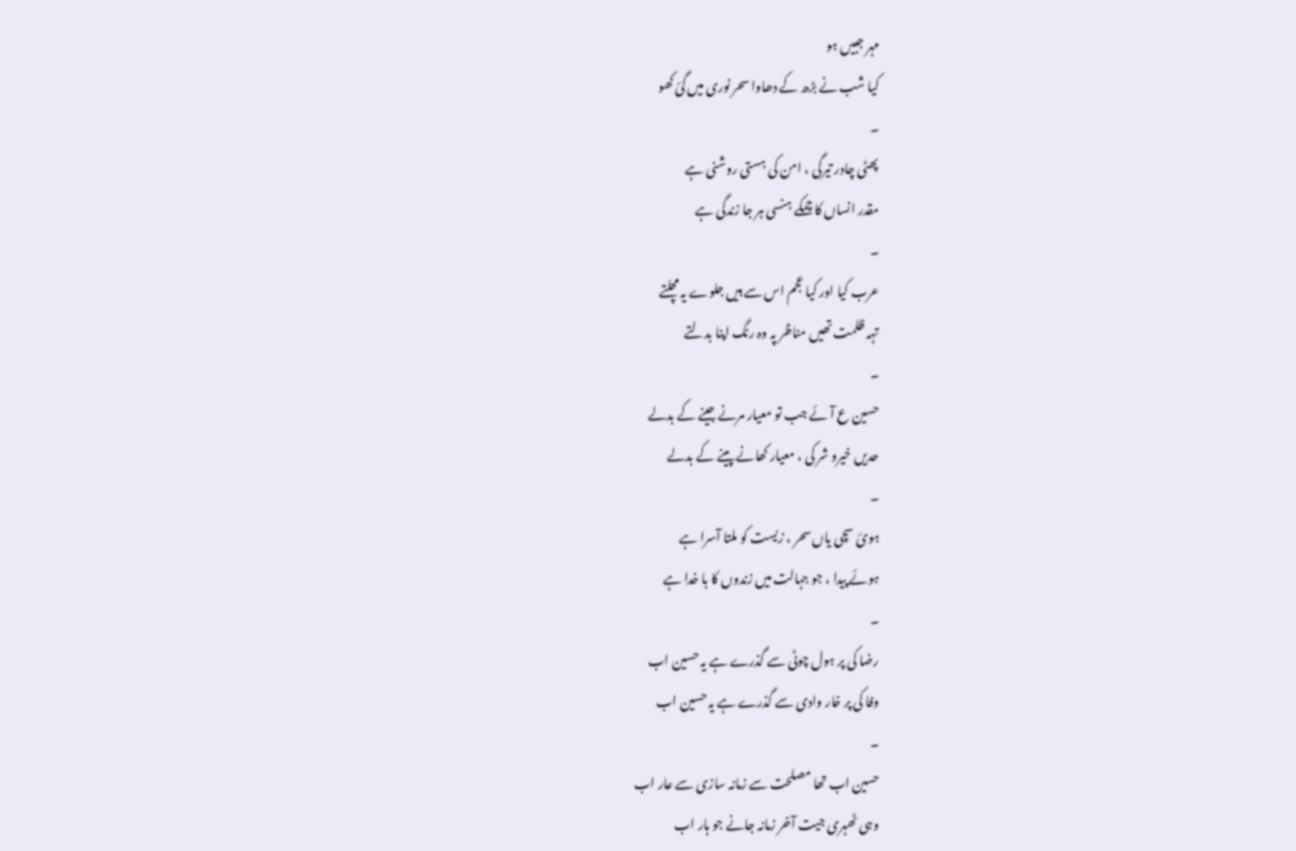مہر جبیں ہو
کیا شب نے بڑھ کے دھاوا سحر نوری میں گئ کھو
۔
پھٹی چادر تیرگی ، امن کی ہستی روشنی ہے
مقدر انساں کا چمکے ہنسی ہر جا زندگی ہے
۔
عرب کیا اور کیا عجم اس سے ہیں جلوے یہ مچلتے
تہہ ظلمت تھیں مناظر پہ وہ رنگ اپنا بدلتے
۔
حسین ع آئے جب تو معیار مرنے جینے کے بدلے
حدیں خیرو شر کی ، معیار کھانے پینے کے بدلے
۔
ہوئ سچی یاں سحر ، زیست کو ملتا آسرا ہے
ہوئے پیدا ، جو جہالت میں زندوں کا با خدا ہے
۔
رضا کی پر ہول چوٹی سے گذرے ہے یہ حسین اب
وفا کی پر خار وادی سے گذرے ہے یہ حسین اب
۔
حسین اب تھا مصلحت سے زمانہ سازی سے عار اب
وہی ٹھہری جیت آخر زمانہ جانے جو ہار اب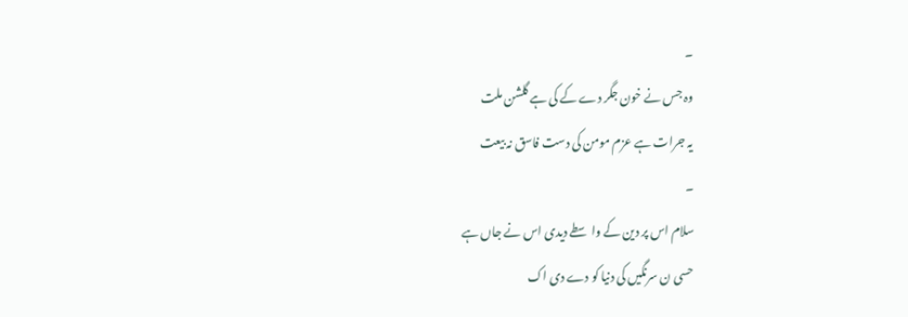۔
وہ جس نے خون جگر دے کے کی ہے گلشن ملت
یہ جرات ہے عزم مومن کی دست فاسق نہ بیعت
۔
سلام اس پر دین کے واسطے دیدی اس نے جاں ہے
حسی ن سرنگیں کی دنیا کو دے دی اک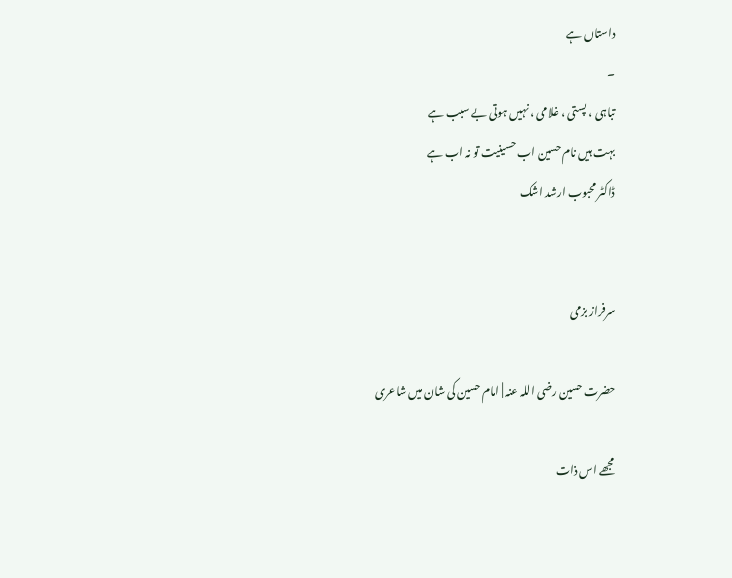داستاں ہے
۔
تباہی ، پستی ، غلامی ، نہیں ہوتی بے سبب ہے
بہت ہیں نام حسین اب حسینیت تو نہ اب ہے
ڈاکٹر محبوب ارشد اشک


سرفراز بزمی

حضرت حسین رضی اللہ عنہ | امام حسین کی شان میں شاعری

مجھے اس ذات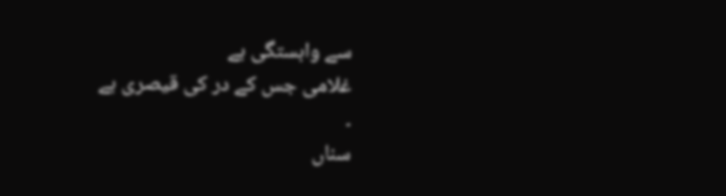سے وابستگی ہے
غلامی جس کے در کی قیصری ہے
۔
سناں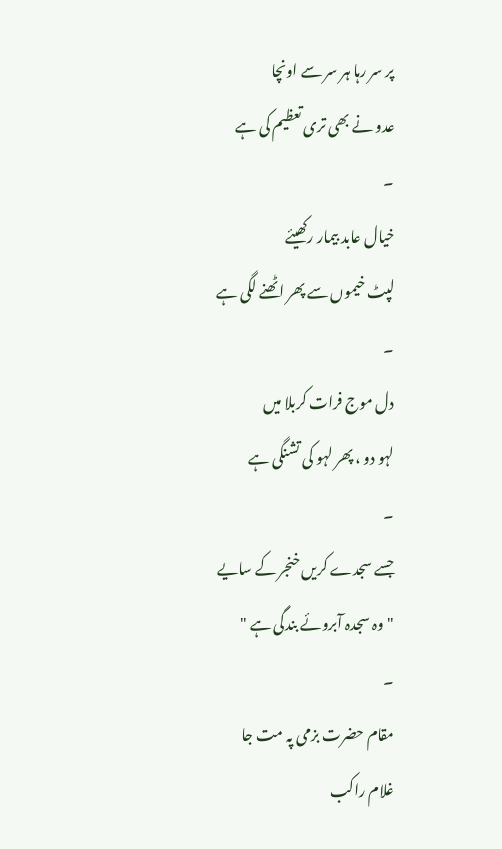پر سر رہا ہر سر سے اونچا
عدو نے بھی تری تعظیم کی ہے
۔
خیال عابد بیمار رکھیئے
لپٹ خیموں سے پھر اٹھنے لگی ہے
۔
دل موج فرات کربلا میں
لہو دو ، پھر لہو کی تشنگی ہے
۔
جسے سجدے کریں خنجر کے سایے
"وہ سجدہ آبروئے بندگی ہے "
۔
مقام حضرت بزمی پہ مت جا
غلام راکب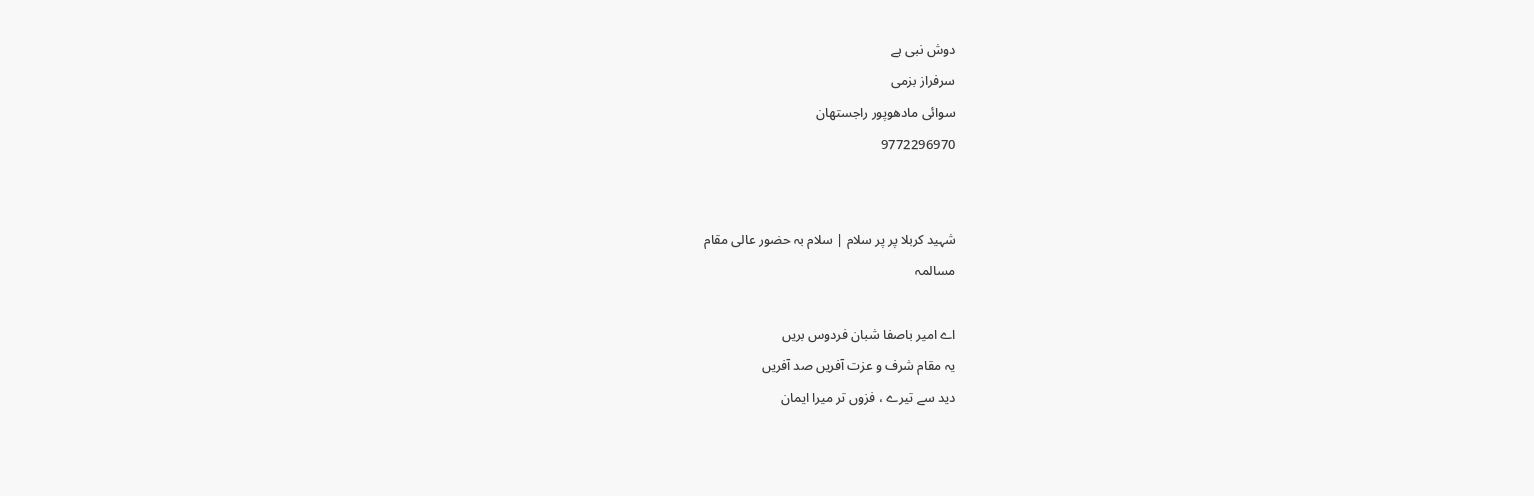دوش نبی ہے
سرفراز بزمی
سوائی مادھوپور راجستھان
9772296970


شہید کربلا پر پر سلام | سلام بہ حضور عالی مقام
مسالمہ

اے امیر باصفا شبان فردوس بریں
یہ مقام شرف و عزت آفریں صد آفریں
دید سے تیرے ، فزوں تر میرا ایمان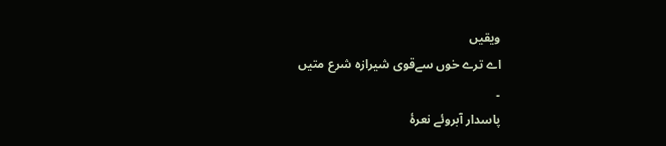ویقیں
اے ترے خوں سےقوی شیرازہ شرع متیں
۔
پاسدار آبروئے نعرۂ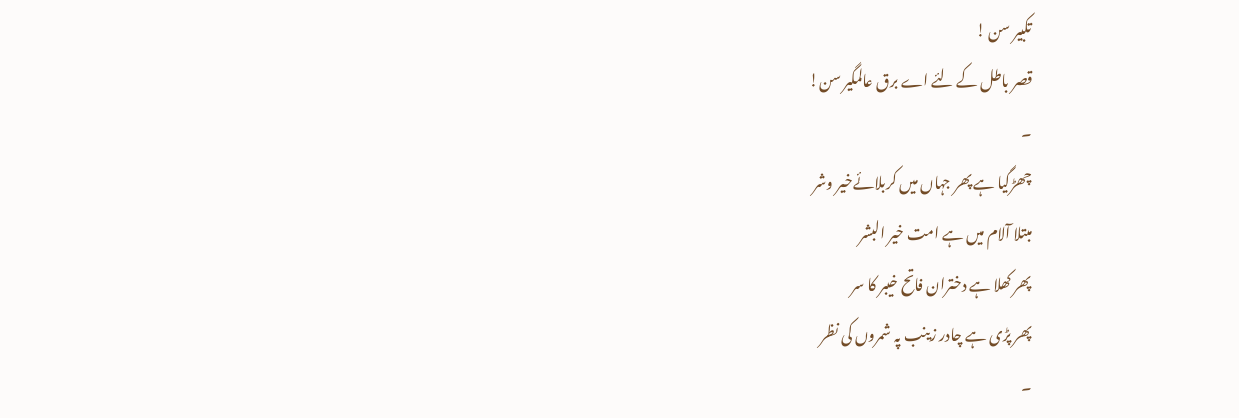تکبیر سن !
قصر باطل کے لئے اے برق عالمگیر سن!
۔
چھڑگیا ہے پھر جہاں میں کربلائےخیر وشر
مبتلا آلام میں ہے امت خیر البشر
پھر کھلا ہے دختران فاتح خیبر کا سر
پھر پڑی ہے چادر زینب پہ شمروں کی نظر
۔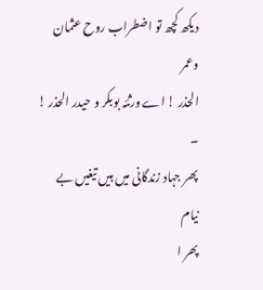دیکھ کچھ تو اضطراب روح عثمان وعمر
الحذر ! اے ورثئہ بوبکر و حیدر الحذر !
۔
پھر جہاد زندگانی میں ہیں تیغیں بے نیام
پھر ا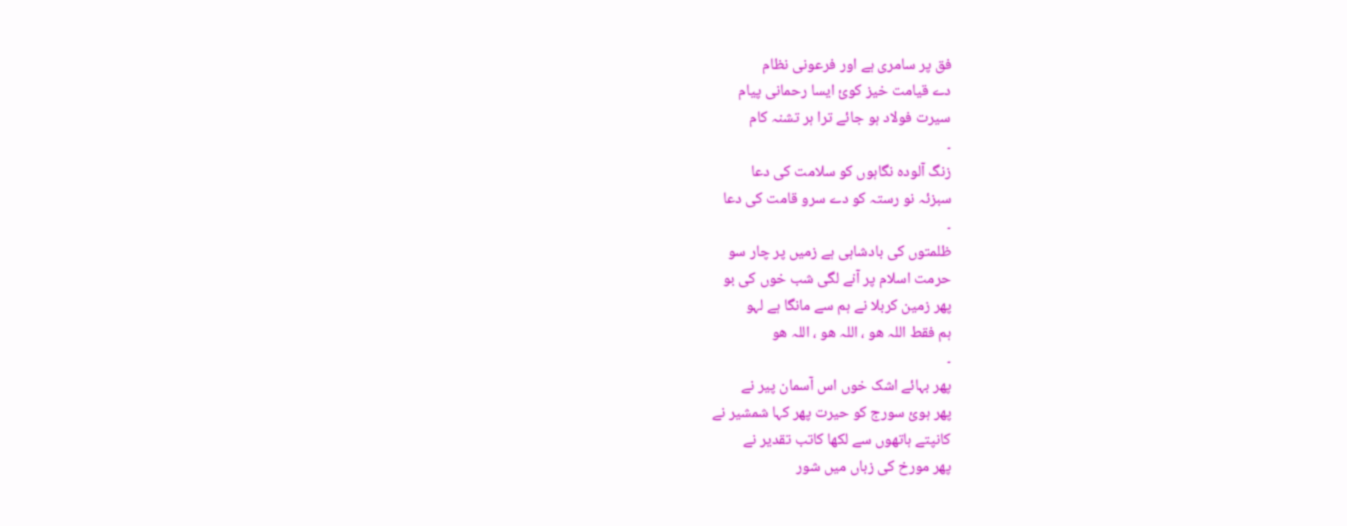فق پر سامری ہے اور فرعونی نظام
دے قیامت خیز کوئ ایسا رحمانی پیام
سیرت فولاد ہو جائے ترا ہر تشنہ کام
۔
زنگ آلودہ نگاہوں کو سلامت کی دعا
سبزئہ نو رستہ کو دے سرو قامت کی دعا
۔
ظلمتوں کی بادشاہی ہے زمیں پر چار سو
حرمت اسلام پر آنے لگی شب خوں کی بو
پھر زمین کربلا نے ہم سے مانگا ہے لہو
ہم فقط اللہ ھو ، اللہ ھو ، اللہ ھو
۔
پھر بہائے اشک خوں اس آسمان پیر نے
پھر ہوئ سورج کو حیرت پھر کہا شمشیر نے
کانپتے ہاتھوں سے لکھا کاتب تقدیر نے
پھر مورخ کی زباں میں شور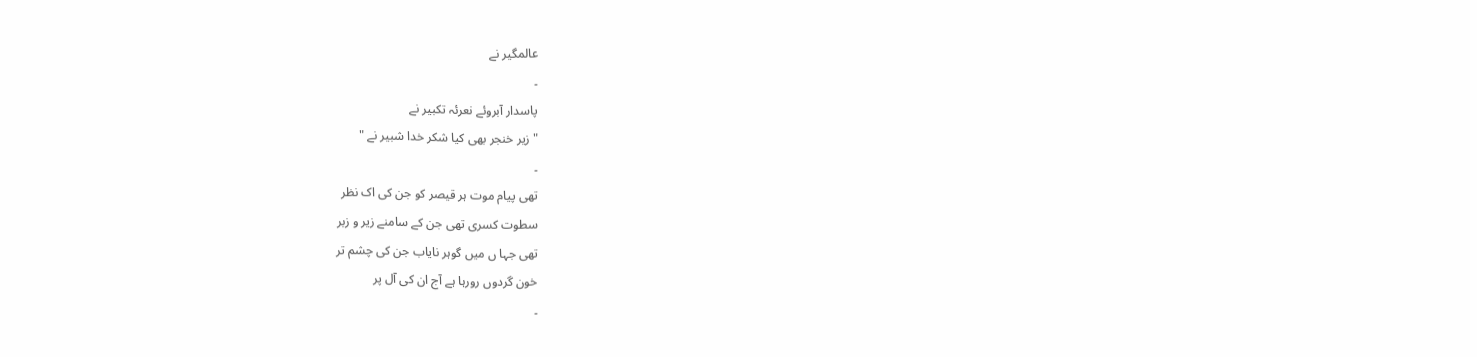عالمگیر نے
۔
پاسدار آبروئے نعرئہ تکبیر نے
" زیر خنجر بھی کیا شکر خدا شبیر نے "
۔
تھی پیام موت ہر قیصر کو جن کی اک نظر
سطوت کسری تھی جن کے سامنے زیر و زبر
تھی جہا ں میں گوہر نایاب جن کی چشم تر
خون گردوں رورہا ہے آج ان کی آل پر
۔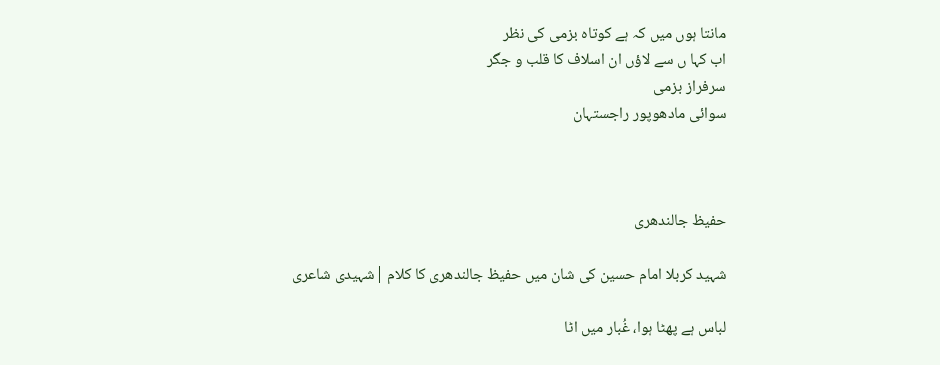مانتا ہوں میں کہ ہے کوتاہ بزمی کی نظر
اب کہا ں سے لاؤں ان اسلاف کا قلب و جگر
سرفراز بزمی
سوائی مادھوپور راجستہان



حفیظ جالندھری

شہید کربلا امام حسین کی شان میں حفیظ جالندھری کا کلام |شہیدی شاعری

لباس ہے پھٹا ہوا، غُبار میں اٹا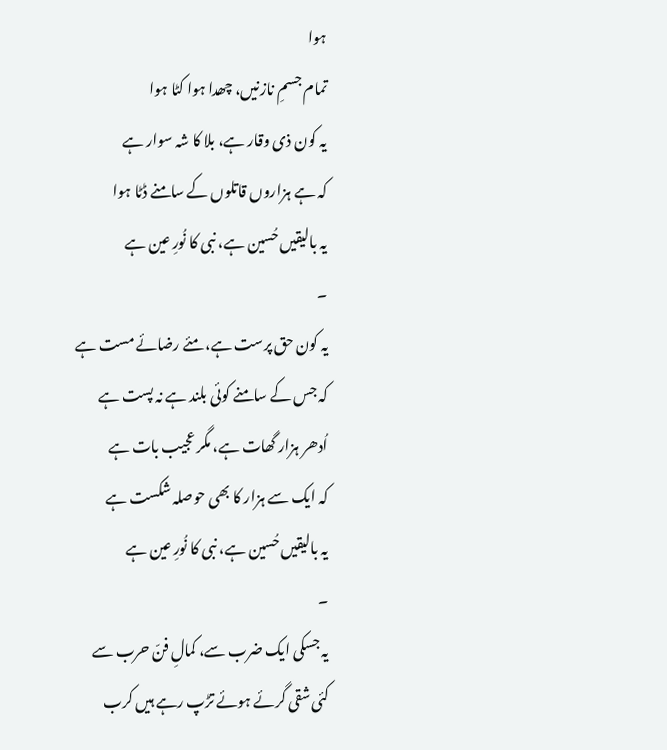ہوا
تمام جسمِ نازنیں، چھدا ہوا کٹا ہوا
یہ کون ذی وقار ہے، بلا کا شہ سوار ہے
کہ ہے ہزاروں قاتلوں کے سامنے ڈٹا ہوا
یہ بالیقیں حُسین ہے، نبی کا نُورِ عین ہے
۔
یہ کون حق پرست ہے، مئے رضائے مست ہے
کہ جس کے سامنے کوئی بلند ہے نہ پست ہے
اُدھر ہزار گھات ہے، مگر عجیب بات ہے
کہ ایک سے ہزار کا بھی حوصلہ شکست ہے
یہ بالیقیں حُسین ہے، نبی کا نُورِ عین ہے
۔
یہ جسکی ایک ضرب سے، کمالِ فنّ حرب سے
کئی شقی گرئے ہوئے تڑپ رہے ہیں کرب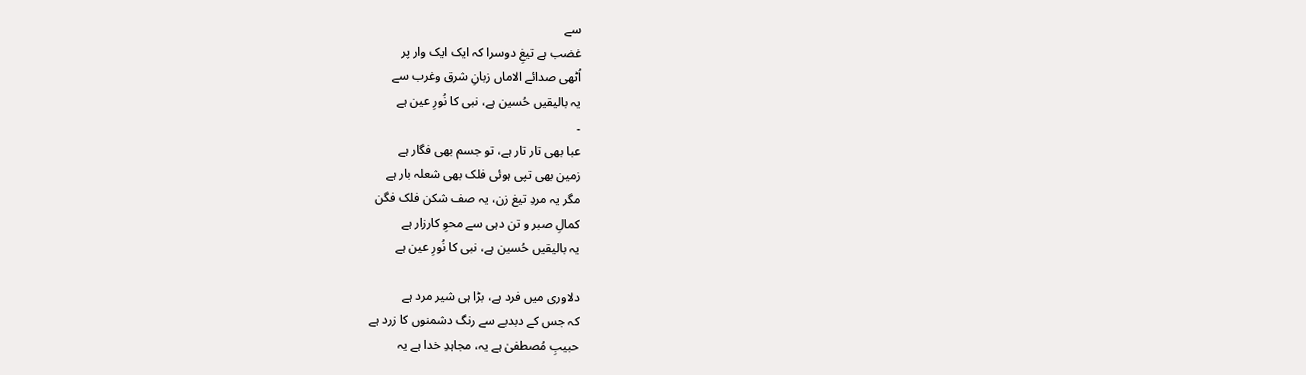سے
غضب ہے تیغِ دوسرا کہ ایک ایک وار پر
اُٹھی صدائے الاماں زبانِ شرق وغرب سے
یہ بالیقیں حُسین ہے، نبی کا نُورِ عین ہے
۔
عبا بھی تار تار ہے، تو جسم بھی فگار ہے
زمین بھی تپی ہوئی فلک بھی شعلہ بار ہے
مگر یہ مردِ تیغ زن، یہ صف شکن فلک فگن
کمالِ صبر و تن دہی سے محوِ کارزار ہے
یہ بالیقیں حُسین ہے، نبی کا نُورِ عین ہے

دلاوری میں فرد ہے، بڑا ہی شیر مرد ہے
کہ جس کے دبدبے سے رنگ دشمنوں کا زرد ہے
حبیبِ مُصطفیٰ ہے یہ، مجاہدِ خدا ہے یہ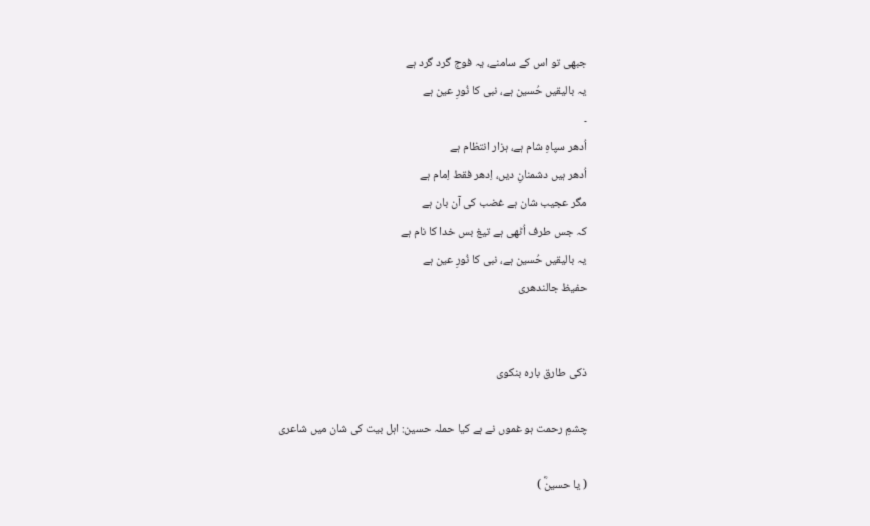جبھی تو اس کے سامنے، یہ فوج گرد گرد ہے
یہ بالیقیں حُسین ہے، نبی کا نُورِ عین ہے
۔
اُدھر سپاہِ شام ہے، ہزار انتظام ہے
اُدھر ہیں دشمنانِ دیں، اِدھر فقط اِمام ہے
مگر عجیب شان ہے غضب کی آن بان ہے
کہ جس طرف اُٹھی ہے تیغ بس خدا کا نام ہے
یہ بالیقیں حُسین ہے، نبی کا نُورِ عین ہے
حفیظ جالندھری


ذکی طارق بارہ بنکوی

چشمِ رحمت ہو غموں نے ہے کیا حملہ حسین: اہل بیت کی شان میں شاعری

( یا حسینؓ )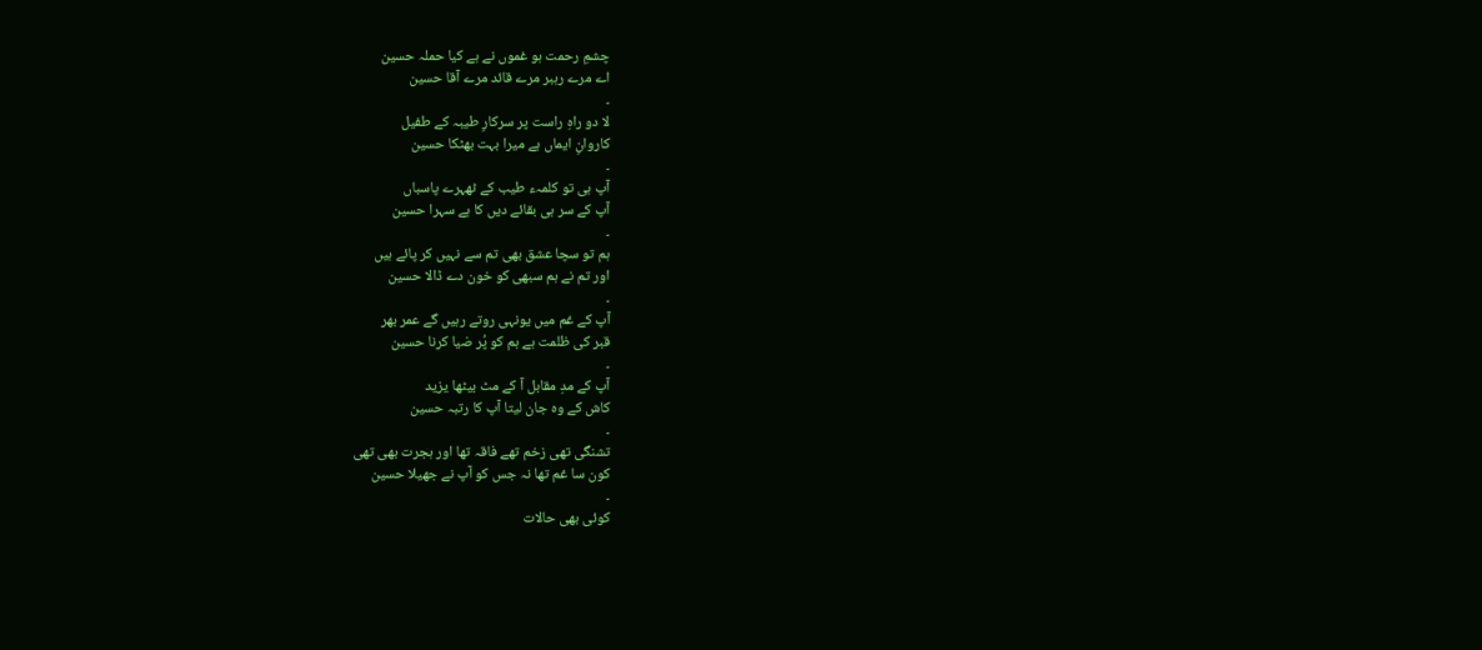چشمِ رحمت ہو غموں نے ہے کیا حملہ حسین
اے مرے رہبر مرے قائد مرے آقا حسین
۔
لا دو راہِ راست پر سرکارِ طیبہ کے طفیل
کاروانِ ایماں ہے میرا بہت بھٹکا حسین
۔
آپ ہی تو کلمہء طیب کے ٹھہرے پاسباں
آپ کے سر ہی بقائے دیں کا ہے سہرا حسین
۔
ہم تو سچا عشق بھی تم سے نہیں کر پائے ہیں
اور تم نے ہم سبھی کو خون دے ڈالا حسین
۔
آپ کے غم میں یونہی روتے رہیں گے عمر بھر
قبر کی ظلمت ہے ہم کو پُر ضیا کرنا حسین
۔
آپ کے مدِ مقابل آ کے مٹ بیٹھا یزید
کاش کے وہ جان لیتا آپ کا رتبہ حسین
۔
تشنگی تھی زخم تھے فاقہ تھا اور ہجرت بھی تھی
کون سا غم تھا نہ جس کو آپ نے جھیلا حسین
۔
کوئی بھی حالات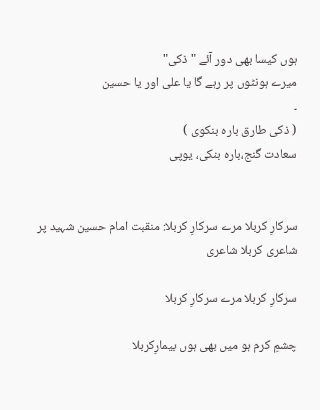ہوں کیسا بھی دور آئے "ذکی"
میرے ہونٹوں پر رہے گا یا علی اور یا حسین
۔
( ذکی طارق بارہ بنکوی )
سعادت گنج،بارہ بنکی، یوپی


سرکارِ کربلا مرے سرکارِ کربلا: منقبت امام حسین شہید پر شاعری کربلا شاعری

سرکارِ کربلا مرے سرکارِ کربلا

چشمِ کرم ہو میں بھی ہوں بیمارِکربلا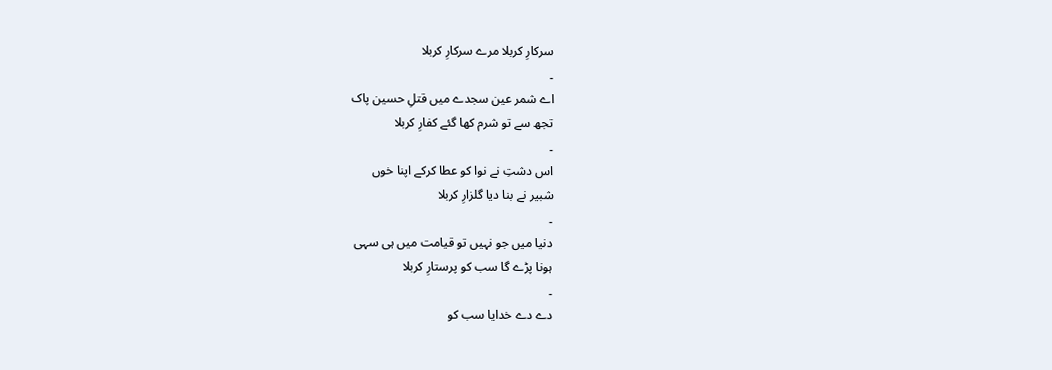سرکارِ کربلا مرے سرکارِ کربلا
۔
اے شمر عین سجدے میں قتلِ حسین پاک
تجھ سے تو شرم کھا گئے کفارِ کربلا
۔
اس دشتِ نے نوا کو عطا کرکے اپنا خوں
شبیر نے بنا دیا گلزارِ کربلا
۔
دنیا میں جو نہیں تو قیامت میں ہی سہی
ہونا پڑے گا سب کو پرستارِ کربلا
۔
دے دے خدایا سب کو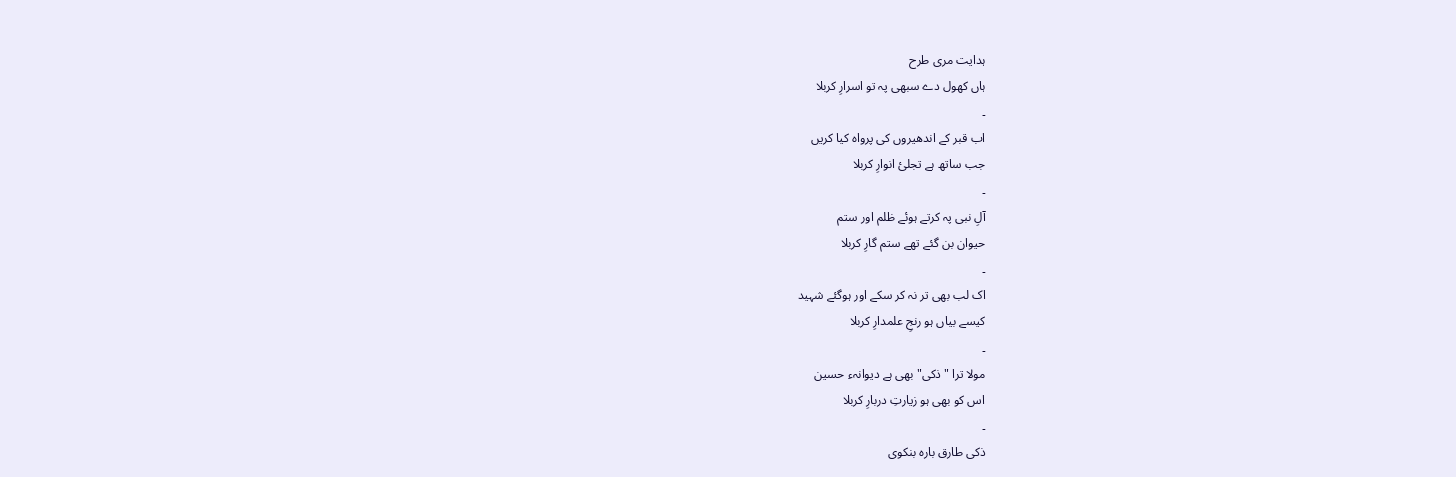ہدایت مری طرح
ہاں کھول دے سبھی پہ تو اسرارِ کربلا
۔
اب قبر کے اندھیروں کی پرواہ کیا کریں
جب ساتھ ہے تجلئ انوارِ کربلا
۔
آلِ نبی پہ کرتے ہوئے ظلم اور ستم
حیوان بن گئے تھے ستم گارِ کربلا
۔
اک لب بھی تر نہ کر سکے اور ہوگئے شہید
کیسے بیاں ہو رنجِ علمدارِ کربلا
۔
مولا ترا "ذکی" بھی ہے دیوانہء حسین
اس کو بھی ہو زیارتِ دربارِ کربلا
۔
ذکی طارق بارہ بنکوی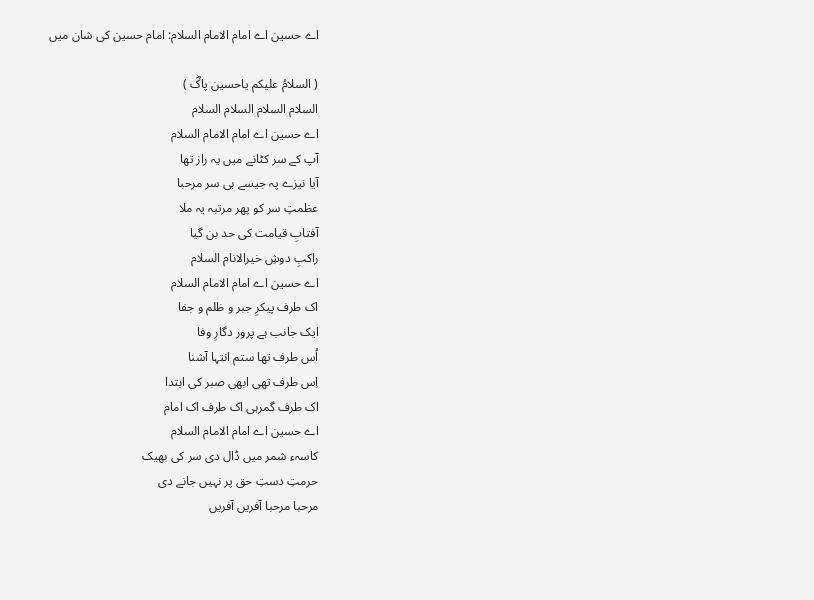اے حسین اے امام الامام السلام: امام حسین کی شان میں

( السلامُ علیکم یاحسین پاکؓ )
السلام السلام السلام السلام
اے حسین اے امام الامام السلام
آپ کے سر کٹانے میں یہ راز تھا
آیا نیزے پہ جیسے ہی سر مرحبا
عظمتِ سر کو پھر مرتبہ یہ ملا
آفتابِ قیامت کی حد بن گیا
راکبِ دوشِ خیرالانام السلام
اے حسین اے امام الامام السلام
اک طرف پیکرِ جبر و ظلم و جفا
ایک جانب ہے پرور دگارِ وفا
اُس طرف تھا ستم انتہا آشنا
اِس طرف تھی ابھی صبر کی ابتدا
اک طرف گمرہی اک طرف اک امام
اے حسین اے امام الامام السلام
کاسہء شمر میں ڈال دی سر کی بھیک
حرمتِ دستِ حق پر نہیں جانے دی
مرحبا مرحبا آفریں آفریں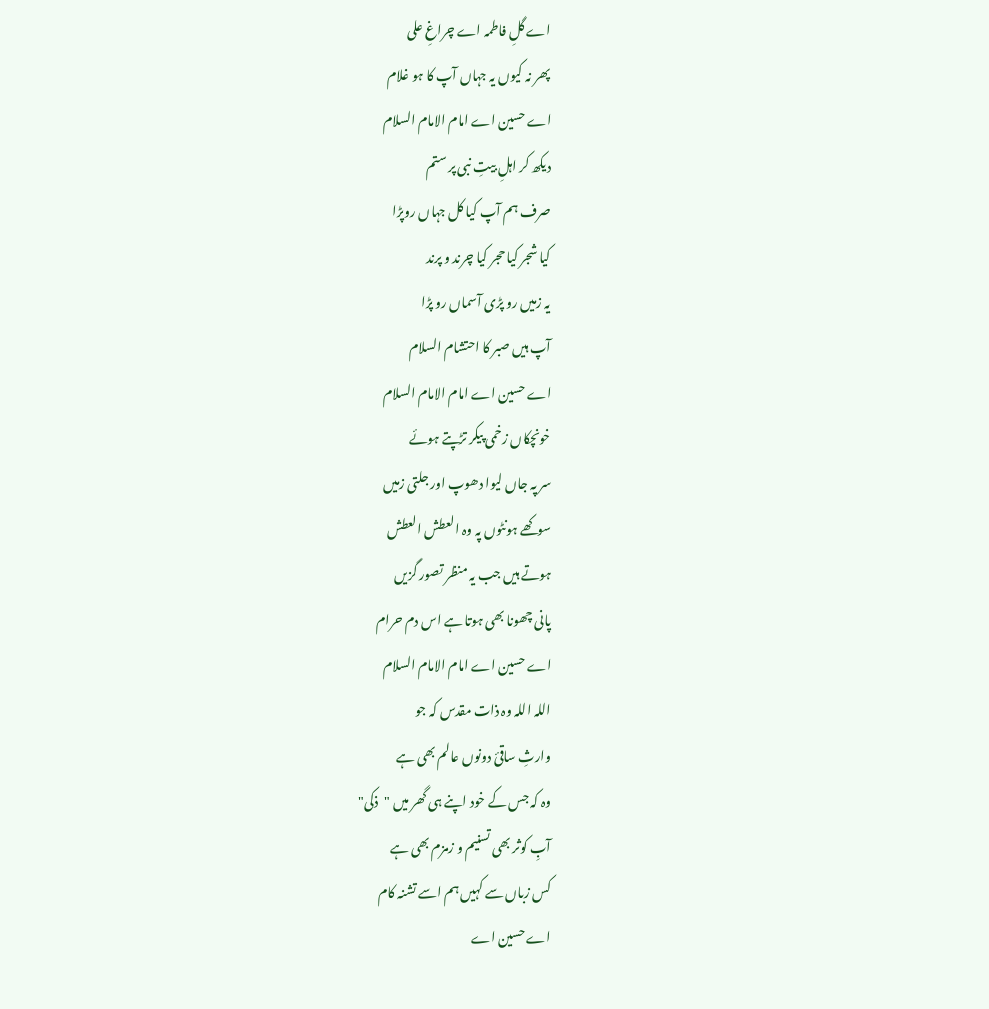اے گلِ فاطمہ اے چراغِ علی
پھر نہ کیوں یہ جہاں آپ کا ہو غلام
اے حسین اے امام الامام السلام
دیکھ کر اہلِ بیتِ نبی پر ستم
صرف ہم آپ کیا کل جہاں روپڑا
کیا شجر کیا حجر کیا چرند و پرند
یہ زمیں رو پڑی آسماں رو پڑا
آپ ہیں صبر کا احتشام السلام
اے حسین اے امام الامام السلام
خونچکاں زخمی پیکر تڑپتے ہوئے
سر پہ جاں لیوا دھوپ اور جلتی زمیں
سوکھے ہونٹوں پہ وہ العطش العطش
ہوتے ہیں جب یہ منظر تصور گزیں
پانی چھونا بھی ہوتا ہے اس دم حرام
اے حسین اے امام الامام السلام
اللہ اللہ وہ ذات مقدس کہ جو
وارثِ ساقئ دونوں عالم بھی ہے
وہ کہ جس کے خود اپنے ہی گھر میں "ذکی"
آبِ کوثر بھی تسنیم و زمزم بھی ہے
کس زباں سے کہیں ہم اسے تشنہ کام
اے حسین اے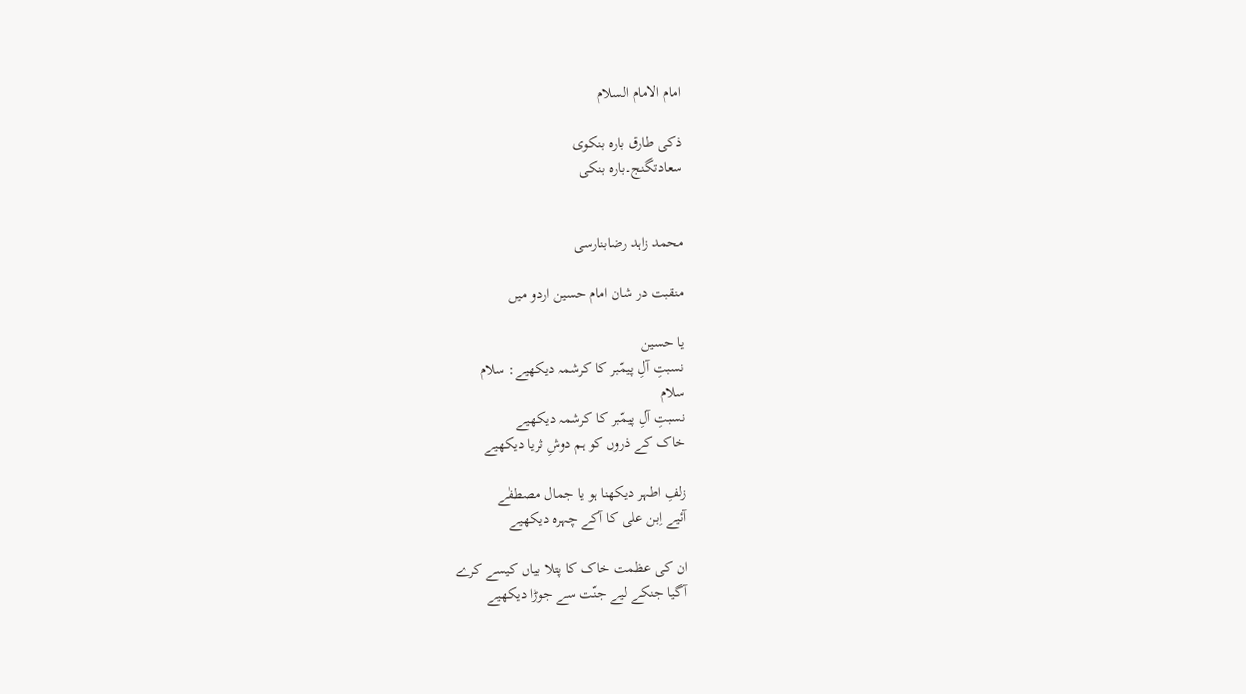امام الامام السلام

ذکی طارق بارہ بنکوی
سعادتگنج۔بارہ بنکی


محمد زاہد رضابنارسی

منقبت در شان امام حسین اردو میں

یا حسین
نسبتِ آلِ پیمّبر کا کرشمہ دیکھیے: سلام
سلام
نسبتِ آلِ پیمّبر کا کرشمہ دیکھیے
خاک کے ذروں کو ہم دوشِ ثریا دیکھیے

زلفِ اطہر دیکھنا ہو یا جمال مصطفٰے
آئیے اِبن علی کا آکے چہرہ دیکھیے

ان کی عظمت خاک کا پتلا بیاں کیسے کرے
آگیا جنکے لیے جنّت سے جوڑا دیکھیے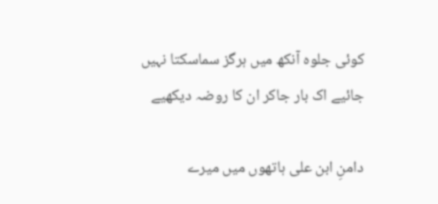کوئی جلوہ آنکھ میں ہرگز سماسکتا نہیں
جائیے اک بار جاکر ان کا روضہ دیکھیے

دامنِ ابن علی ہاتھوں میں میرے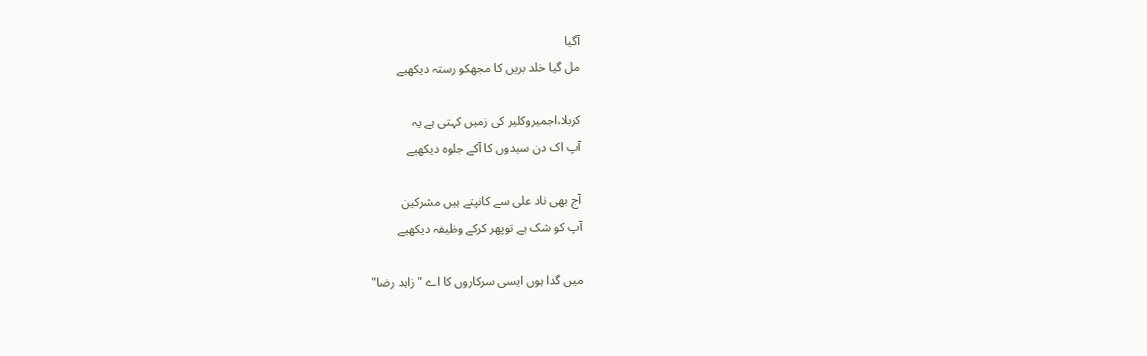آگیا
مل گیا خلد بریں کا مجھکو رستہ دیکھیے

کربلا،اجمیروکلیر کی زمیں کہتی ہے یہ
آپ اک دن سیدوں کا آکے جلوہ دیکھیے

آج بھی ناد علی سے کانپتے ہیں مشرکین
آپ کو شک ہے توپھر کرکے وظیفہ دیکھیے

میں گدا ہوں ایسی سرکاروں کا اے "زاہد رضا"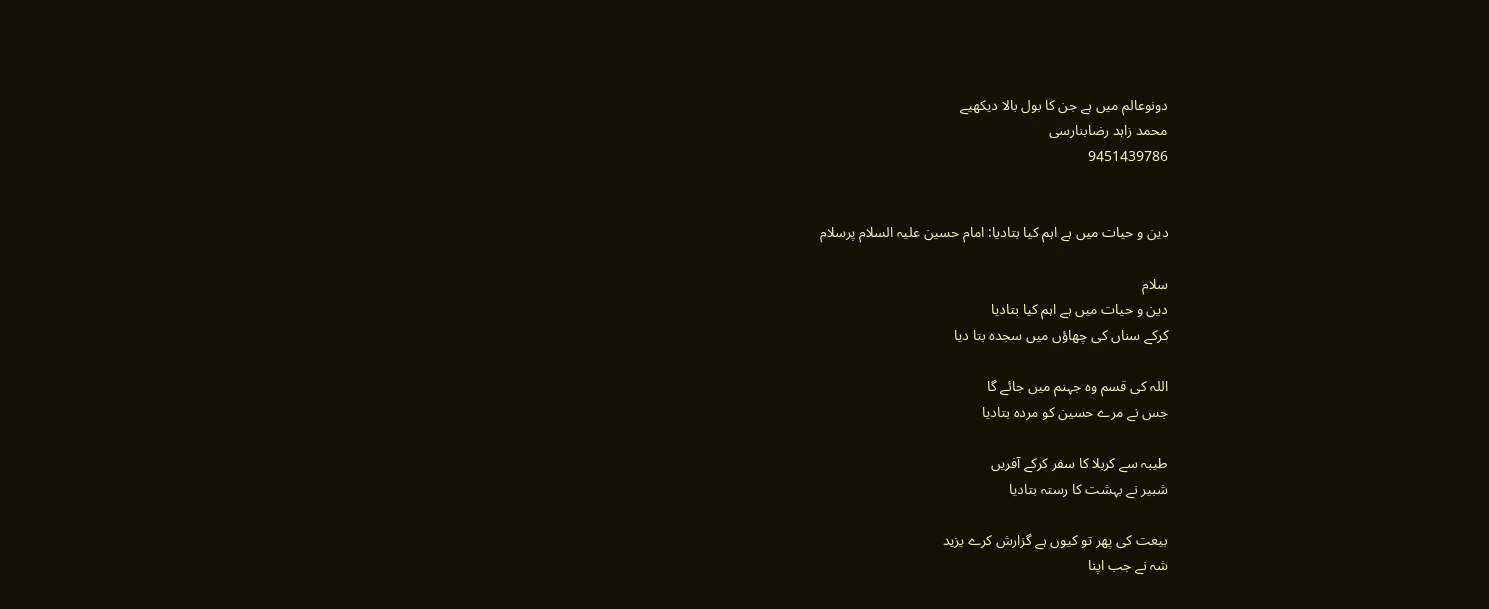دونوعالم میں ہے جن کا بول بالا دیکھیے
محمد زاہد رضابنارسی
9451439786


دین و حیات میں ہے اہم کیا بتادیا: امام حسین علیہ السلام پرسلام

سلام
دین و حیات میں ہے اہم کیا بتادیا
کرکے سناں کی چھاؤں میں سجدہ بتا دیا

اللہ کی قسم وہ جہنم میں جائے گا
جس نے مرے حسین کو مردہ بتادیا

طیبہ سے کربلا کا سفر کرکے آفریں
شبیر نے بہشت کا رستہ بتادیا

بیعت کی پھر تو کیوں ہے گزارش کرے یزید
شہ نے جب اپنا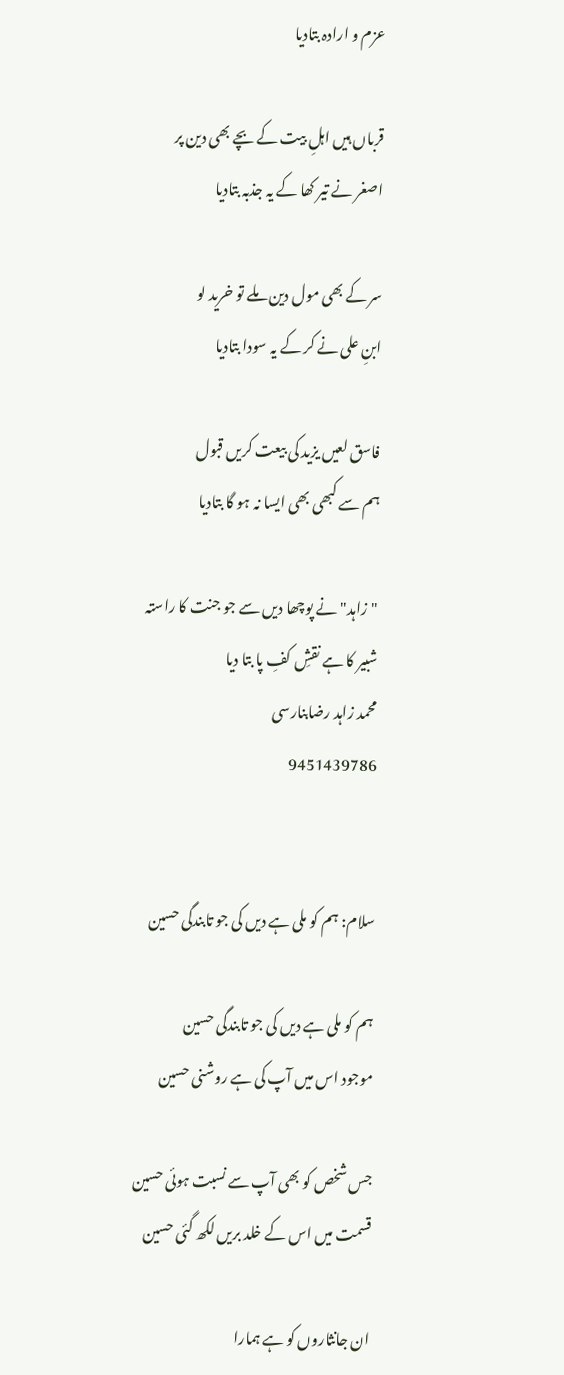عزم و ارادہ بتادیا

قرباں ہیں اہلِ بیت کے بچے بھی دین پر
اصغر نے تیر کھا کے یہ جذبہ بتادیا

سر کے بھی مول دین ملے تو خرید لو
ابنِ علی نے کر کے یہ سودا بتادیا

فاسق لعیں یزید کی بیعت کریں قبول
ہم سے کبھی بھی ایسا نہ ہو گا بتادیا

"زاہد" نے پوچھا دیں سے جو جنت کا راستہ
شبیر کا ہے نقشِ کفِ پا بتا دیا
محمد زاہد رضابنارسی
9451439786


سلام: ہم کو ملی ہے دیں کی جو تابندگی حسین

ہم کو ملی ہے دیں کی جو تابندگی حسین
موجود اس میں آپ کی ہے روشنی حسین

جس شخص کو بھی آپ سے نسبت ہوئی حسین
قسمت میں اس کے خلد بریں لکھ گئی حسین

ان جانثاروں کو ہے ہمارا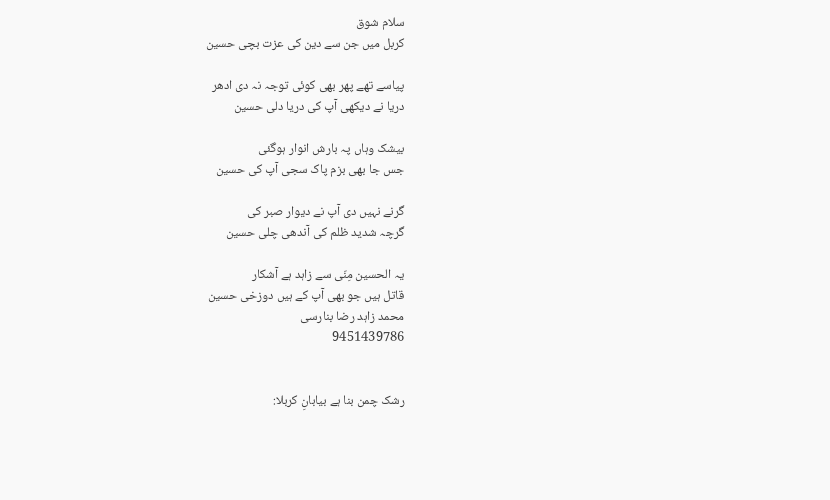سلام شوق
کربل میں جن سے دین کی عزت بچی حسین

پیاسے تھے پھر بھی کوئی توجہ نہ دی ادھر
دریا نے دیکھی آپ کی دریا دلی حسین

بیشک وہاں پہ بارش انوار ہوگئی
جس جا بھی بزم پاک سجی آپ کی حسین

گرنے نہیں دی آپ نے دیوار صبر کی
گرچہ شدید ظلم کی آندھی چلی حسین

یہ الحسین مِنّی سے زاہد ہے آشکار
قاتل ہیں جو بھی آپ کے ہیں دوزخی حسین
محمد زاہد رضا بنارسی
9451439786


رشک چمن بنا ہے بیابانِ کربلا: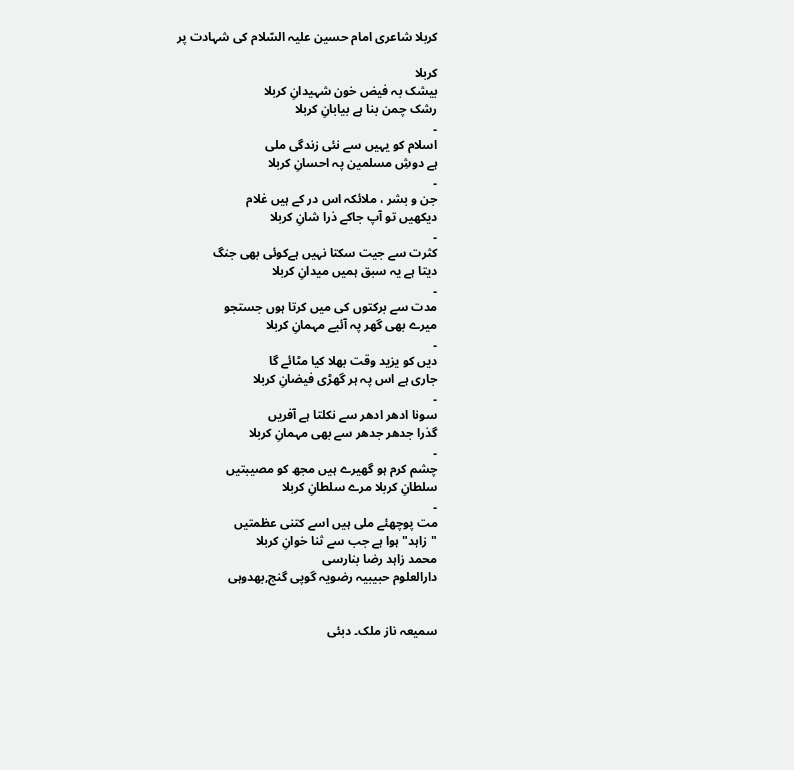کربلا شاعری امام حسین علیہ السّلام کی شہادت پر

کربلا
بیشک بہ فیض خون شہیدانِ کربلا
رشک چمن بنا ہے بیابانِ کربلا
۔
اسلام کو یہیں سے نئی زندگی ملی
ہے دوشِ مسلمین پہ احسانِ کربلا
۔
جن و بشر ، ملائکہ اس در کے ہیں غلام
دیکھیں تو آپ جاکے ذرا شانِ کربلا
۔
کثرت سے جیت سکتا نہیں ہےکوئی بھی جنگ
دیتا ہے یہ سبق ہمیں میدانِ کربلا
۔
مدت سے برکتوں کی میں کرتا ہوں جستجو
میرے بھی گھر پہ آئیے مہمانِ کربلا
۔
دیں کو یزید وقت بھلا کیا مٹائے گا
جاری ہے اس پہ ہر گھڑی فیضانِ کربلا
۔
سونا ادھر ادھر سے نکلتا ہے آفریں
گذرا جدھر جدھر سے بھی مہمانِ کربلا
۔
چشم کرم ہو گھیرے ہیں مجھ کو مصیبتیں
سلطانِ کربلا مرے سلطانِ کربلا
۔
مت پوچھئے ملی ہیں اسے کتنی عظمتیں
"زاہد" ہوا ہے جب سے ثنا خوانِ کربلا
محمد زاہد رضا بنارسی
دارالعلوم حبیبیہ رضویہ گوپی گنج,بھدوہی


سمیعہ ناز ملک۔ دبئی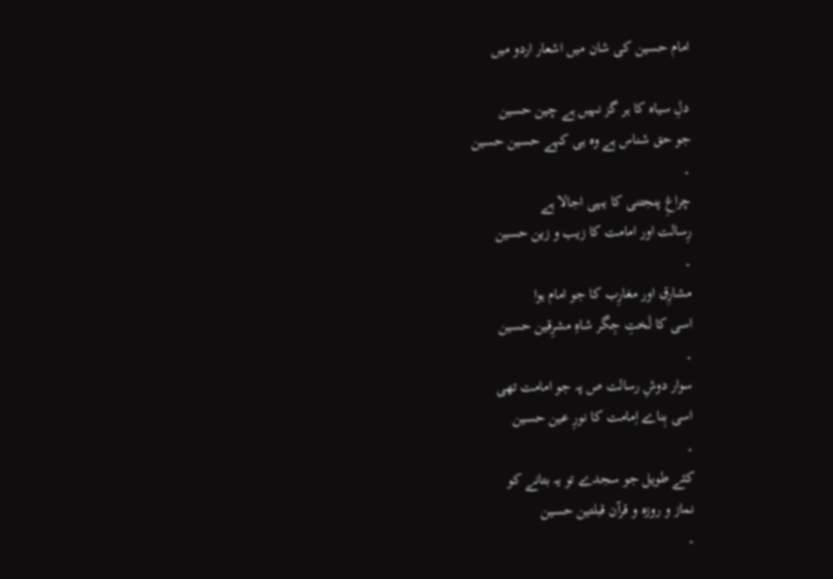امام حسین کی شان میں اشعار اردو میں

دلِ سیاہ کا ہر گز نہیں ہے چین حسین
جو حق شناس ہے وہ ہی کہے حسین حسین
۔
چراغِ پنجتنی کا یہی اجالا ہے
رِسالت اور امامت کا زیب و زین حسین
۔
مشارِق اور مغارِب کا جو امام ہوا
اسی کا لَختِ جِگر شاہِ مشرِقین حسین
۔
سوار دوشِ رسالت ص پہ جو امامت تھی
اسی بِناے اِمامت کا نورِ عین حسین
۔
کئے طویل جو سجدے تو یہ بتانے کو
نماز و روزہ و قرآن قبلتین حسین
۔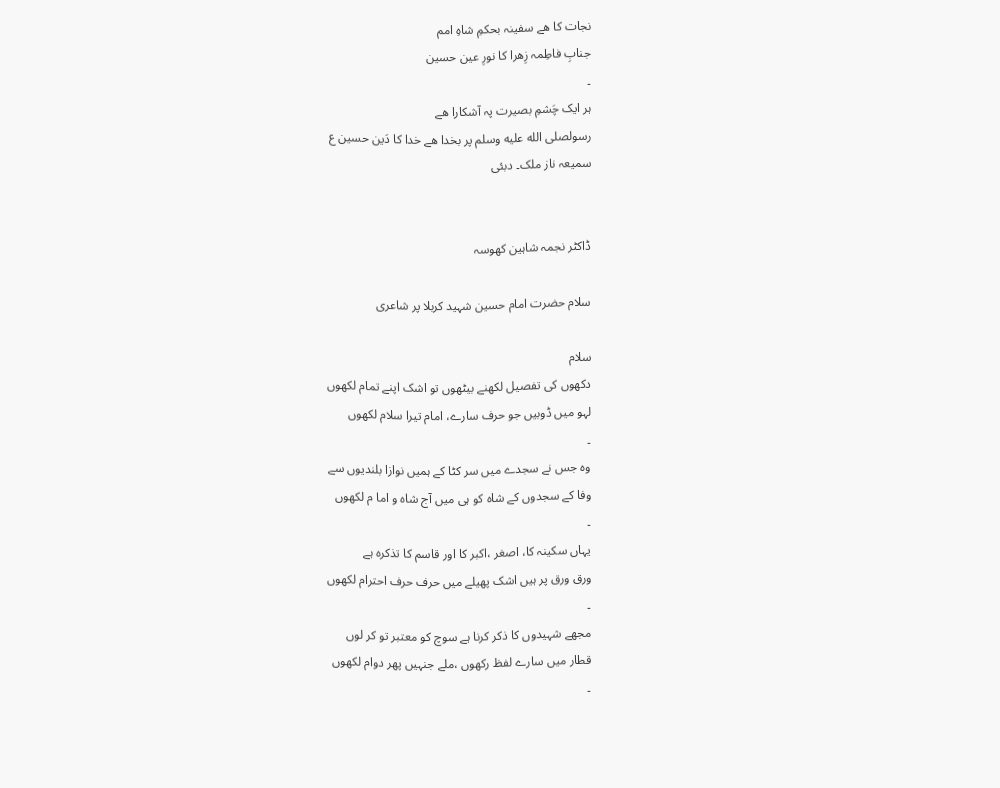نجات کا ھے سفینہ بحکمِ شاہِ امم
جنابِ فاطِمہ زِھرا کا نورِ عین حسین
۔
ہر ایک چَشمِ بصیرت پہ آشکارا ھے
رسولصلى الله عليه وسلم پر بخدا ھے خدا کا دَین حسین ع
سمیعہ ناز ملک۔ دبئی


ڈاکٹر نجمہ شاہین کھوسہ

سلام حضرت امام حسین شہید کربلا پر شاعری

سلام
دکھوں کی تفصیل لکھنے بیٹھوں تو اشک اپنے تمام لکھوں
لہو میں ڈوبیں جو حرف سارے، امام تیرا سلام لکھوں
۔
وہ جس نے سجدے میں سر کٹا کے ہمیں نوازا بلندیوں سے
وفا کے سجدوں کے شاہ کو ہی میں آج شاہ و اما م لکھوں
۔
یہاں سکینہ کا، اصغر ،اکبر کا اور قاسم کا تذکرہ ہے
ورق ورق پر ہیں اشک پھیلے میں حرف حرف احترام لکھوں
۔
مجھے شہیدوں کا ذکر کرنا ہے سوچ کو معتبر تو کر لوں
قطار میں سارے لفظ رکھوں ،ملے جنہیں پھر دوام لکھوں
۔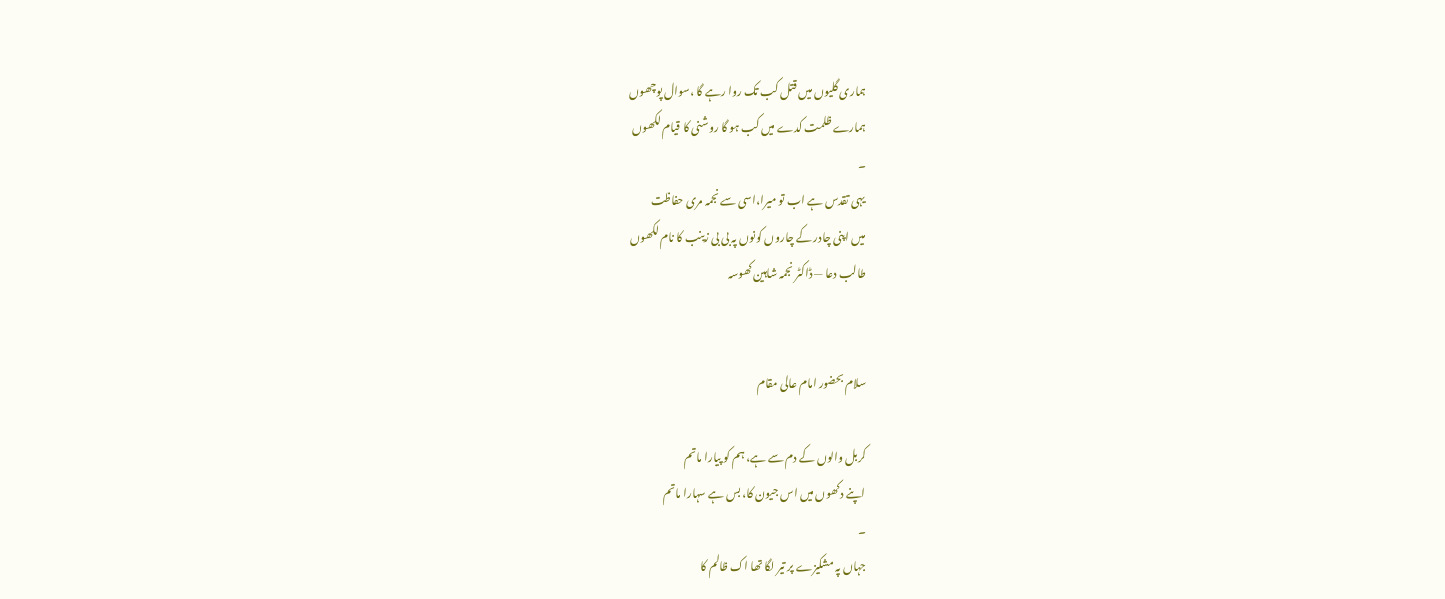ہماری گلیوں میں قتل کب تک روا رہے گا ،سوال پوچھوں
ہمارے ظلمت کدے میں کب ہو گا روشنی کا قیام لکھوں
۔
یہی تقدس ہے اب تو میرا،اسی سے نجمہ مری حفاظت
میں اپنی چادر کے چاروں کونوں پہ بی بی زینب کا نام لکھوں
طالب دعا — ڈاکٹر نجمہ شاہین کھوسہ


سلام بحضور امام عالی مقام

کربل والوں کے دم سے ہے، ہم کو پیارا ماتم
اپنے دکھوں میں اس جیون کا، بس ہے سہارا ماتم
۔
جہاں پہ مشکیزے پر تیر لگا تھا اک ظالم کا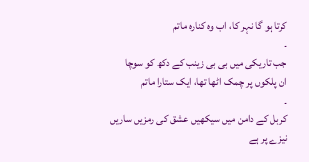کرتا ہو گا نہر کا، اب وہ کنارہ ماتم
۔
جب تاریکی میں بی بی زینب کے دکھ کو سوچا
ان پلکوں پر چمک اٹھا تھا، ایک ستارا ماتم
۔
کربل کے دامن میں سیکھیں عشق کی رمزیں ساریں
نیزے پر ہے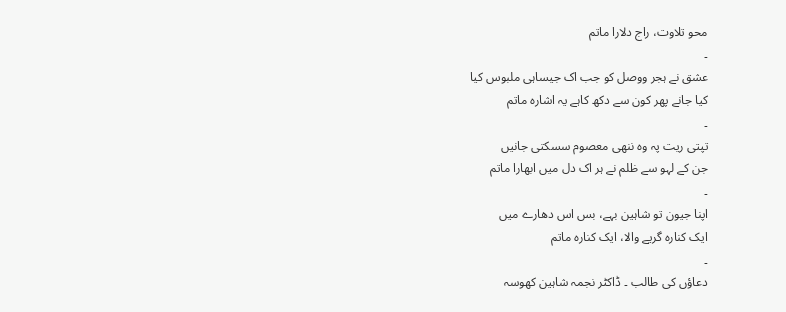محو تلاوت، راج دلارا ماتم
۔
عشق نے ہجر ووصل کو جب اک جیساہی ملبوس کیا
کیا جانے پھر کون سے دکھ کاہے یہ اشارہ ماتم
۔
تپتی ریت پہ وہ ننھی معصوم سسکتی جانیں
جن کے لہو سے ظلم نے ہر اک دل میں ابھارا ماتم
۔
اپنا جیون تو شاہین بہے، بس اس دھارے میں
ایک کنارہ گریے والا، ایک کنارہ ماتم
۔
دعاؤں کی طالب ۔ ڈاکٹر نجمہ شاہین کھوسہ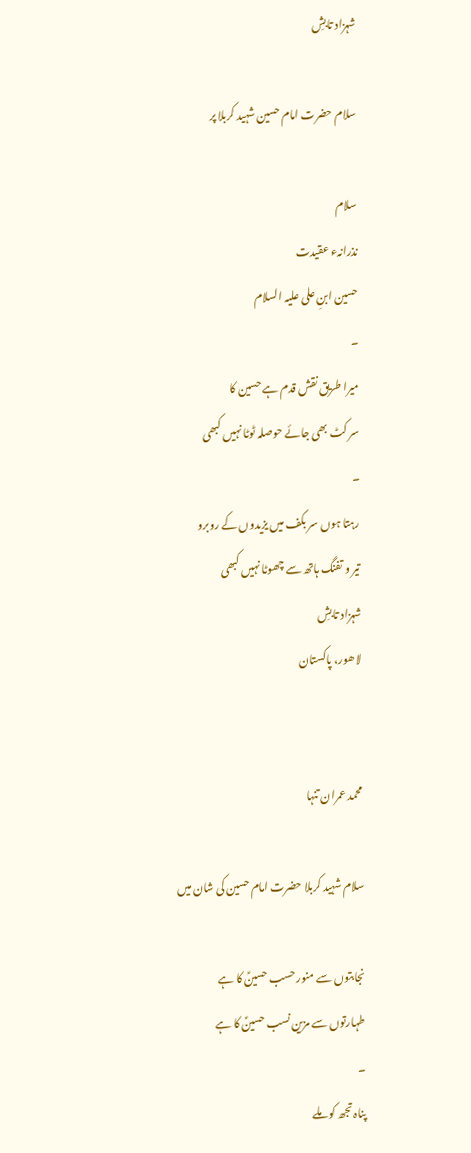شہزاد تابشِ

سلام حضرت امام حسین شہید کربلا پر

سلام
نذرانہء عقیدت
حسین ابنِ علی علیہ السلام
۔
میرا طریق نقش قدم ہے حسین کا
سر کٹ بھی جائے حوصلہ ٹوٹا نہیں کبھی
۔
رہتا ہوں سر بکف میں یزیدوں کے روبرو
تیر و تفنگ ہاتھ سے چھوٹا نہیں کبھی
شہزاد تابشِ
لاھور، پاکستان


محمد عمران تنہا

سلام شہید کربلا حضرت امام حسین کی شان میں

نجابتوں سے منور حسب حسینؑ کا ہے
طہارتوں سے مزین نسب حسینؑ کا ہے
۔
پناہ تجھ کو ملے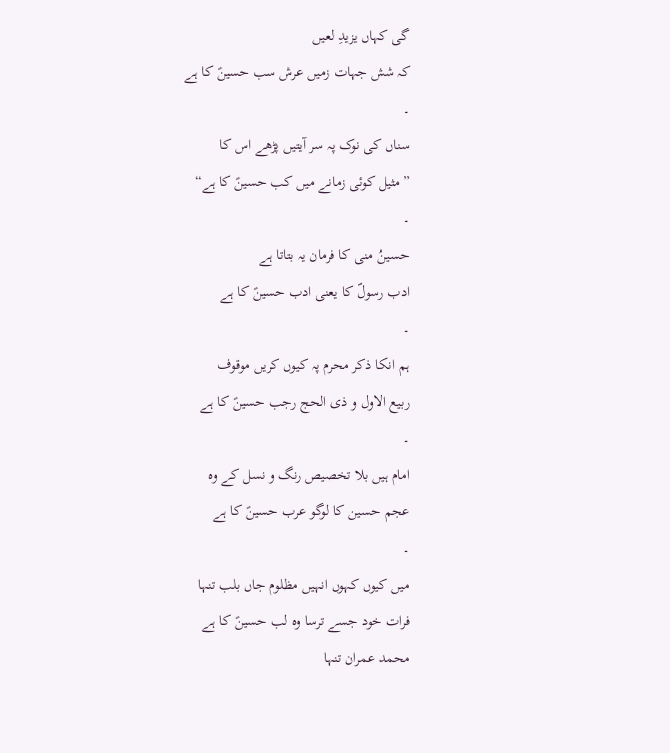گی کہاں یزیدِ لعیں
کہ شش جہات زمیں عرش سب حسینؑ کا ہے
۔
سناں کی نوک پہ سر آیتیں پڑھے اس کا
”مثیل کوئی زمانے میں کب حسینؑ کا ہے“
۔
حسینُ منی کا فرمان یہ بتاتا ہے
ادب رسولؐ کا یعنی ادب حسینؑ کا ہے
۔
ہم انکا ذکر محرم پہ کیوں کریں موقوف
ربیع الاول و ذی الحج رجب حسینؑ کا ہے
۔
امام ہیں بلا تخصیص رنگ و نسل کے وہ
عجم حسین کا لوگو عرب حسینؑ کا ہے
۔
میں کیوں کہوں انہیں مظلوم جاں بلب تنہا
فرات خود جسے ترسا وہ لب حسینؑ کا ہے
محمد عمران تنہا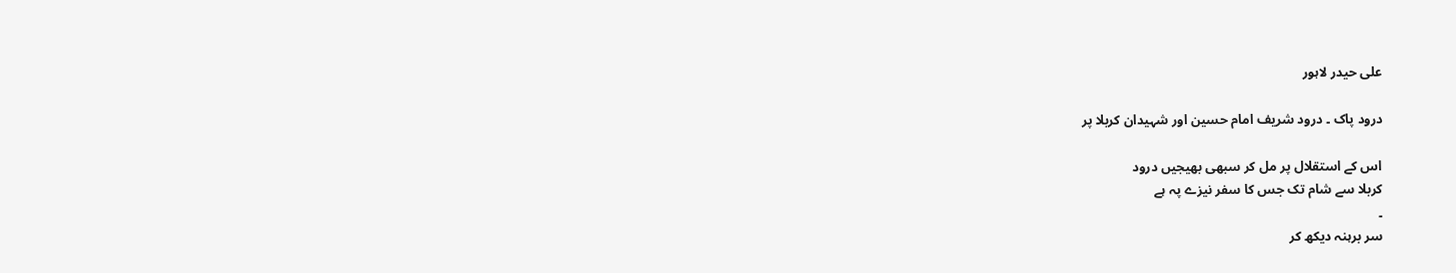علی حیدر لاہور

درود پاک ۔ درود شریف امام حسین اور شہیدان کربلا پر

اس کے استقلال پر مل کر سبھی بھیجیں درود
کربلا سے شام تک جس کا سفر نیزے پہ ہے
۔
سر برہنہ دیکھ کر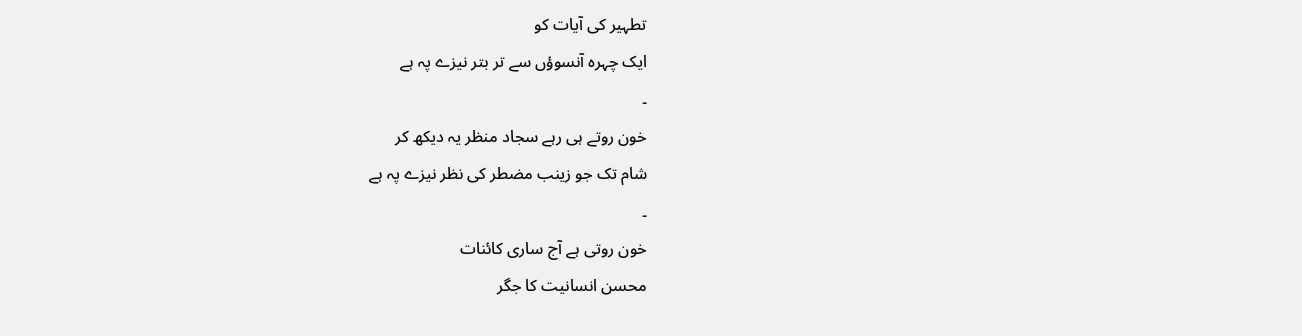تطہیر کی آیات کو
ایک چہرہ آنسوؤں سے تر بتر نیزے پہ ہے
۔
خون روتے ہی رہے سجاد منظر یہ دیکھ کر
شام تک جو زینب مضطر کی نظر نیزے پہ ہے
۔
خون روتی ہے آج ساری کائنات
محسن انسانیت کا جگر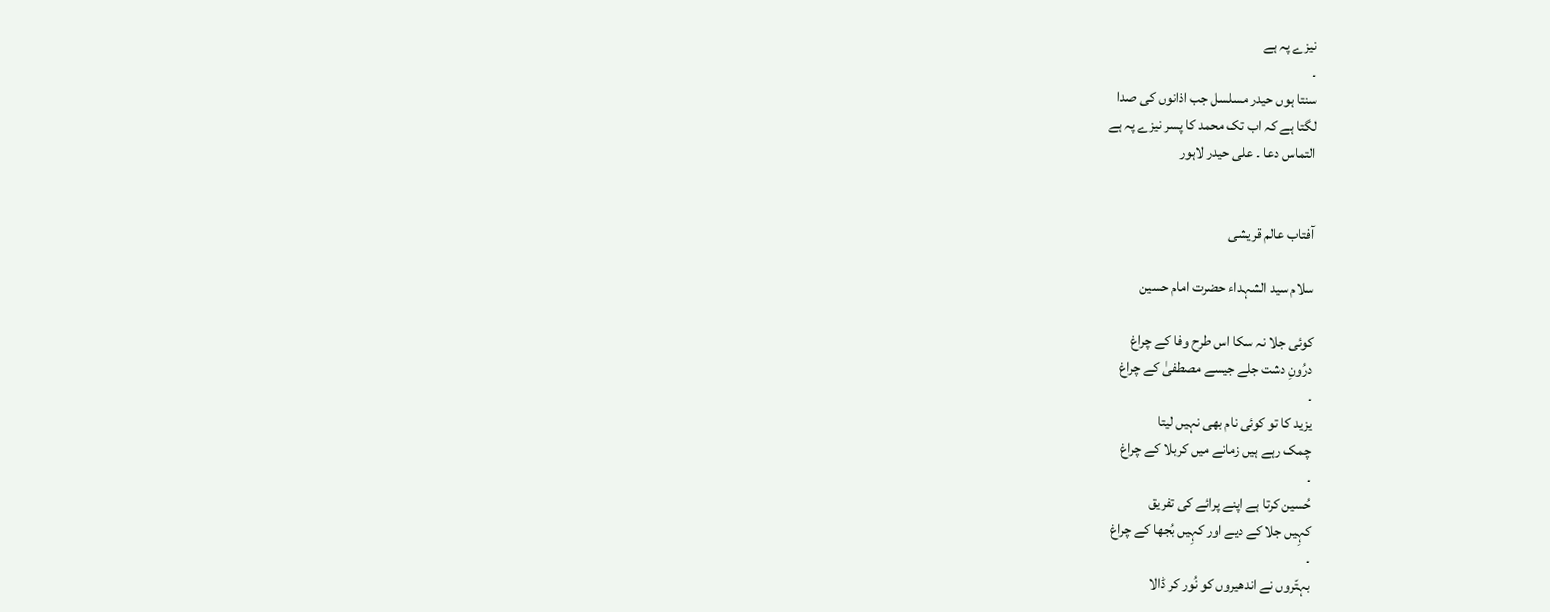نیزے پہ ہے
۔
سنتا ہوں حیدر مسلسل جب اذانوں کی صدا
لگتا ہے کہ اب تک محمد کا پسر نیزے پہ ہے
التماس دعا ۔ علی حیدر لاہور


آفتاب عالم قریشی

سلام سید الشہداء حضرت امام حسین

کوئی جلا نہ سکا اس طرح وفا کے چراغ
درُونِ دشت جلے جیسے مصطفیٰ کے چراغ
۔
یزید کا تو کوئی نام بھی نہیں لیتا
چمک رہے ہیں زمانے میں کربلا کے چراغ
۔
حُسین کرتا ہے اپنے پرائے کی تفریق
کہِیں جلا کے دیے اور کہِیں بُجھا کے چراغ
۔
بہتّروں نے اندھیروں کو نُور کر ڈالا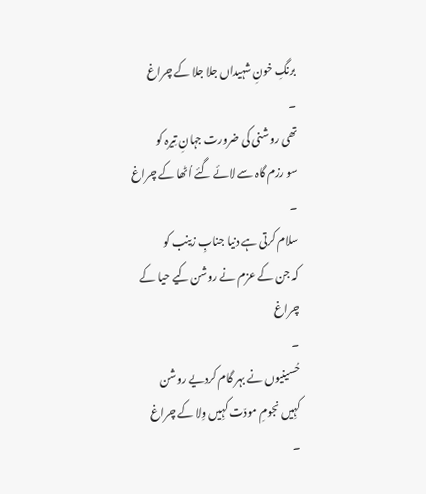برنگِ خونِ شہیداں جلا جلا کے چراغ
۔
تھی روشنی کی ضرورت جہانِ تِیرہ کو
سو رزم گاہ سے لائے گئے اُٹھا کے چراغ
۔
سلام کرتی ہے دنیا جنابِ زینب کو
کہ جن کے عزم نے روشن کیے حیا کے چراغ
۔
حُسینیوں نے بہر گام کردیے روشن
کہِیں نجومِ مودّت کہِیں وِلا کے چراغ
۔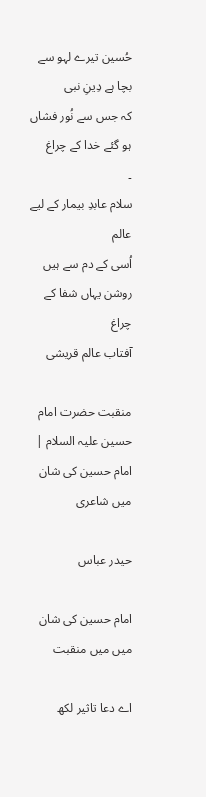حُسین تیرے لہو سے بچا ہے دِینِ نبی
کہ جس سے نُور فشاں ہو گئے خدا کے چراغ
۔
سلام عابدِ بیمار کے لیے عالم
اُسی کے دم سے ہیں روشن یہاں شفا کے چراغ
آفتاب عالم قریشی

منقبت حضرت امام حسین علیہ السلام | امام حسین کی شان میں شاعری

حیدر عباس

امام حسین کی شان میں میں منقبت

اے دعا تاثیر لکھ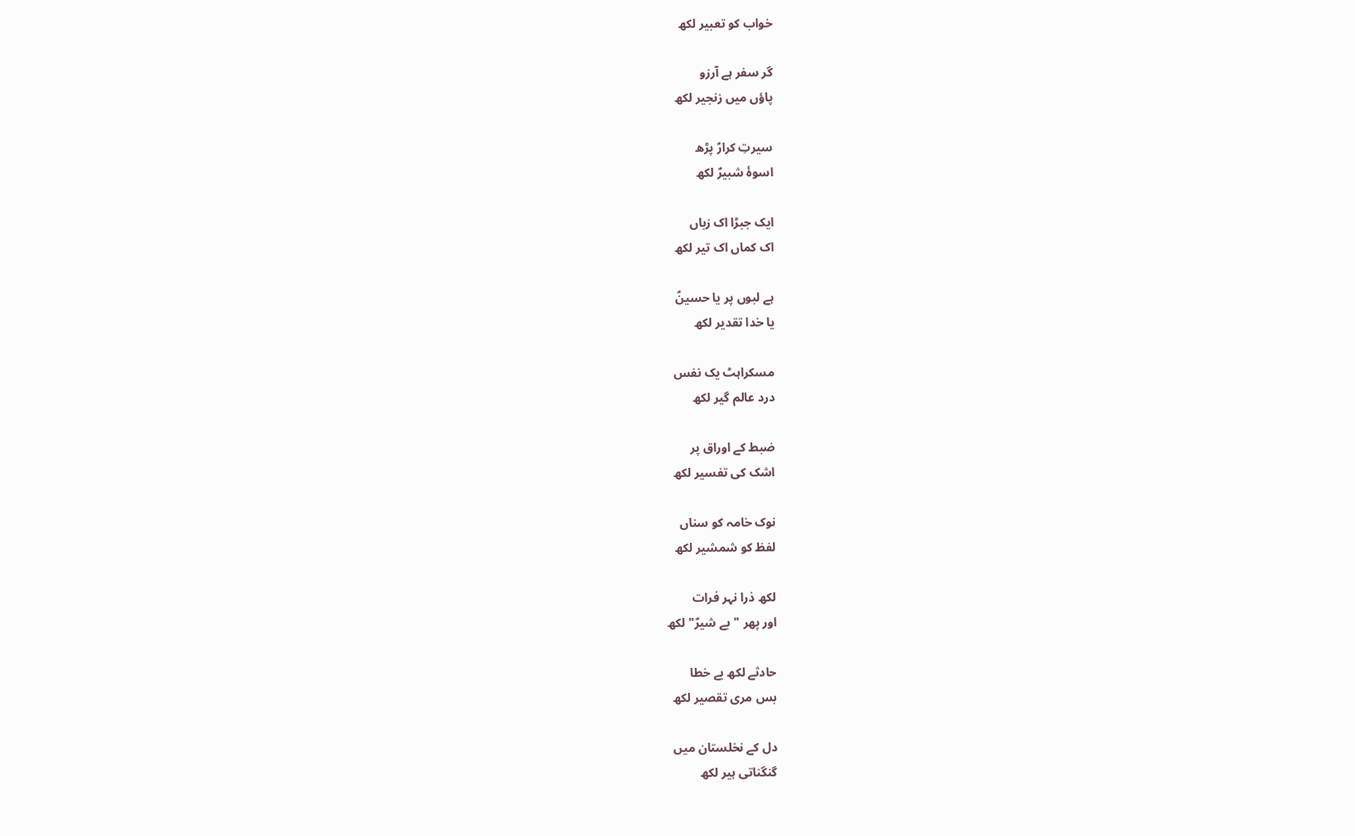خواب کو تعبیر لکھ

گر سفر ہے آرزو
پاؤں میں زنجیر لکھ

سیرتِ کرارؑ پڑھ
اسوۂ شبیرؑ لکھ

ایک جبڑا اک زباں
اک کماں اک تیر لکھ

ہے لبوں پر یا حسینؑ
یا خدا تقدیر لکھ

مسکراہٹ یک نفس
درد عالم گیر لکھ

ضبط کے اوراق پر
اشک کی تفسیر لکھ

نوک خامہ کو سناں
لفظ کو شمشیر لکھ

لکھ ذرا نہر فرات
اور پھر "بے شیرؑ" لکھ

حادثے لکھ بے خطا
بس مری تقصیر لکھ

دل کے نخلستان میں
گنگناتی ہیر لکھ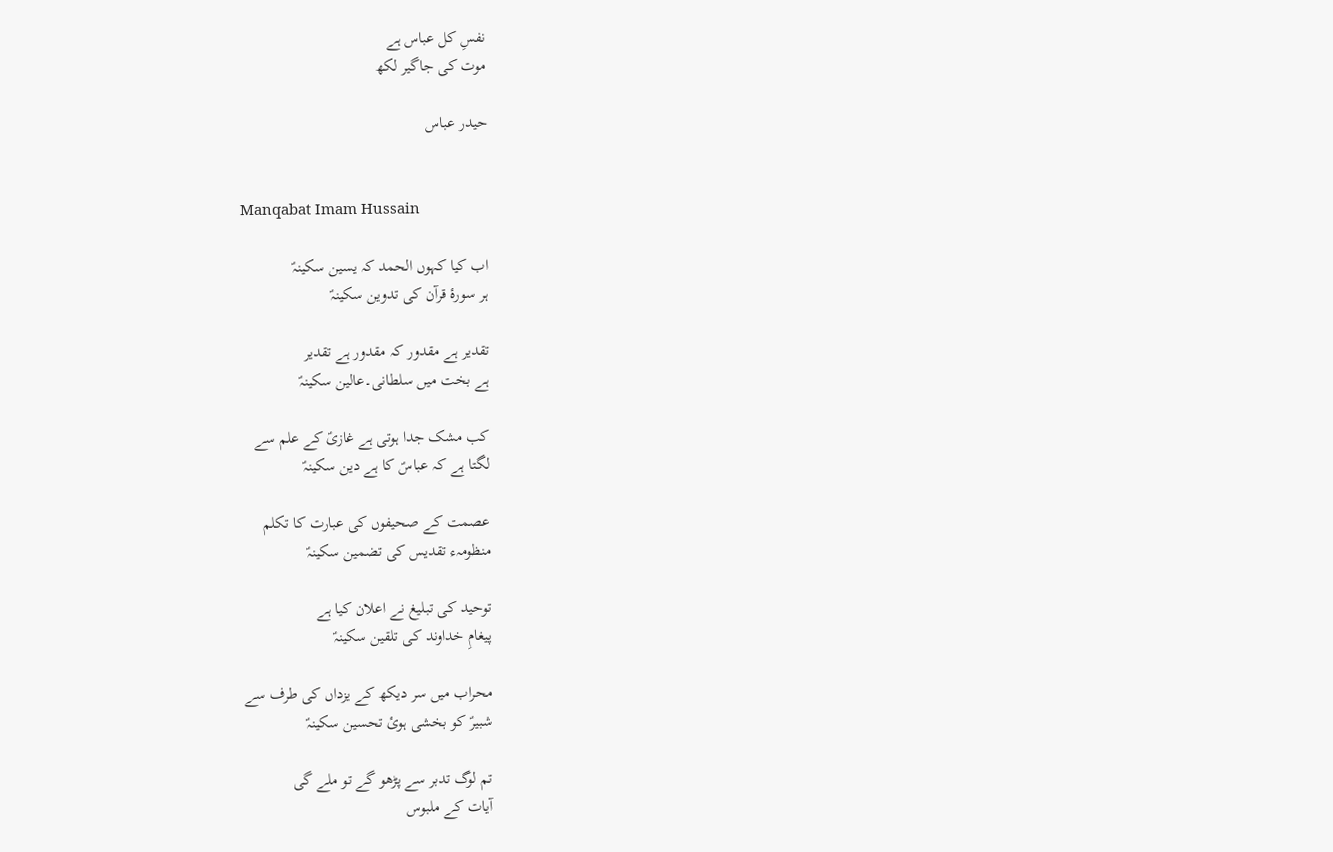نفسِ کل عباس ہے
موت کی جاگیر لکھ

حیدر عباس


Manqabat Imam Hussain

اب کیا کہوں الحمد کہ یسین سکینہؑ
ہر سورۂ قرآن کی تدوین سکینہؑ

تقدیر ہے مقدور کہ مقدور ہے تقدیر
ہے بخت میں سلطانی۔عالین سکینہؑ

کب مشک جدا ہوتی ہے غازیؑ کے علم سے
لگتا ہے کہ عباسؑ کا ہے دین سکینہؑ

عصمت کے صحیفوں کی عبارت کا تکلم
منظومہء تقدیس کی تضمین سکینہؑ

توحید کی تبلیغ نے اعلان کیا ہے
پیغامِ خداوند کی تلقین سکینہؑ

محراب میں سر دیکھ کے یزداں کی طرف سے
شبیرؑ کو بخشی ہوئ تحسین سکینہؑ

تم لوگ تدبر سے پڑھو گے تو ملے گی
آیات کے ملبوس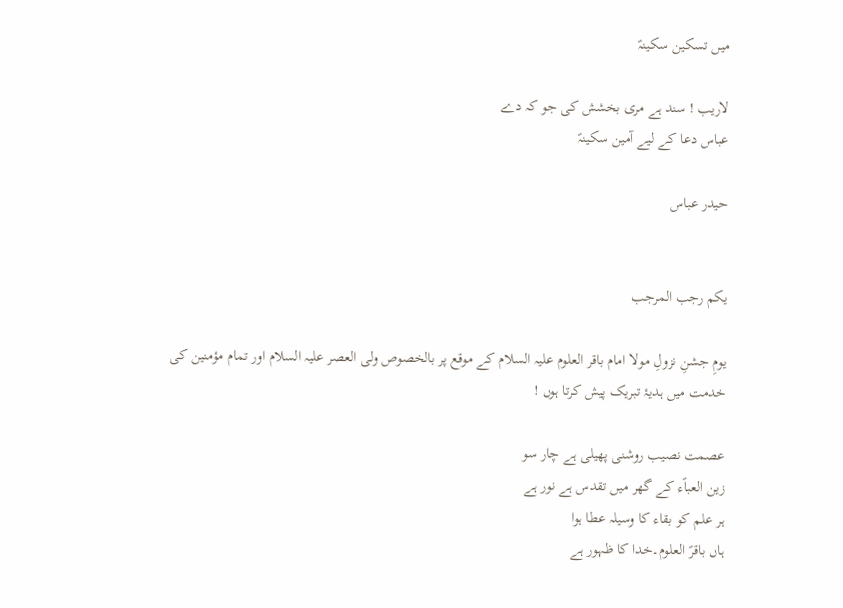میں تسکین سکینہؑ

لاریب ! سند ہے مری بخشش کی جو کہ دے
عباس دعا کے لیے آمین سکینہؑ

حیدر عباس


یکم رجب المرجب

یومِ جشنِ نزولِ مولا امام باقر العلوم علیہ السلام کے موقع پر بالخصوص ولی العصر علیہ السلام اور تمام مؤمنین کی خدمت میں ہدیۂ تبریک پیش کرتا ہوں !

عصمت نصیب روشنی پھیلی ہے چار سو
زین العباؑء کے گھر میں تقدس ہے نور ہے
ہر علم کو بقاء کا وسیلہ عطا ہوا
ہاں باقرؑ العلوم۔خدا کا ظہور ہے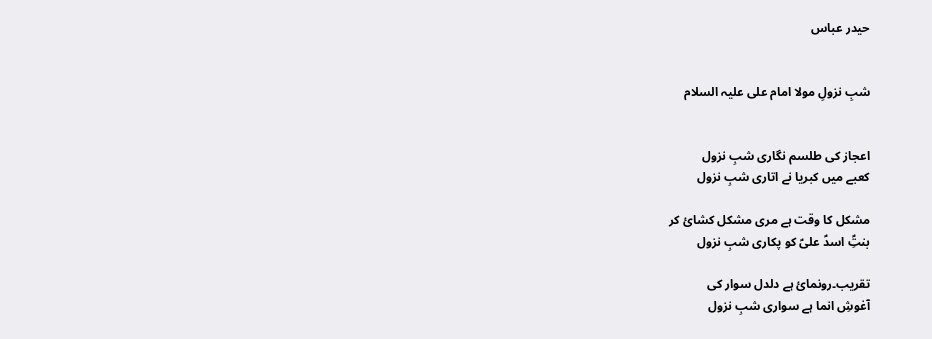حیدر عباس


شبِ نزولِ مولا امام علی علیہ السلام


اعجاز کی طلسم نگاری شبِ نزول
کعبے میں کبریا نے اتاری شبِ نزول

مشکل کا وقت ہے مری مشکل کشائ کر
بنتِؑ اسدؑ علیؑ کو پکاری شبِ نزول

تقریب۔رونمائ ہے دلدل سوار کی
آغوشِ انما ہے سواری شبِ نزول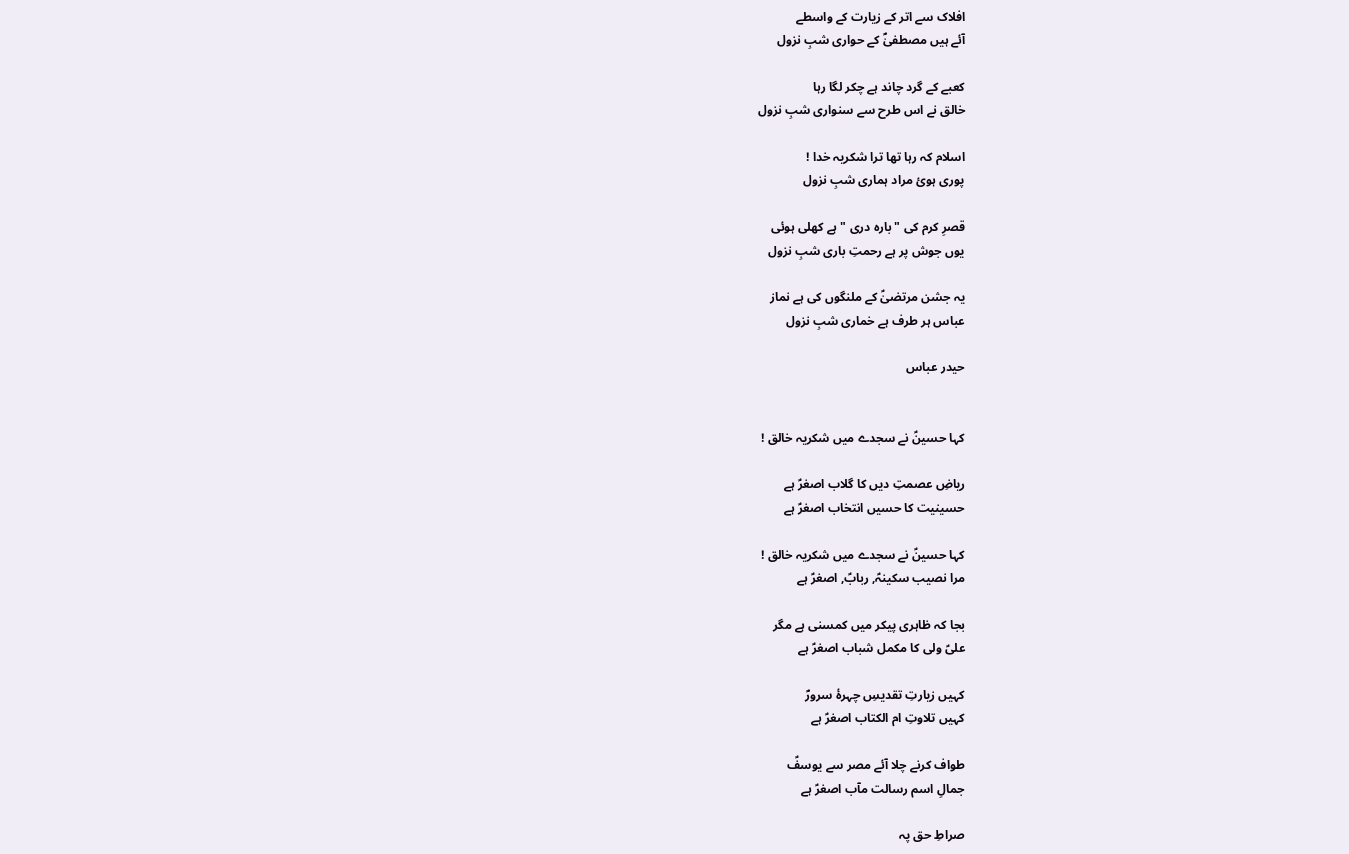افلاک سے اتر کے زیارت کے واسطے
آئے ہیں مصطفیٰؐ کے حواری شبِ نزول

کعبے کے گرد چاند ہے چکر لگا رہا
خالق نے اس طرح سے سنواری شبِ نزول

اسلام کہ رہا تھا ترا شکریہ خدا !
پوری ہوئ مراد ہماری شبِ نزول

قصرِ کرم کی " بارہ دری " ہے کھلی ہوئی
یوں جوش پر ہے رحمتِ باری شبِ نزول

یہ جشن مرتضیٰؑ کے ملنگوں کی ہے نماز
عباس ہر طرف ہے خماری شبِ نزول

حیدر عباس


کہا حسینؑ نے سجدے میں شکریہ خالق !

ریاضِ عصمتِ دیں کا گلاب اصغرؑ ہے
حسینیت کا حسیں انتخاب اصغرؑ ہے

کہا حسینؑ نے سجدے میں شکریہ خالق !
مرا نصیب سکینہؑ, ربابؑ, اصغرؑ ہے

بجا کہ ظاہری پیکر میں کمسنی ہے مگر
علیؑ ولی کا مکمل شباب اصغرؑ ہے

کہیں زیارتِ تقدیسِ چہرۂ سرورؐ
کہیں تلاوتِ ام الکتاب اصغرؑ ہے

طواف کرنے چلا آئے مصر سے یوسفؑ
جمالِ اسم رسالت مآب اصغرؑ ہے

صراطِ حق پہ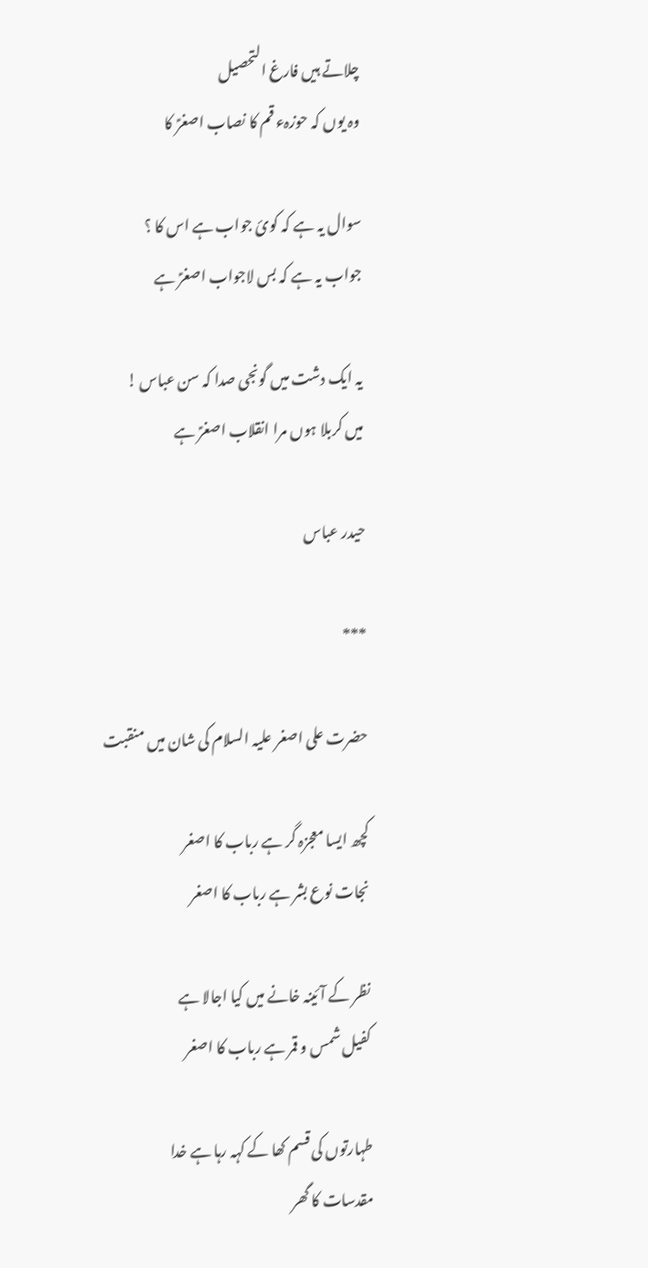چلاتے ہیں فارغ التحصیل
وہ یوں کہ حوزہء قم کا نصاب اصغرؑ کا

سوال یہ ہے کہ کوئ جواب ہے اس کا ؟
جواب یہ ہے کہ بس لاجواب اصغرؑ ہے

یہ ایک دشت میں گونجی صدا کہ سن عباس !
میں کربلا ہوں مرا انقلاب اصغرؑ ہے

حیدر عباس

***

حضرت علی اصغر علیہ السلام کی شان میں منقبت

کچھ ایسا معجزہ گر ہے رباب کا اصغر
نجات نوع بشر ہے رباب کا اصغر

نظر کے آئینہ خانے میں کیا اجالا ہے
کفیل شمس و قمر ہے رباب کا اصغر

طہارتوں کی قسم کھا کے کہہ رہا ہے خدا
مقدسات کا گھر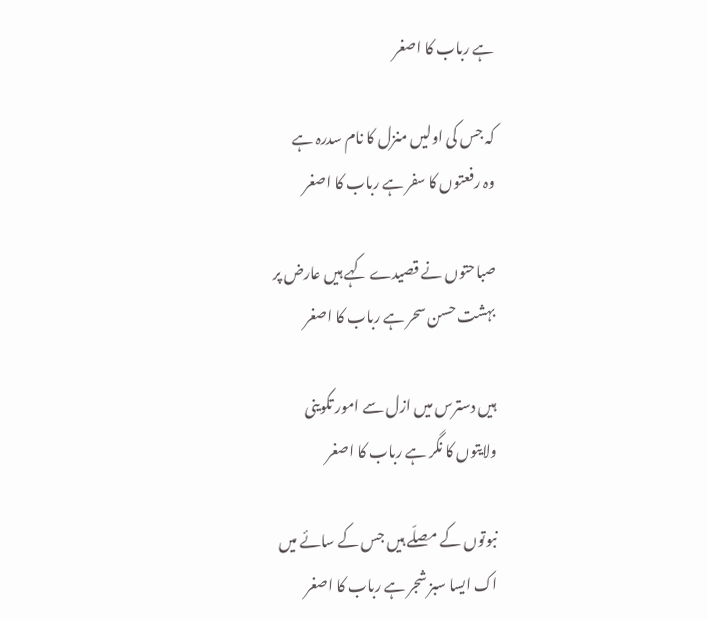ہے رباب کا اصغر

کہ جس کی اولیں منزل کا نام سدرہ ہے
وہ رفعتوں کا سفر ہے رباب کا اصغر

صباحتوں نے قصیدے کہے ہیں عارض پر
بہشت حسن سحر ہے رباب کا اصغر

ہیں دسترس میں ازل سے امور تکوینی
ولایتوں کا نگر ہے رباب کا اصغر

نبوتوں کے مصلّے ہیں جس کے سائے میں
اک ایسا سبز شجر ہے رباب کا اصغر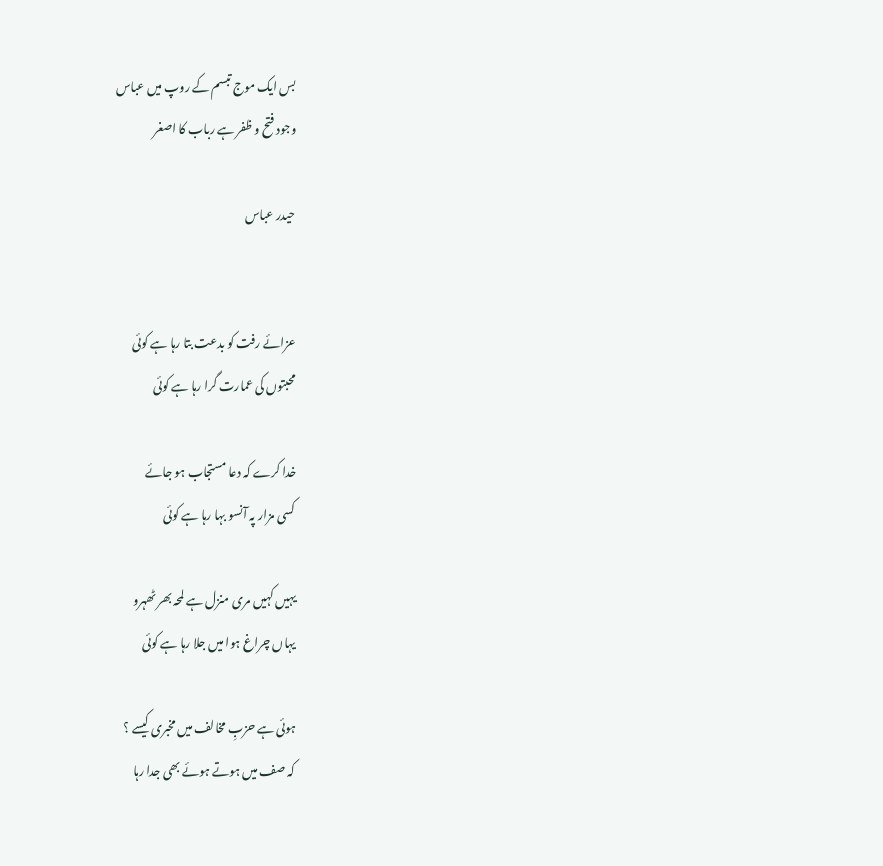بس ایک موج تبسم کے روپ میں عباس
وجود فتح و ظفر ہے رباب کا اصغر

حیدر عباس


عزائے رفت کو بدعت بتا رہا ہے کوئی
محبتوں کی عمارت گرا رہا ہے کوئی

خدا کرے کہ دعا مستجاب ہو جائے
کسی مزار پہ آنسو بہا رہا ہے کوئی

یہیں کہیں مری منزل ہے لمحہ بھر ٹھہرو
یہاں چراغ ہوا میں جلا رہا ہے کوئی

ہوئی ہے حزبِ مخالف میں مخبری کیسے ؟
کہ صف میں ہوتے ہوئے بھی جدا رہا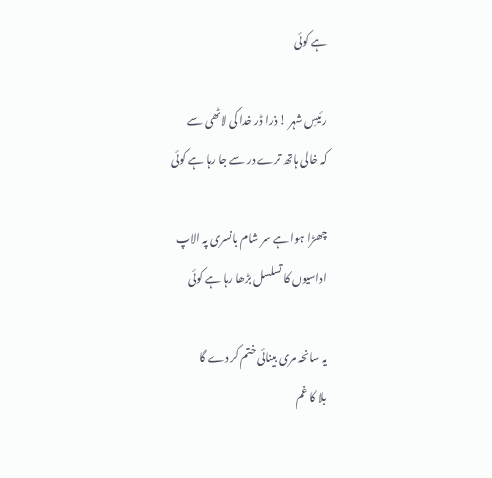ہے کوئی

رئیسِ شہر ! ذرا ڈر خدا کی لاٹھی سے
کہ خالی ہاتھ ترے در سے جا رہا ہے کوئی

چھڑا ہوا ہے سر شام بانسری پہ الاپ
اداسیوں کا تسلسل بڑھا رہا ہے کوئی

یہ سانحہ مری بینائی ختم کر دے گا
بلا کا غم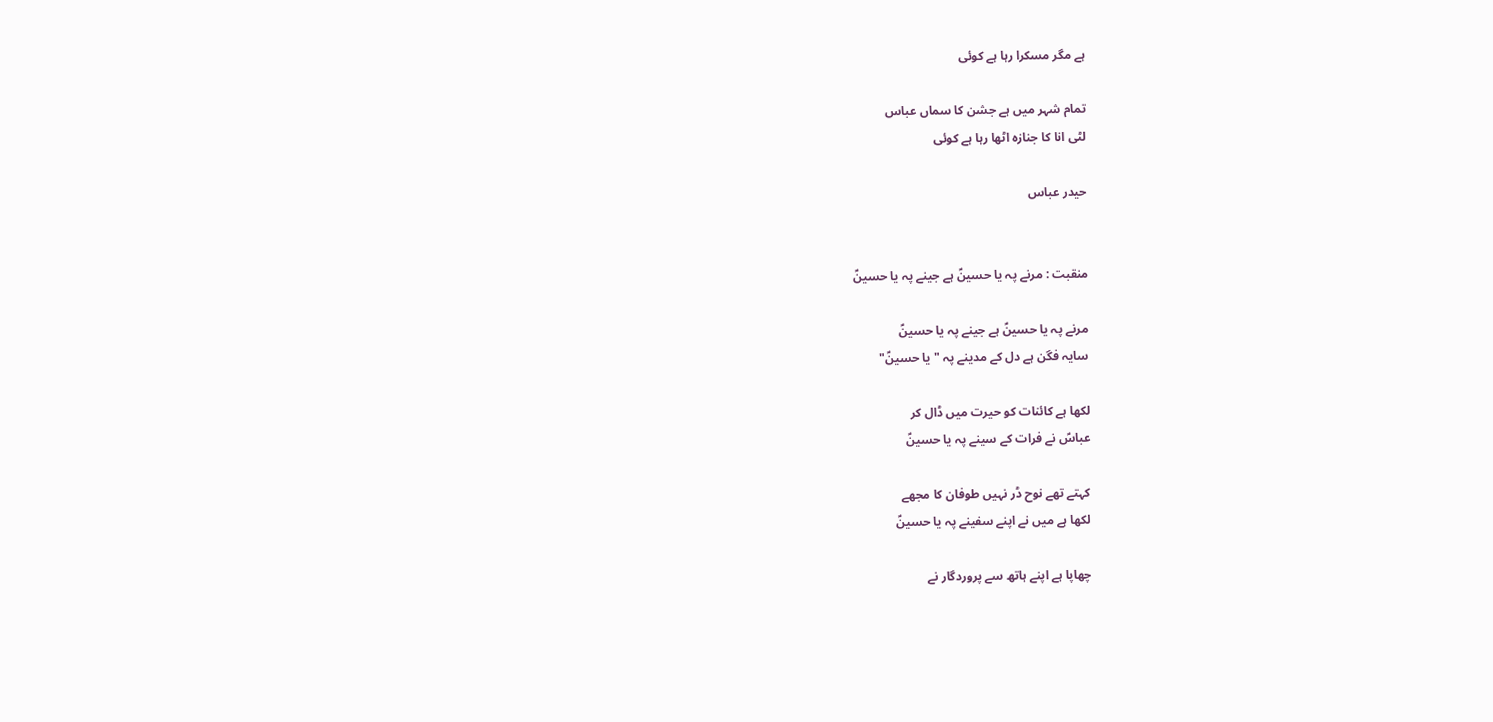ہے مگر مسکرا رہا ہے کوئی

تمام شہر میں ہے جشن کا سماں عباس
لٹی انا کا جنازہ اٹھا رہا ہے کوئی

حیدر عباس


منقبت : مرنے پہ یا حسینؑ ہے جینے پہ یا حسینؑ

مرنے پہ یا حسینؑ ہے جینے پہ یا حسینؑ
سایہ فگن ہے دل کے مدینے پہ "یا حسینؑ"

لکھا ہے کائنات کو حیرت میں ڈال کر
عباسؑ نے فرات کے سینے پہ یا حسینؑ

کہتے تھے نوح ڈر نہیں طوفان کا مجھے
لکھا ہے میں نے اپنے سفینے پہ یا حسینؑ

چھاپا ہے اپنے ہاتھ سے پروردگار نے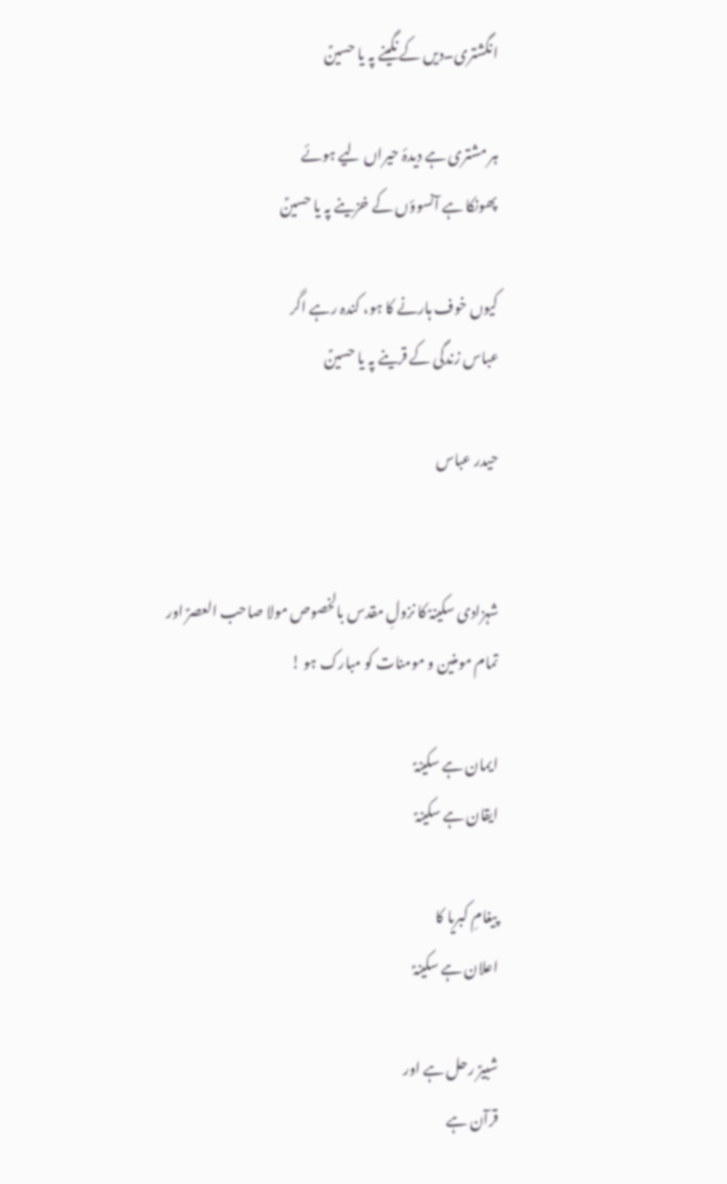انگشتری۔دیں کے نگینے پہ یا حسینؑ

ہر مشتری ہے دیدۂ حیراں لیے ہوئے
پھونکا ہے آنسوؤں کے خزینے پہ یا حسینؑ

کیوں خوف ہارنے کا ہو، کندہ رہے اگر
عباس زندگی کے قرینے پہ یا حسینؑ

حیدر عباس


شہزادی سکینہؑ کا نزولِ مقدس بالخصوص مولا صاحب العصرؑ اور تمام مومنین و مومنات کو مبارک ہو !

ایمان ہے سکینہؑ
ایقان ہے سکینہؑ

پیغامِ کبریا کا
اعلان ہے سکینہؑ

شبیرؑ رحل ہے اور
قرآن ہے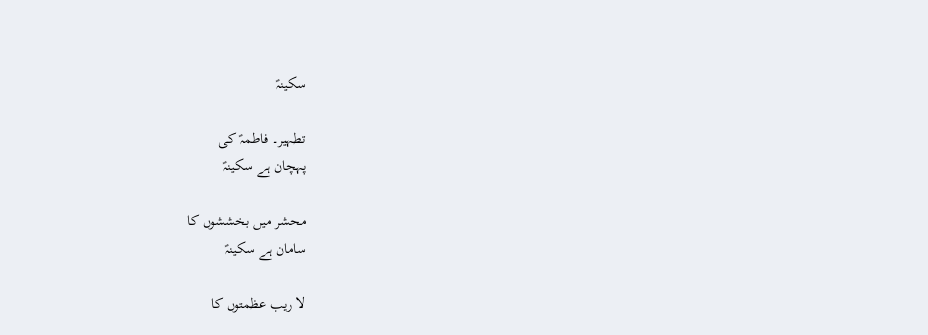سکینہؑ

تطہیر۔ فاطمہؑ کی
پہچان ہے سکینہؑ

محشر میں بخششوں کا
سامان ہے سکینہؑ

لا ریب عظمتوں کا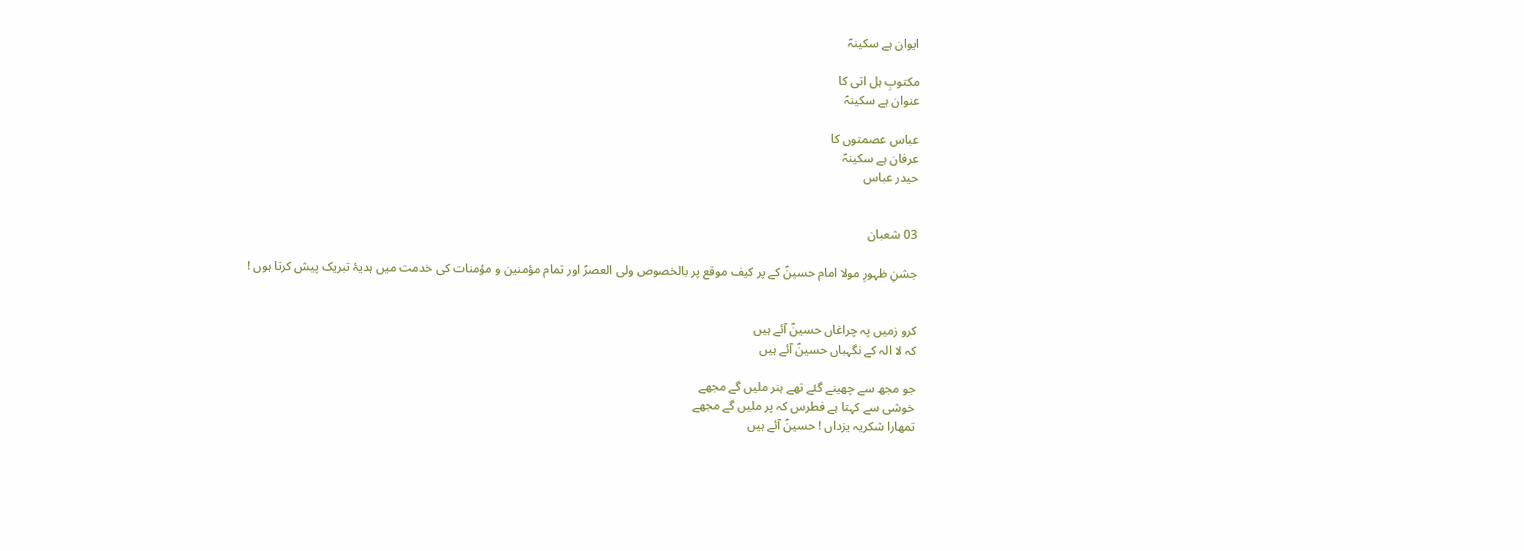ایوان ہے سکینہؑ

مکتوبِ ہل اتی کا
عنوان ہے سکینہؑ

عباس عصمتوں کا
عرفان ہے سکینہؑ
حیدر عباس


03 شعبان

جشنِ ظہورِ مولا امام حسینؑ کے پر کیف موقع پر بالخصوص ولی العصرؑ اور تمام مؤمنین و مؤمنات کی خدمت میں ہدیۂ تبریک پیش کرتا ہوں !


کرو زمیں پہ چراغاں حسینؑ آئے ہیں
کہ لا الہ کے نگہباں حسینؑ آئے ہیں

جو مجھ سے چھینے گئے تھے ہنر ملیں گے مجھے
خوشی سے کہتا ہے فطرس کہ پر ملیں گے مجھے
تمھارا شکریہ یزداں ! حسینؑ آئے ہیں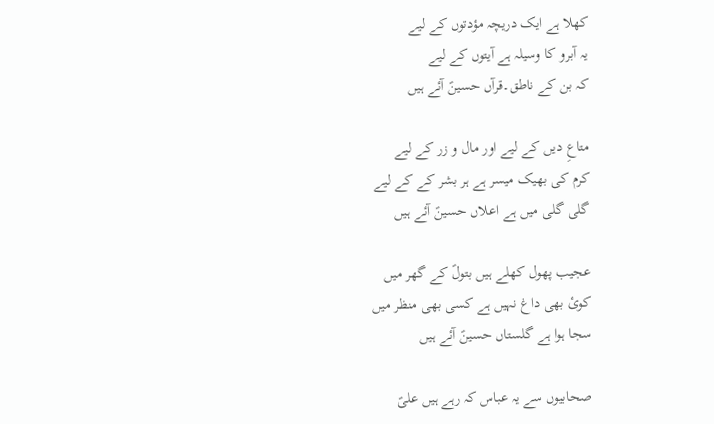کھلا ہے ایک دریچہ مؤدتوں کے لیے
یہ آبرو کا وسیلہ ہے آیتوں کے لیے
کہ بن کے ناطق۔قرآں حسینؑ آئے ہیں

متاعِ دیں کے لیے اور مال و زر کے لیے
کرم کی بھیک میسر ہے ہر بشر کے کے لیے
گلی گلی میں ہے اعلاں حسینؑ آئے ہیں

عجیب پھول کھلے ہیں بتولؑ کے گھر میں
کوئ بھی داغ نہیں ہے کسی بھی منظر میں
سجا ہوا ہے گلستاں حسینؑ آئے ہیں

صحابیوں سے یہ عباس کہ رہے ہیں علیؑ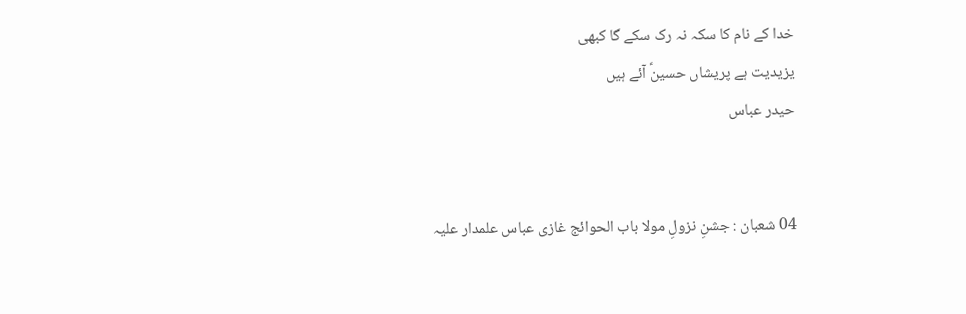خدا کے نام کا سکہ نہ رک سکے گا کبھی
یزیدیت ہے پریشاں حسینؑ آئے ہیں
حیدر عباس


04 شعبان : جشنِ نزولِ مولا باب الحوائج غازی عباس علمدار علیہ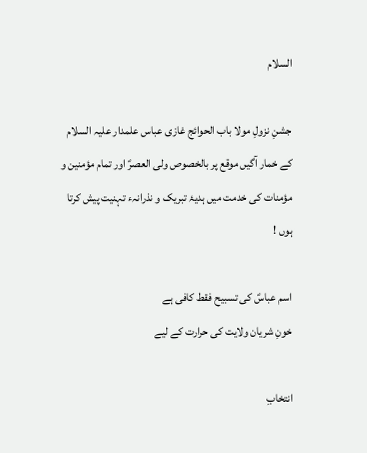السلام

جشنِ نزولِ مولا باب الحوائج غازی عباس علمدار علیہ السلام کے خمار آگیں موقع پر بالخصوص ولی العصرؑ اور تمام مؤمنین و مؤمنات کی خدمت میں ہدیۂ تبریک و نذرانہء تہنیت پیش کرتا ہوں !

اسم عباسؑ کی تسبیح فقط کافی ہے
خونِ شریان ولایت کی حرارت کے لیے

انتخابِ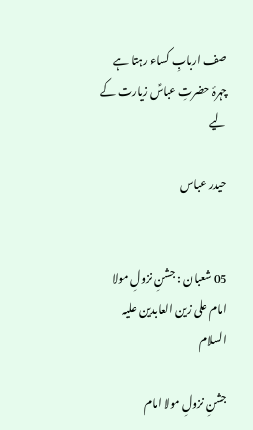صف اربابِ کساء رہتا ہے
چہرۂ حضرتِ عباسؑ زیارت کے لیے

حیدر عباس


05 شعبان : جشنِ نزولِ مولا امام علی زین العابدین علیہ السلام

جشنِ نزولِ مولا امام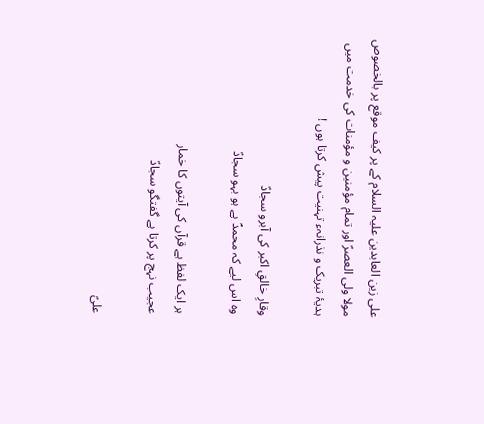علی زین العابدین علیہ السلام کے پر کیف موقع پر بالخصوص مولا ولی العصرؑ اور تمام مؤمنین و مؤمنات کی خدمت میں ہدیۂ تبریک و نذرانہء تہنیت پیش کرتا ہوں !

وقارِ خالقِ اکبر کی آبرو سجادؑ
وہ اس لیے کہ محمدؐ ہے ہو بہو سجادؑ

ہر ایک لفظ ہے قرآں کی آیتوں کا خمار
عجیب نہج پر کرتا ہے گفتگو سجادؑ

علیؑ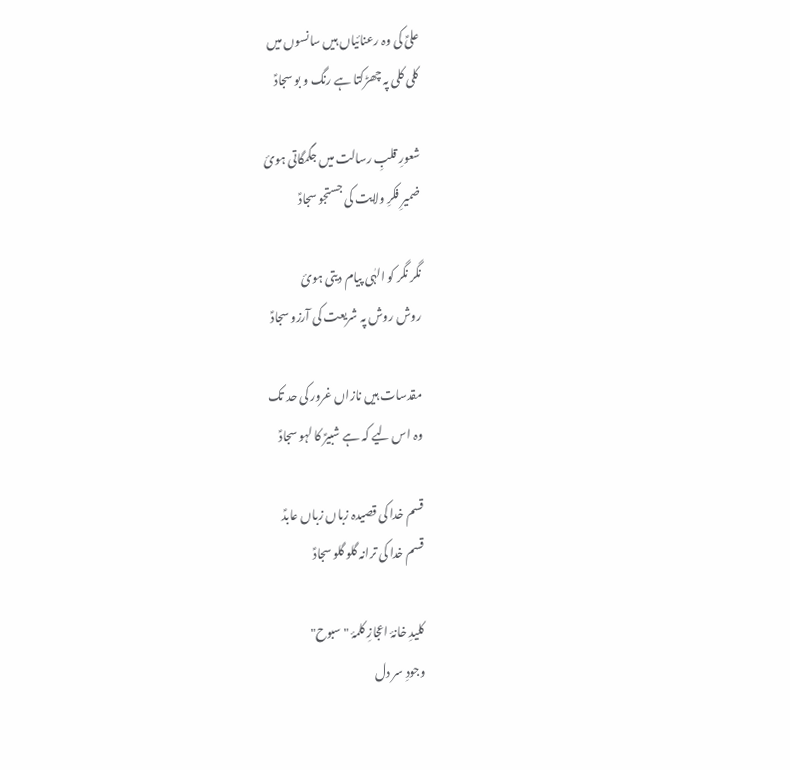علیؑ کی وہ رعنائیاں ہیں سانسوں میں
کلی کلی پہ چھڑکتا ہے رنگ و بو سجادؑ

شعورِ قلبِ رسالت میں جگمگاتی ہوئ
ضمیرِ فکرِ ولایت کی جستجو سجادؑ

نگر نگر کو الہٰی پیام دیتی ہوئ
روش روش پہ شریعت کی آرزو سجادؑ

مقدسات ہیں نازاں غرور کی حد تک
وہ اس لیے کہ ہے شبیرؑ کا لہو سجادؑ

قسم خدا کی قصیدہ زباں زباں عابدؑ
قسم خدا کی ترانہ گلو گلو سجادؑ

کلیدِ خانۂ اعجازِ کلمۂ "سبوح"
وجودِ سر دل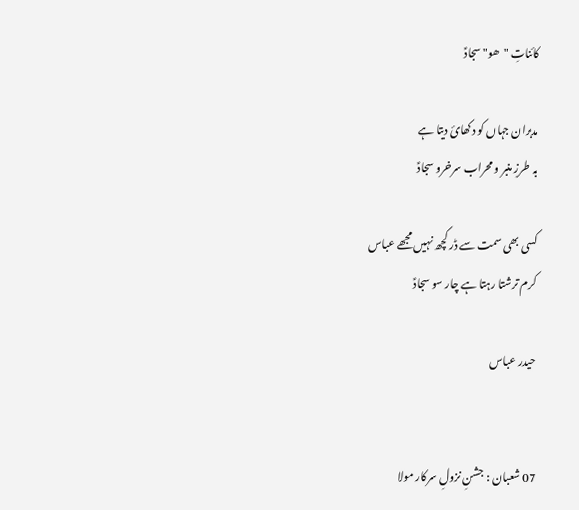کائناتِ "ھو" سجادؑ

مدبران جہاں کو دکھائ دیتا ہے
بہ طرزِ منبر و محراب سرخرو سجادؑ

کسی بھی سمت سے ڈر کچھ نہیں مجھے عباس
کرم ترشتا رہتا ہے چار سو سجادؑ

حیدر عباس


07 شعبان : جشنِ نزولِ سرکار مولا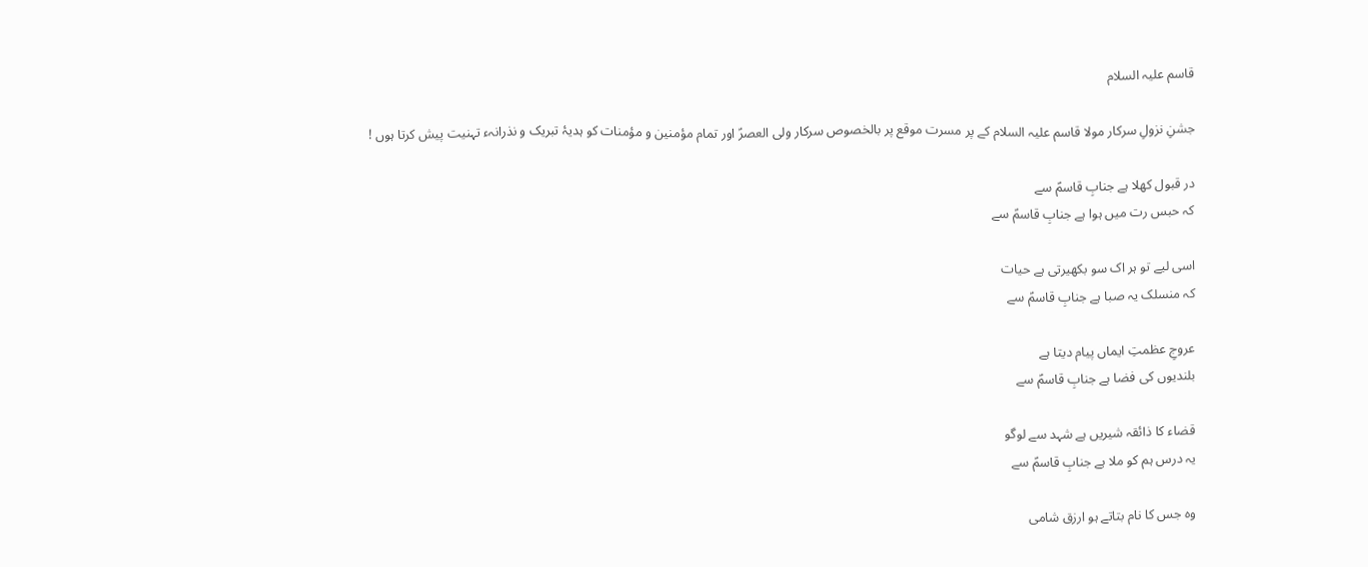قاسم علیہ السلام

جشنِ نزولِ سرکار مولا قاسم علیہ السلام کے پر مسرت موقع پر بالخصوص سرکار ولی العصرؑ اور تمام مؤمنین و مؤمنات کو ہدیۂ تبریک و نذرانہء تہنیت پیش کرتا ہوں !

در قبول کھلا ہے جنابِ قاسمؑ سے
کہ حبس رت میں ہوا ہے جنابِ قاسمؑ سے

اسی لیے تو ہر اک سو بکھیرتی ہے حیات
کہ منسلک یہ صبا ہے جنابِ قاسمؑ سے

عروجِ عظمتِ ایماں پیام دیتا ہے
بلندیوں کی فضا ہے جنابِ قاسمؑ سے

قضاء کا ذائقہ شیریں ہے شہد سے لوگو
یہ درس ہم کو ملا ہے جنابِ قاسمؑ سے

وہ جس کا نام بتاتے ہو ارزق شامی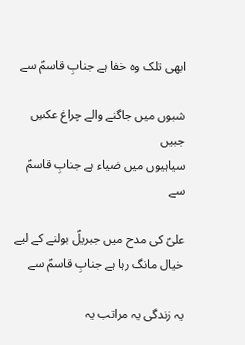ابھی تلک وہ خفا ہے جنابِ قاسمؑ سے

شبوں میں جاگنے والے چراغ عکسِ جبیں
سیاہیوں میں ضیاء ہے جنابِ قاسمؑ سے

علیؑ کی مدح میں جبریلؑ بولنے کے لیے
خیال مانگ رہا ہے جنابِ قاسمؑ سے

یہ زندگی یہ مراتب یہ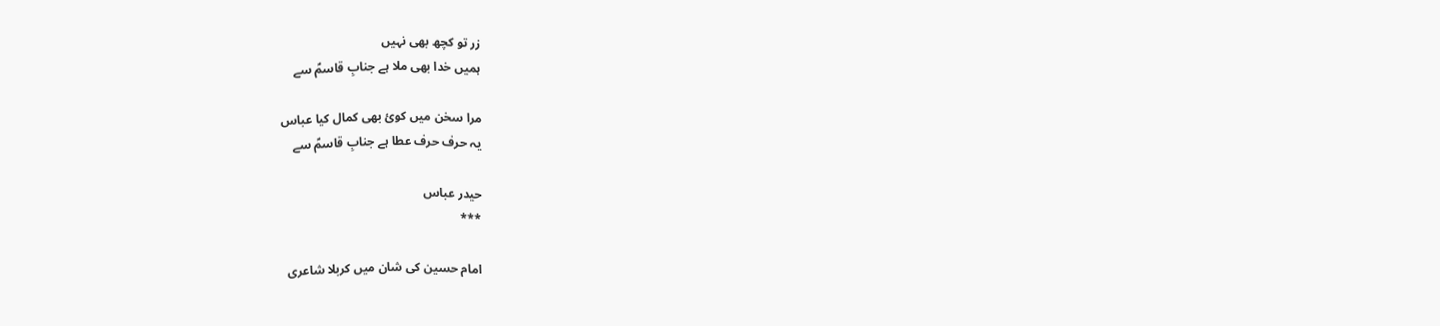زر تو کچھ بھی نہیں
ہمیں خدا بھی ملا ہے جنابِ قاسمؑ سے

مرا سخن میں کوئ بھی کمال کیا عباس
یہ حرف حرف عطا ہے جنابِ قاسمؑ سے

حیدر عباس
***

امام حسین کی شان میں کربلا شاعری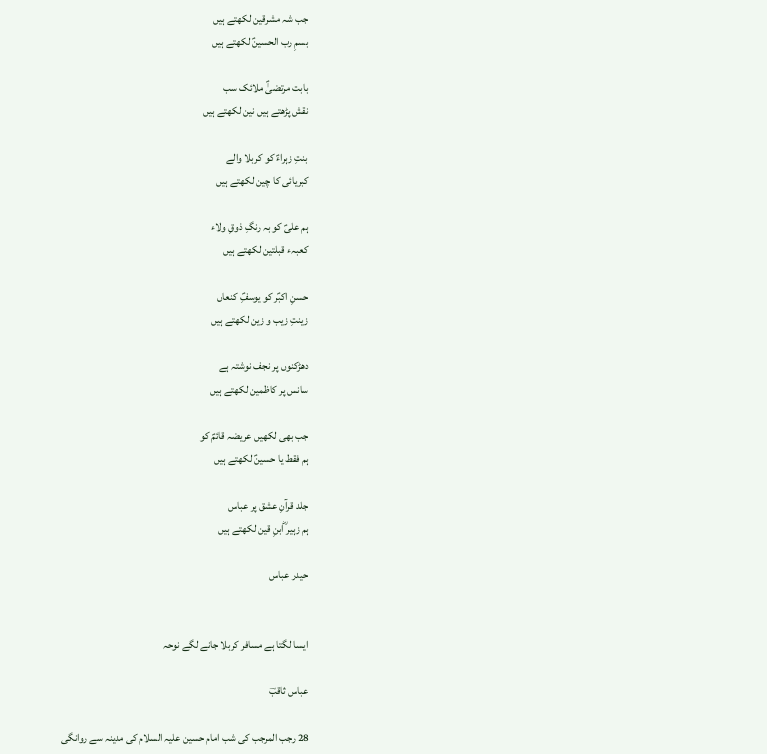جب شہ مشرقین لکھتے ہیں
بسمِ رب الحسینؑ لکھتے ہیں

بابت مرتضیٰؑ ملائک سب
نقش پڑھتے ہیں نین لکھتے ہیں

بنتِ زہراءؑ کو کربلا والے
کبریائی کا چین لکھتے ہیں

ہم علیؑ کو بہ رنگِ ذوقِ ولاء
کعبہء قبلتین لکھتے ہیں

حسنِ اکبؑر کو یوسفِؑ کنعاں
زینتِ زیب و زین لکھتے ہیں

دھڑکنوں پر نجف نوشتہ ہے
سانس پر کاظمین لکھتے ہیں

جب بھی لکھیں عریضہ قائمؑ کو
ہم فقط یا حسینؑ لکھتے ہیں

جلد قرآنِ عشق پر عباس
ہم زہیر ؓابنِ قین لکھتے ہیں

حیدر عباس


ایسا لگتا ہے مسافر کربلا جانے لگے نوحہ

عباس ثاقبؔ

28 رجب المرجب کی شب امام حسین علیہ السلام کی مدینہ سے روانگی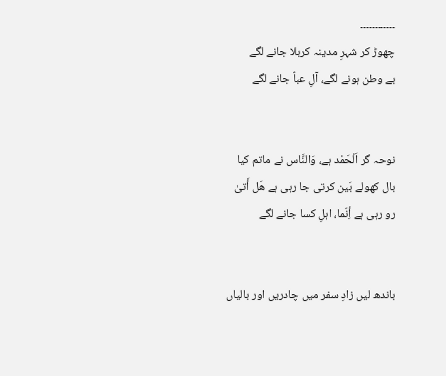۔۔۔۔۔۔۔۔۔۔۔۔
چھوڑ کر شہرِ مدینہ کربلا جانے لگے
بے وطن ہونے لگے، آلِ عباؑ جانے لگے


نوحہ گر اَلْحَمْد ہے، وَالنَّاس نے ماتم کیا
بال کھولے بَین کرتی جا رہی ہے ھَل أَتیٰ
رو رہی ہے أِنّما، اہلِ کسا جانے لگے


باندھ لیں زادِ سفر میں چادریں اور بالیاں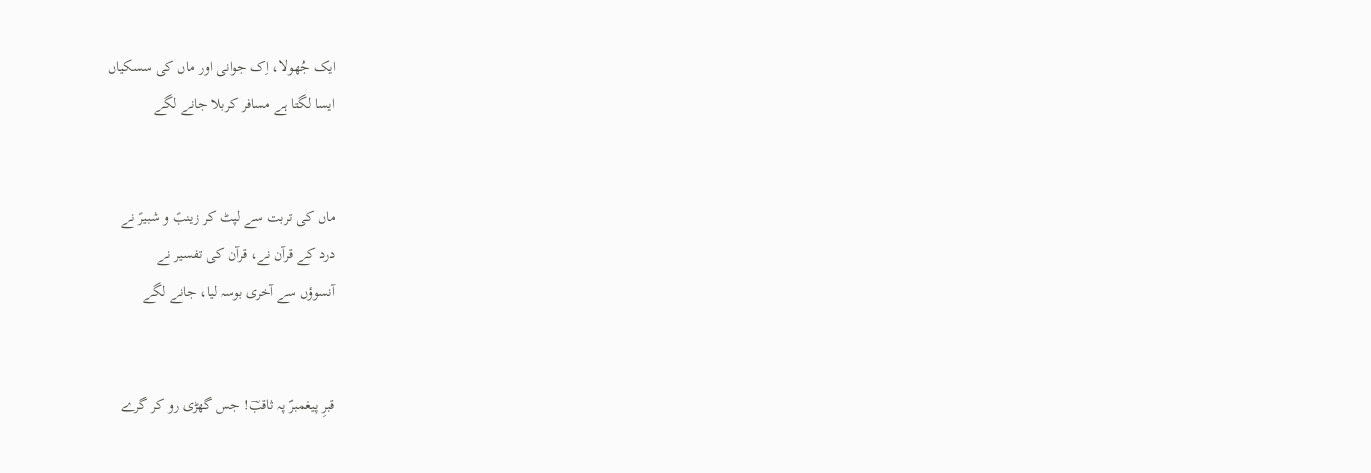ایک جُھولا، اِک جوانی اور ماں کی سسکیاں
ایسا لگتا ہے مسافر کربلا جانے لگے


ماں کی تربت سے لپٹ کر زینبؑ و شبیرؑ نے
درد کے قرآن نے، قرآن کی تفسیر نے
آنسوؤں سے آخری بوسہ لیا، جانے لگے


قبرِ پیغمبرؐ پہ ثاقبؔ! جس گھڑی رو کر گرے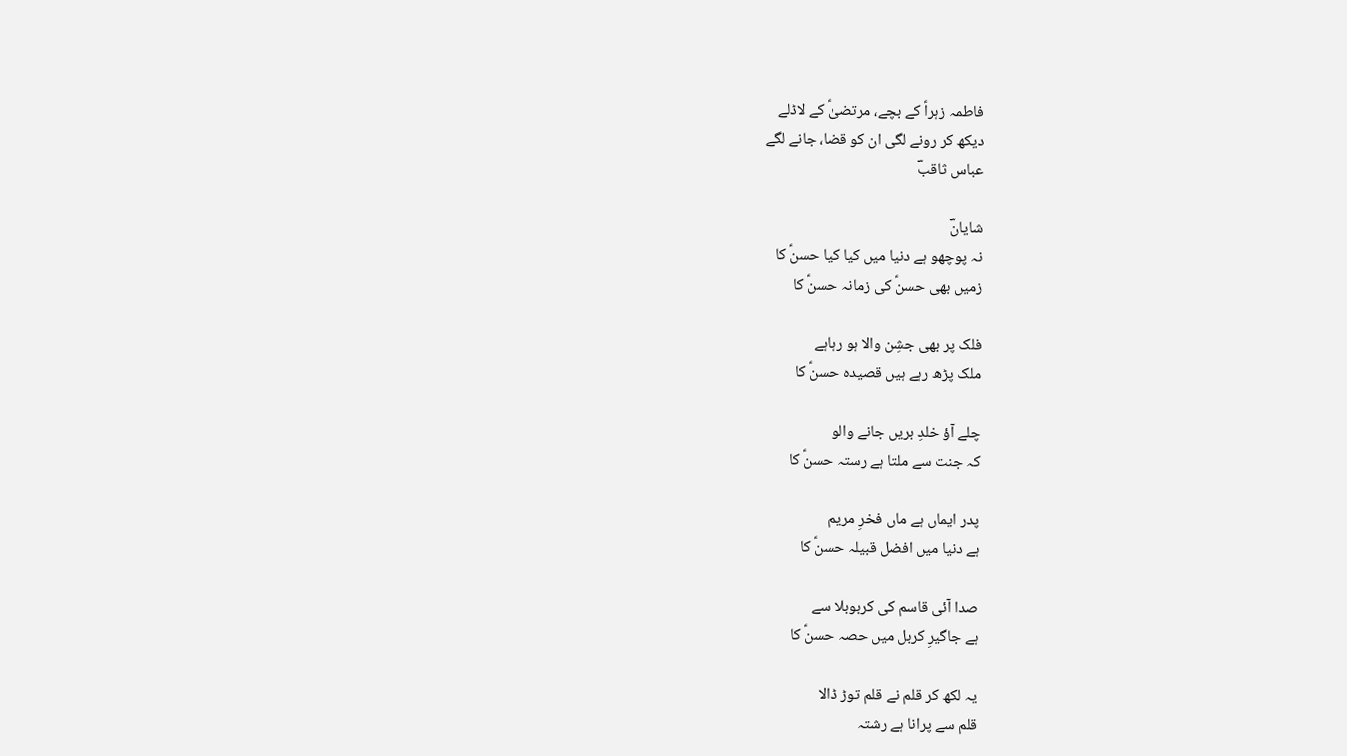فاطمہ زہراؑ کے بچے، مرتضیٰؑ کے لاڈلے
دیکھ کر رونے لگی ان کو قضا، جانے لگے
عباس ثاقبؔ

شایانؔ
نہ پوچھو ہے دنیا میں کیا کیا حسنؑ کا
زمیں بھی حسنؑ کی زمانہ حسنؑ کا

فلک پر بھی جشِن والا ہو رہاہے
ملک پڑھ رہے ہیں قصیدہ حسنؑ کا

چلے آؤ خلدِ بریں جانے والو
کہ جنت سے ملتا ہے رستہ حسنؑ کا

پدر ایماں ہے ماں فخرِ مریم
ہے دنیا میں افضل قبیلہ حسنؑ کا

صدا آئی قاسم کی کربوبلا سے
ہے جاگیرِ کربل میں حصہ حسنؑ کا

یہ لکھ کر قلم نے قلم توڑ ڈالا
قلم سے پرانا ہے رشتہ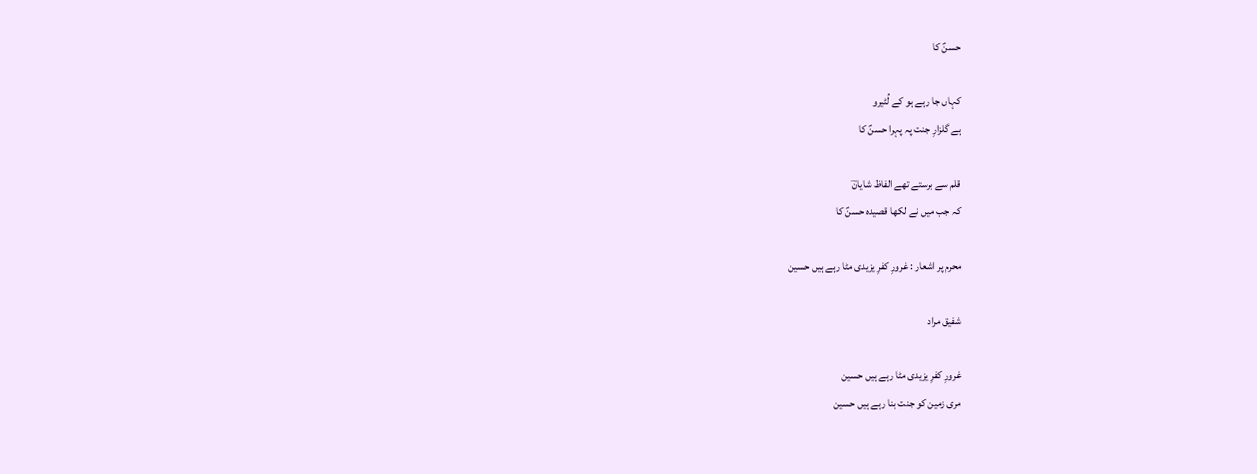حسنؑ کا

کہاں جا رہے ہو کے لُٹیرو
ہے گلزارِ جنت پہ پہرا حسنؑ کا

قلم سے برستے تھے الفاظ شایانؔ
کہ جب میں نے لکھا قصیدہ حسنؑ کا

محرم پر اشعار : غرورِ کفرِ یزیدی مٹا رہے ہیں حسین

شفیق مراد

غرورِ کفرِ یزیدی مٹا رہے ہیں حسین
مری زمین کو جنت بنا رہے ہیں حسین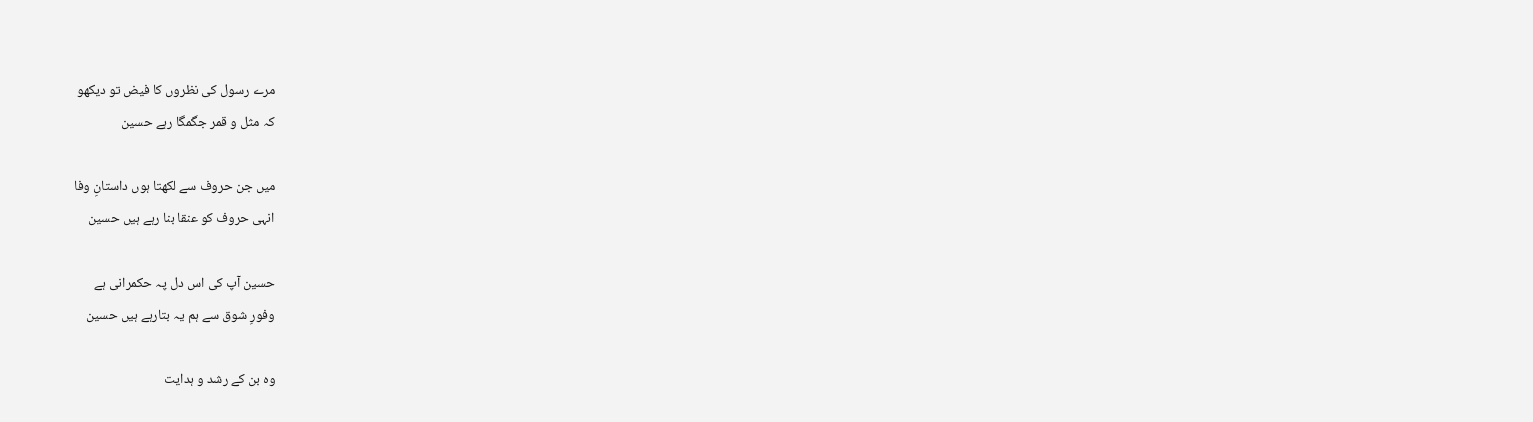مرے رسول کی نظروں کا فیض تو دیکھو
کہ مثل و قمر جگمگا رہے حسین

میں جن حروف سے لکھتا ہوں داستانِ وفا
انہی حروف کو عنقا بنا رہے ہیں حسین

حسین آپ کی اس دل پہ حکمرانی ہے
وفورِ شوق سے ہم یہ بتارہے ہیں حسین

وہ بن کے رشد و ہدایت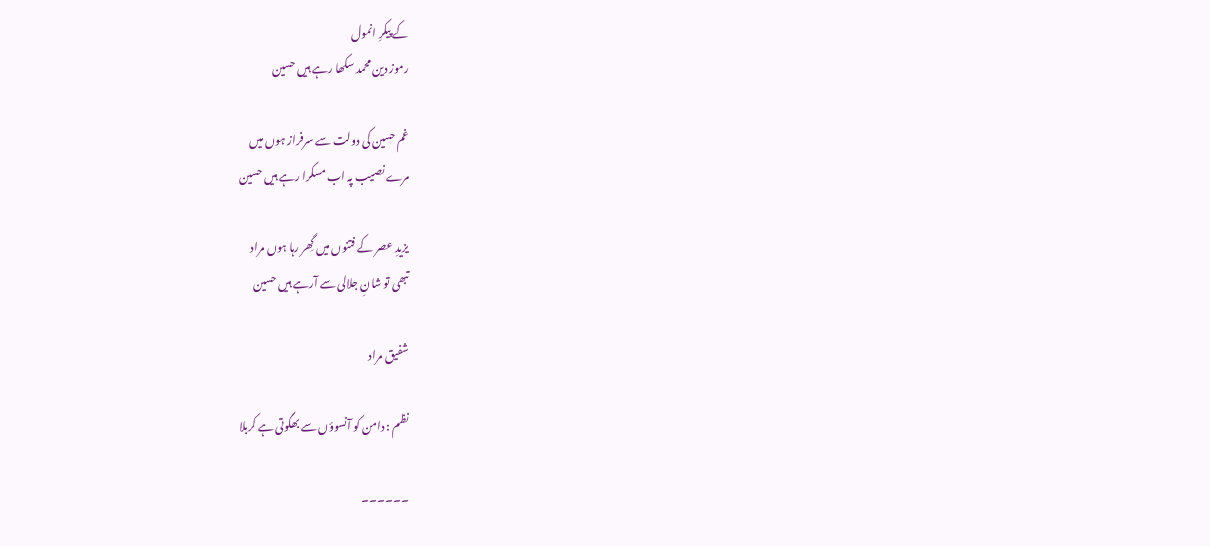کے پیکرِ انمول
رموز دین محمد سکھا رہے ہیں حسین

غم حسین کی دولت سے سرفراز ہوں میں
مرے نصیب پہ اب مسکرا رہے ہیں حسین

یزیدِ عصر کے فتنوں میں گِھر رہا ہوں مراد
تبھی تو شانِ جلالی سے آرہے ہیں حسین

شفیق مراد

نظم : دامن کو آنسوؤں سے بھگوتی ہے کربلا

۔۔۔۔۔۔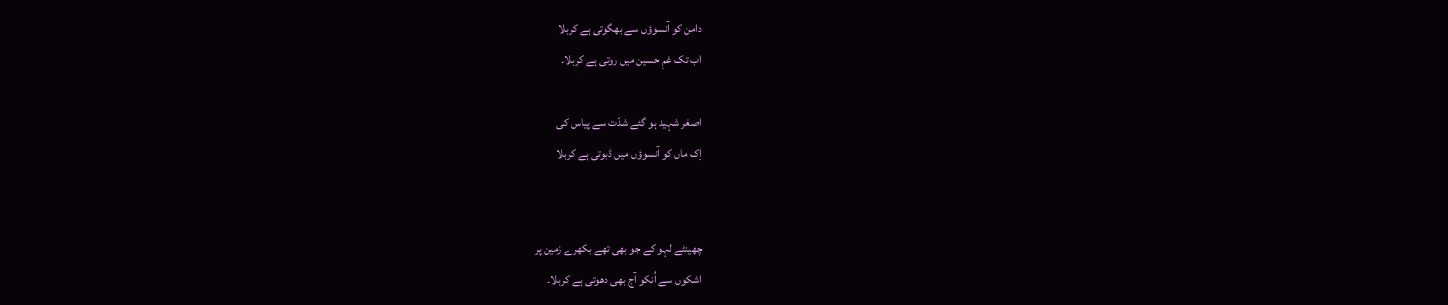دامن کو آنسوؤں سے بھگوتی ہے کربلا
اب تک غمِ حسین میں روتی ہے کربلا۔

اصغر شہید ہو گئے شدّت سے پیاس کی
اِک ماں کو آنسوؤں میں ڈبوتی ہے کربلا


چھینٹے لہو کے جو بھی تھے بکھرے زمین پر
اشکوں سے اُنکو آج بھی دھوتی ہے کربلا۔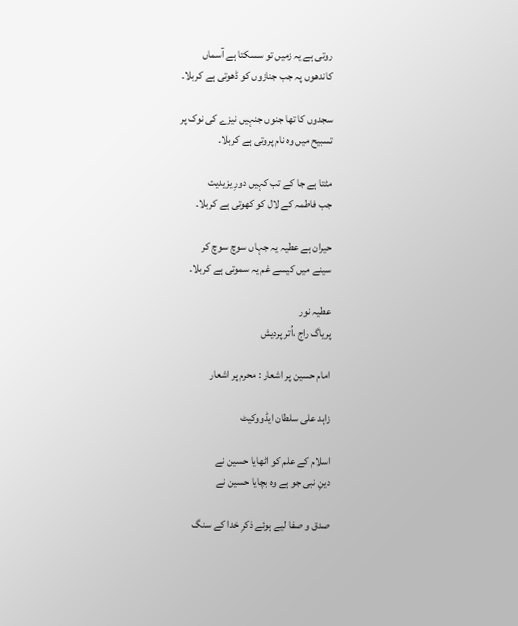روتی ہے یہ زمیں تو سسکتا ہے آسماں
کاندھوں پہ جب جنازوں کو ڈھوتی ہے کربلا۔

سجدوں کا تھا جنوں جنہیں نیزے کی نوک پر
تسبیح میں وہ نام پروتی ہے کربلا۔

مٹتا ہے جا کے تب کہیں دورِ یزیدیت
جب فاطمہ کے لال کو کھوتی ہے کربلا۔

حیران ہے عطیہ یہ جہاں سوچ سوچ کر
سینے میں کیسے غم یہ سموتی ہے کربلا۔

عطیہ نور
پرياگ راج ،اُتر پردیش

امام حسین پر اشعار : محرم پر اشعار

زاہد علی سلطان ایڈووکیٹ

اسلام کے علم کو اٹھایا حسین نے
دینِ نبی جو ہے وہ بچایا حسین نے

صدق و صفا لیے ہوئے ذکرِ خدا کے سنگ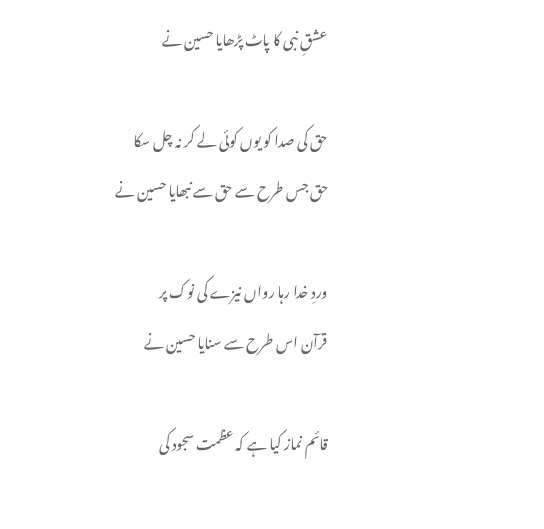عشقِ نبی کا پاٹ پڑھایا حسین نے

حق کی صدا کو یوں کوئی لے کر نہ چل سکا
حق جس طرح سے حق سے نبھایا حسین نے

وردِ خدا رہا رواں نیزے کی نوک پر
قرآن اس طرح سے سنایا حسین نے

قائم نماز کیا ہے کہ عظمت سجود کی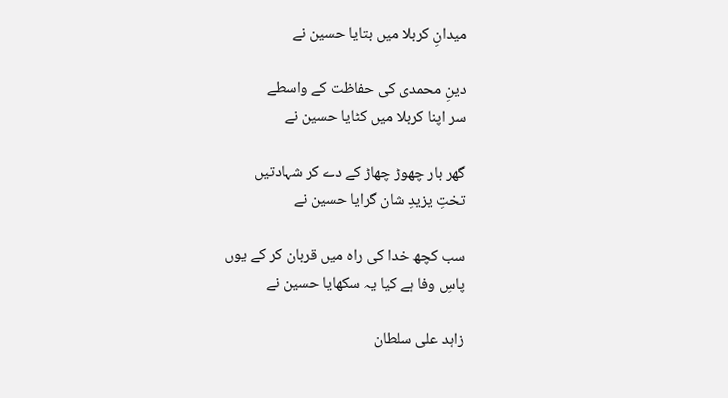میدانِ کربلا میں بتایا حسین نے

دینِ محمدی کی حفاظت کے واسطے
سر اپنا کربلا میں کٹایا حسین نے

گھر بار چھوڑ چھاڑ کے دے کر شہادتیں
تختِ یزیدِ شان گرایا حسین نے

سب کچھ خدا کی راہ میں قربان کر کے یوں
پاسِ وفا ہے کیا یہ سکھایا حسین نے

زاہد علی سلطان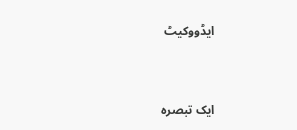ایڈووکیٹ


ایک تبصرہ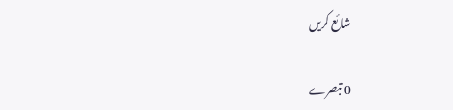شائع کریں

0 تبصرے